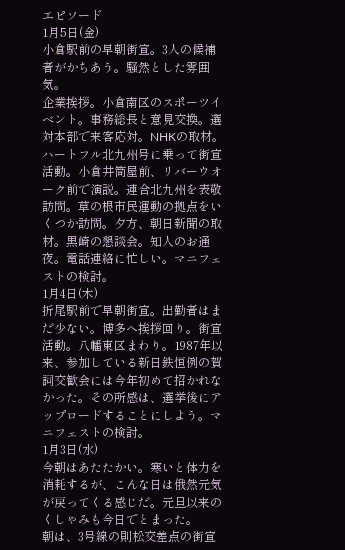エピソード
1月5日(金)
小倉駅前の早朝街宣。3人の候補者がかちあう。騒然とした雰囲気。
企業挨拶。小倉南区のスポーツイベント。事務総長と意見交換。選対本部で来客応対。NHKの取材。ハートフル北九州号に乗って街宣活動。小倉井筒屋前、リバーウオーク前で演説。連合北九州を表敬訪問。草の根市民運動の拠点をいくつか訪問。夕方、朝日新聞の取材。黒崎の懇談会。知人のお通夜。電話連絡に忙しい。マニフェストの検討。
1月4日(木)
折尾駅前で早朝街宣。出勤者はまだ少ない。博多へ挨拶回り。街宣活動。八幡東区まわり。1987年以来、参加している新日鉄恒例の賀詞交歓会には今年初めて招かれなかった。その所感は、選挙後にアップロードすることにしよう。マニフェストの検討。
1月3日(水)
今朝はあたたかい。寒いと体力を消耗するが、こんな日は俄然元気が戻ってくる感じだ。元旦以来のくしゃみも今日でとまった。
朝は、3号線の則松交差点の街宣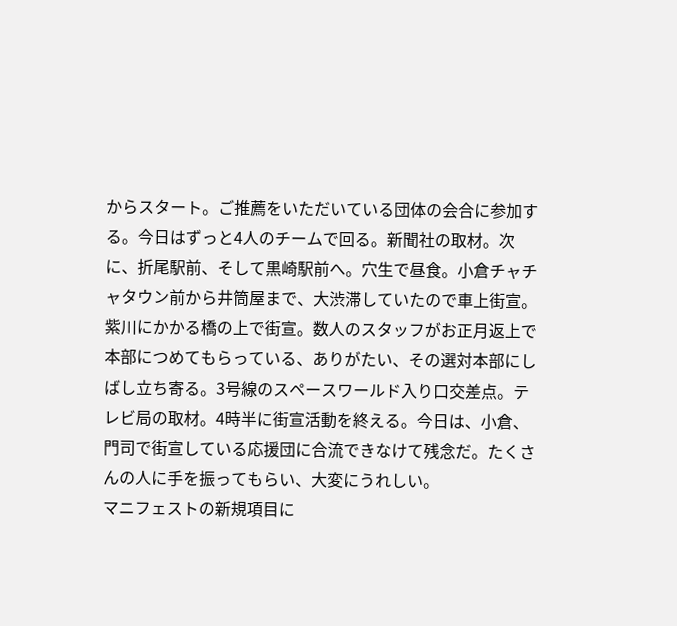からスタート。ご推薦をいただいている団体の会合に参加する。今日はずっと4人のチームで回る。新聞社の取材。次に、折尾駅前、そして黒崎駅前へ。穴生で昼食。小倉チャチャタウン前から井筒屋まで、大渋滞していたので車上街宣。紫川にかかる橋の上で街宣。数人のスタッフがお正月返上で本部につめてもらっている、ありがたい、その選対本部にしばし立ち寄る。3号線のスペースワールド入り口交差点。テレビ局の取材。4時半に街宣活動を終える。今日は、小倉、門司で街宣している応援団に合流できなけて残念だ。たくさんの人に手を振ってもらい、大変にうれしい。
マニフェストの新規項目に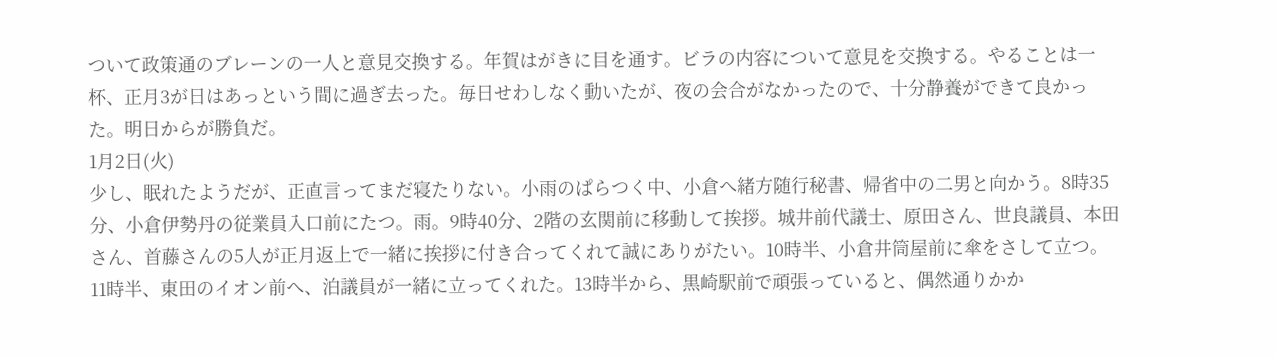ついて政策通のブレーンの一人と意見交換する。年賀はがきに目を通す。ビラの内容について意見を交換する。やることは一杯、正月3が日はあっという間に過ぎ去った。毎日せわしなく動いたが、夜の会合がなかったので、十分静養ができて良かった。明日からが勝負だ。
1月2日(火)
少し、眠れたようだが、正直言ってまだ寝たりない。小雨のぱらつく中、小倉へ緒方随行秘書、帰省中の二男と向かう。8時35分、小倉伊勢丹の従業員入口前にたつ。雨。9時40分、2階の玄関前に移動して挨拶。城井前代議士、原田さん、世良議員、本田さん、首藤さんの5人が正月返上で一緒に挨拶に付き合ってくれて誠にありがたい。10時半、小倉井筒屋前に傘をさして立つ。11時半、東田のイオン前へ、泊議員が一緒に立ってくれた。13時半から、黒崎駅前で頑張っていると、偶然通りかか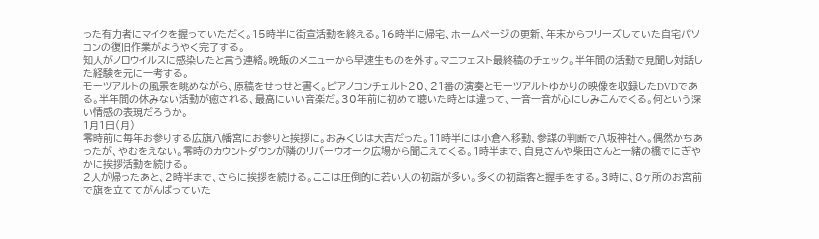った有力者にマイクを握っていただく。15時半に街宣活動を終える。16時半に帰宅、ホームページの更新、年末からフリーズしていた自宅パソコンの復旧作業がようやく完了する。
知人がノロウイルスに感染したと言う連絡。晩飯のメニューから早速生ものを外す。マニフェスト最終稿のチェック。半年間の活動で見聞し対話した経験を元に一考する。
モーツアルトの風景を眺めながら、原稿をせっせと書く。ピアノコンチェルト20、21番の演奏とモーツアルトゆかりの映像を収録したDVDである。半年間の休みない活動が癒される、最高にいい音楽だ。30年前に初めて聴いた時とは違って、一音一音が心にしみこんでくる。何という深い情感の表現だろうか。
1月1日(月)
零時前に毎年お参りする広旗八幡宮にお参りと挨拶に。おみくじは大吉だった。11時半には小倉へ移動、参謀の判断で八坂神社へ。偶然かちあったが、やむをえない。零時のカウントダウンが隣のリバーウオーク広場から聞こえてくる。1時半まで、自見さんや柴田さんと一緒の橋でにぎやかに挨拶活動を続ける。
2人が帰ったあと、2時半まで、さらに挨拶を続ける。ここは圧倒的に若い人の初詣が多い。多くの初詣客と握手をする。3時に、8ヶ所のお宮前で旗を立ててがんばっていた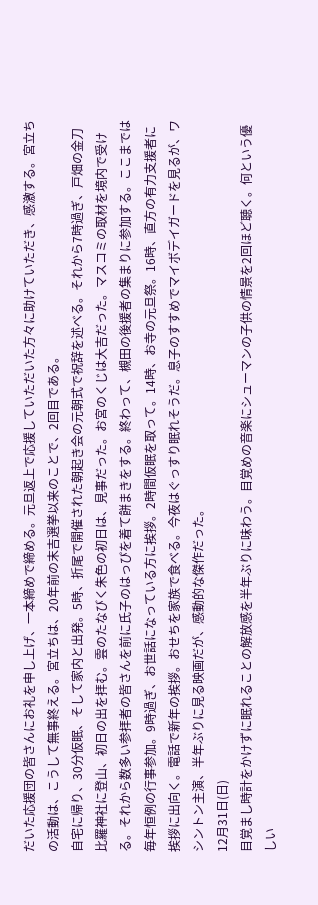だいた応援団の皆さんにお礼を申し上げ、一本締めで締める。元旦返上で応援していただいた方々に助けていただき、感激する。宮立ちの活動は、こうして無事終える。宮立ちは、20年前の末吉選挙以来のことで、2回目である。
自宅に帰り、30分仮眠、そして家内と出発。5時、折尾で開催された朝起き会の元朝式で祝辞を述べる。それから7時過ぎ、戸畑の金刀比羅神社に登山、初日の出を拝む。雲のたなびく朱色の初日は、見事だった。お宮のくじは大吉だった。マスコミの取材を境内で受ける。それから数多い参拝者の皆さんを前に氏子のはっぴを着て餅まきをする。終わって、槻田の後援者の集まりに参加する。ここまでは毎年恒例の行事参加。9時過ぎ、お世話になっている方に挨拶。2時間仮眠を取って。14時、お寺の元旦祭。16時、直方の有力支援者に挨拶に出向く。電話で新年の挨拶。おせちを家族で食べる。今夜はぐっすり眠れそうだ。息子のすすめでマイボデイガードを見るが、ワシントン主演、半年ぶりに見る映画だが、感動的な傑作だった。
12月31日(日)
目覚まし時計をかけずに眠れることの解放感を半年ぶりに味わう。目覚めの音楽にシューマンの子供の情景を2回ほど聴く。何という優しい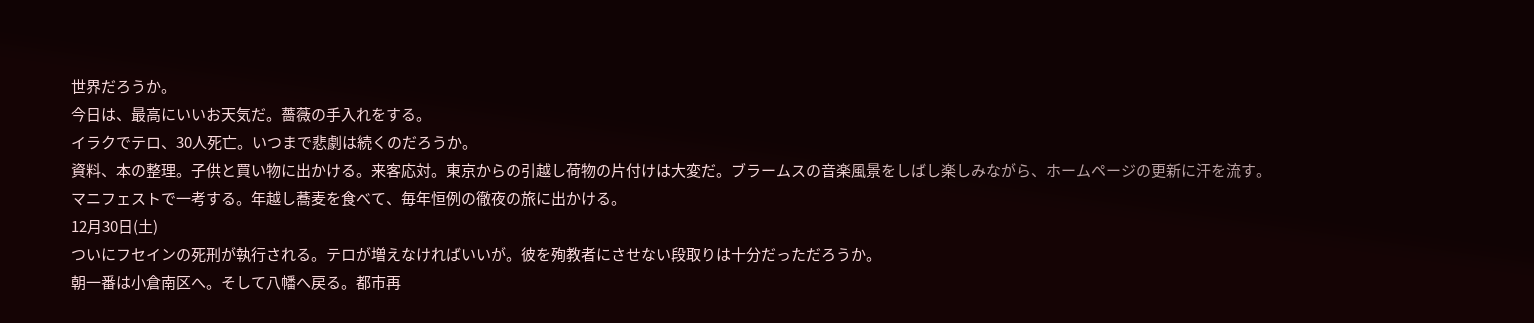世界だろうか。
今日は、最高にいいお天気だ。薔薇の手入れをする。
イラクでテロ、30人死亡。いつまで悲劇は続くのだろうか。
資料、本の整理。子供と買い物に出かける。来客応対。東京からの引越し荷物の片付けは大変だ。ブラームスの音楽風景をしばし楽しみながら、ホームページの更新に汗を流す。
マニフェストで一考する。年越し蕎麦を食べて、毎年恒例の徹夜の旅に出かける。
12月30日(土)
ついにフセインの死刑が執行される。テロが増えなければいいが。彼を殉教者にさせない段取りは十分だっただろうか。
朝一番は小倉南区へ。そして八幡へ戻る。都市再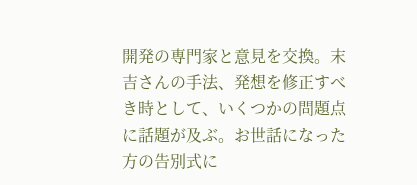開発の専門家と意見を交換。末吉さんの手法、発想を修正すべき時として、いくつかの問題点に話題が及ぶ。お世話になった方の告別式に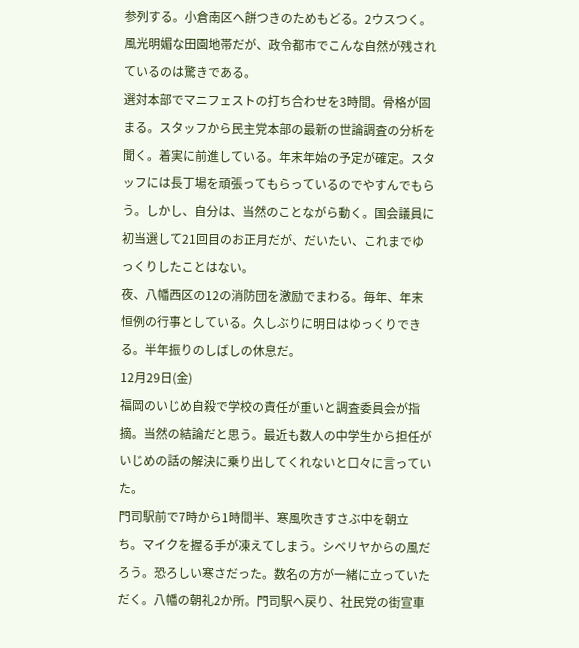参列する。小倉南区へ餅つきのためもどる。2ウスつく。風光明媚な田園地帯だが、政令都市でこんな自然が残されているのは驚きである。
選対本部でマニフェストの打ち合わせを3時間。骨格が固まる。スタッフから民主党本部の最新の世論調査の分析を聞く。着実に前進している。年末年始の予定が確定。スタッフには長丁場を頑張ってもらっているのでやすんでもらう。しかし、自分は、当然のことながら動く。国会議員に初当選して21回目のお正月だが、だいたい、これまでゆっくりしたことはない。
夜、八幡西区の12の消防団を激励でまわる。毎年、年末恒例の行事としている。久しぶりに明日はゆっくりできる。半年振りのしばしの休息だ。
12月29日(金)
福岡のいじめ自殺で学校の責任が重いと調査委員会が指摘。当然の結論だと思う。最近も数人の中学生から担任がいじめの話の解決に乗り出してくれないと口々に言っていた。
門司駅前で7時から1時間半、寒風吹きすさぶ中を朝立ち。マイクを握る手が凍えてしまう。シベリヤからの風だろう。恐ろしい寒さだった。数名の方が一緒に立っていただく。八幡の朝礼2か所。門司駅へ戻り、社民党の街宣車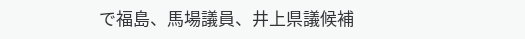で福島、馬場議員、井上県議候補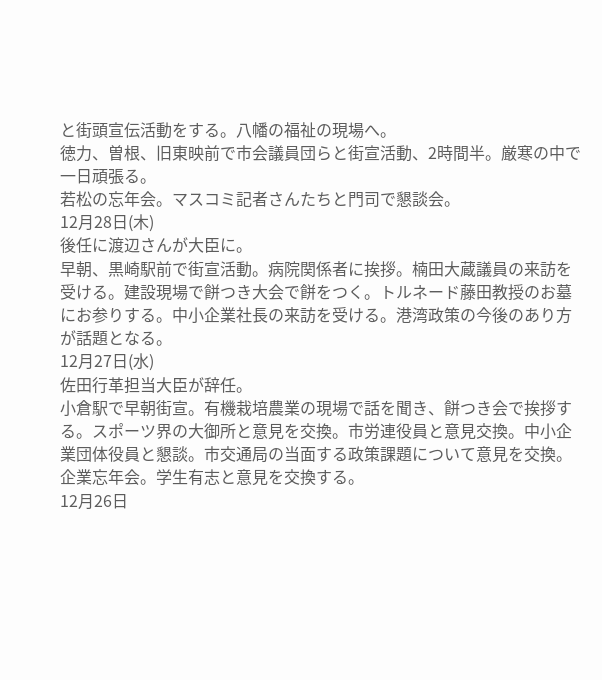と街頭宣伝活動をする。八幡の福祉の現場へ。
徳力、曽根、旧東映前で市会議員団らと街宣活動、2時間半。厳寒の中で一日頑張る。
若松の忘年会。マスコミ記者さんたちと門司で懇談会。
12月28日(木)
後任に渡辺さんが大臣に。
早朝、黒崎駅前で街宣活動。病院関係者に挨拶。楠田大蔵議員の来訪を受ける。建設現場で餅つき大会で餅をつく。トルネード藤田教授のお墓にお参りする。中小企業社長の来訪を受ける。港湾政策の今後のあり方が話題となる。
12月27日(水)
佐田行革担当大臣が辞任。
小倉駅で早朝街宣。有機栽培農業の現場で話を聞き、餅つき会で挨拶する。スポーツ界の大御所と意見を交換。市労連役員と意見交換。中小企業団体役員と懇談。市交通局の当面する政策課題について意見を交換。企業忘年会。学生有志と意見を交換する。
12月26日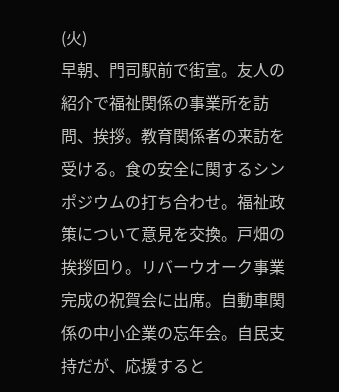(火)
早朝、門司駅前で街宣。友人の紹介で福祉関係の事業所を訪問、挨拶。教育関係者の来訪を受ける。食の安全に関するシンポジウムの打ち合わせ。福祉政策について意見を交換。戸畑の挨拶回り。リバーウオーク事業完成の祝賀会に出席。自動車関係の中小企業の忘年会。自民支持だが、応援すると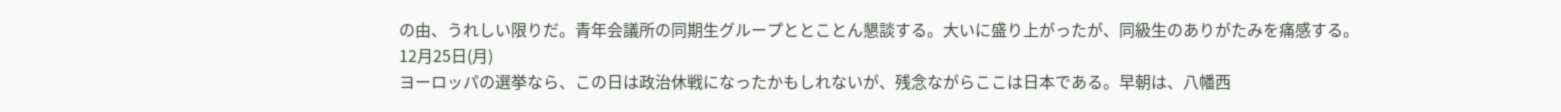の由、うれしい限りだ。青年会議所の同期生グループととことん懇談する。大いに盛り上がったが、同級生のありがたみを痛感する。
12月25日(月)
ヨーロッパの選挙なら、この日は政治休戦になったかもしれないが、残念ながらここは日本である。早朝は、八幡西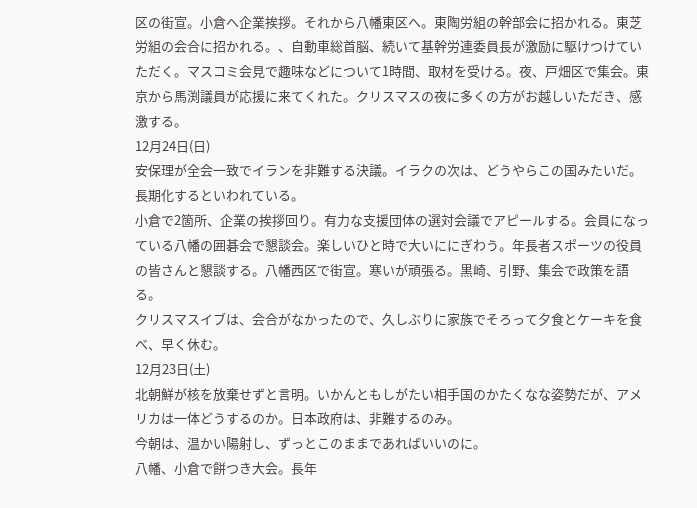区の街宣。小倉へ企業挨拶。それから八幡東区へ。東陶労組の幹部会に招かれる。東芝労組の会合に招かれる。、自動車総首脳、続いて基幹労連委員長が激励に駆けつけていただく。マスコミ会見で趣味などについて1時間、取材を受ける。夜、戸畑区で集会。東京から馬渕議員が応援に来てくれた。クリスマスの夜に多くの方がお越しいただき、感激する。
12月24日(日)
安保理が全会一致でイランを非難する決議。イラクの次は、どうやらこの国みたいだ。長期化するといわれている。
小倉で2箇所、企業の挨拶回り。有力な支援団体の選対会議でアピールする。会員になっている八幡の囲碁会で懇談会。楽しいひと時で大いににぎわう。年長者スポーツの役員の皆さんと懇談する。八幡西区で街宣。寒いが頑張る。黒崎、引野、集会で政策を語る。
クリスマスイブは、会合がなかったので、久しぶりに家族でそろって夕食とケーキを食べ、早く休む。
12月23日(土)
北朝鮮が核を放棄せずと言明。いかんともしがたい相手国のかたくなな姿勢だが、アメリカは一体どうするのか。日本政府は、非難するのみ。
今朝は、温かい陽射し、ずっとこのままであればいいのに。
八幡、小倉で餅つき大会。長年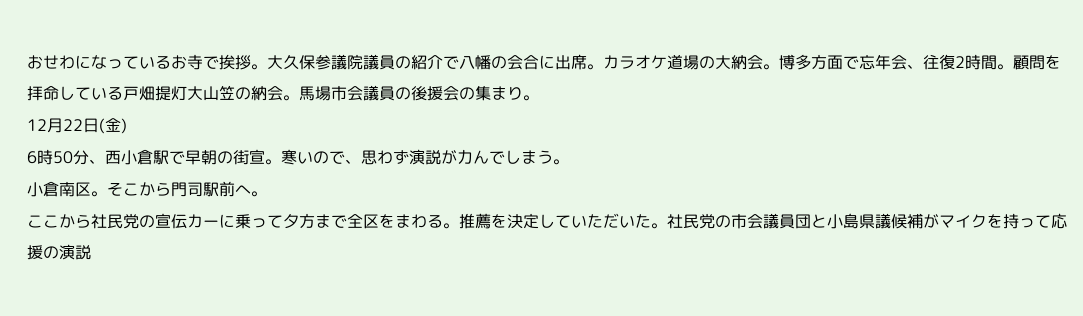おせわになっているお寺で挨拶。大久保参議院議員の紹介で八幡の会合に出席。カラオケ道場の大納会。博多方面で忘年会、往復2時間。顧問を拝命している戸畑提灯大山笠の納会。馬場市会議員の後援会の集まり。
12月22日(金)
6時50分、西小倉駅で早朝の街宣。寒いので、思わず演説が力んでしまう。
小倉南区。そこから門司駅前へ。
ここから社民党の宣伝カーに乗って夕方まで全区をまわる。推薦を決定していただいた。社民党の市会議員団と小島県議候補がマイクを持って応援の演説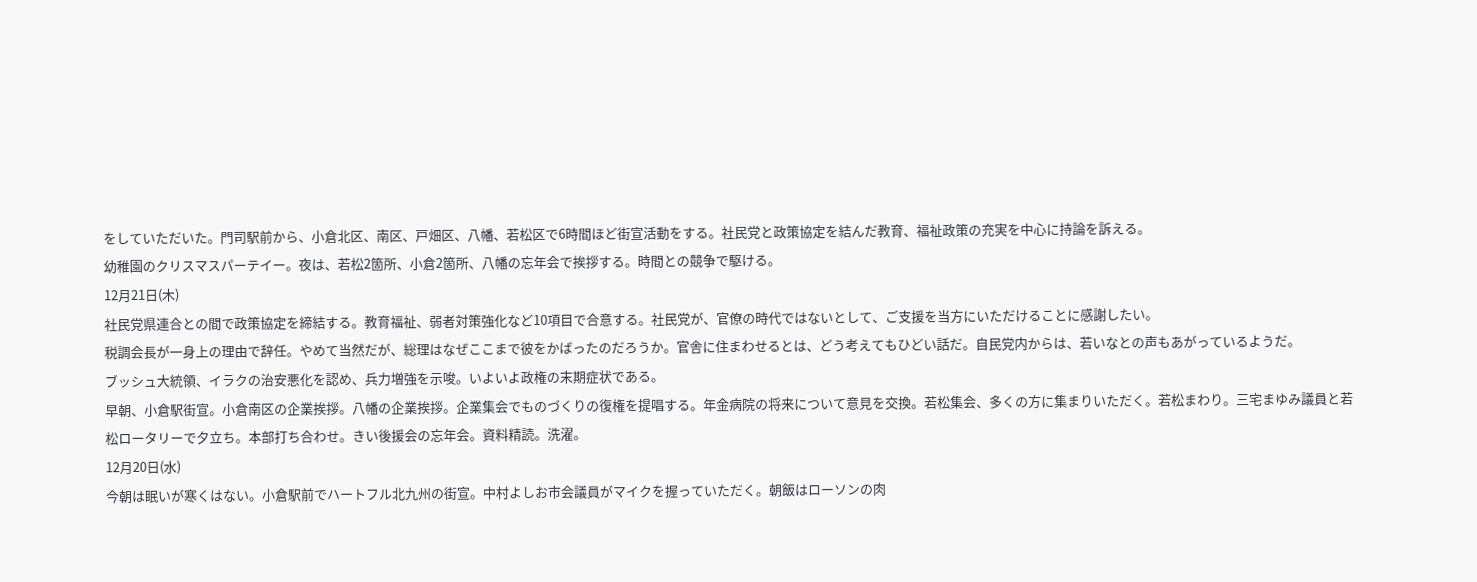をしていただいた。門司駅前から、小倉北区、南区、戸畑区、八幡、若松区で6時間ほど街宣活動をする。社民党と政策協定を結んだ教育、福祉政策の充実を中心に持論を訴える。
幼稚園のクリスマスパーテイー。夜は、若松2箇所、小倉2箇所、八幡の忘年会で挨拶する。時間との競争で駆ける。
12月21日(木)
社民党県連合との間で政策協定を締結する。教育福祉、弱者対策強化など10項目で合意する。社民党が、官僚の時代ではないとして、ご支援を当方にいただけることに感謝したい。
税調会長が一身上の理由で辞任。やめて当然だが、総理はなぜここまで彼をかばったのだろうか。官舎に住まわせるとは、どう考えてもひどい話だ。自民党内からは、若いなとの声もあがっているようだ。
ブッシュ大統領、イラクの治安悪化を認め、兵力増強を示唆。いよいよ政権の末期症状である。
早朝、小倉駅街宣。小倉南区の企業挨拶。八幡の企業挨拶。企業集会でものづくりの復権を提唱する。年金病院の将来について意見を交換。若松集会、多くの方に集まりいただく。若松まわり。三宅まゆみ議員と若松ロータリーで夕立ち。本部打ち合わせ。きい後援会の忘年会。資料精読。洗濯。
12月20日(水)
今朝は眠いが寒くはない。小倉駅前でハートフル北九州の街宣。中村よしお市会議員がマイクを握っていただく。朝飯はローソンの肉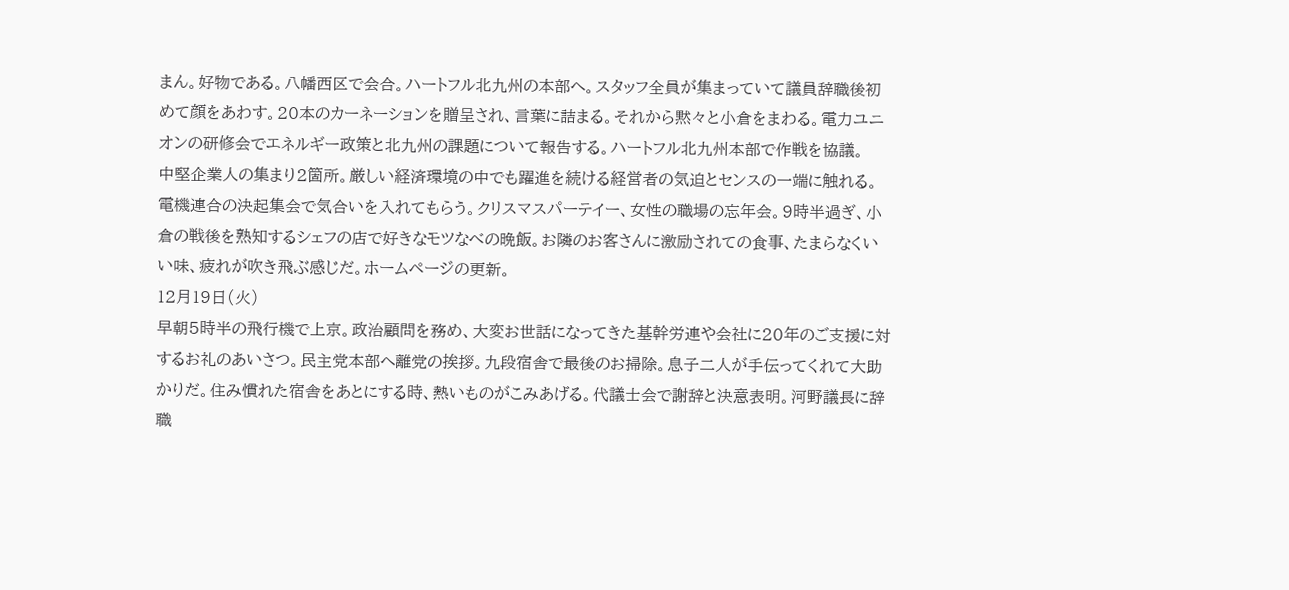まん。好物である。八幡西区で会合。ハートフル北九州の本部へ。スタッフ全員が集まっていて議員辞職後初めて顔をあわす。20本のカーネーションを贈呈され、言葉に詰まる。それから黙々と小倉をまわる。電力ユニオンの研修会でエネルギー政策と北九州の課題について報告する。ハートフル北九州本部で作戦を協議。
中堅企業人の集まり2箇所。厳しい経済環境の中でも躍進を続ける経営者の気迫とセンスの一端に触れる。電機連合の決起集会で気合いを入れてもらう。クリスマスパーテイー、女性の職場の忘年会。9時半過ぎ、小倉の戦後を熟知するシェフの店で好きなモツなべの晩飯。お隣のお客さんに激励されての食事、たまらなくいい味、疲れが吹き飛ぶ感じだ。ホームページの更新。
12月19日(火)
早朝5時半の飛行機で上京。政治顧問を務め、大変お世話になってきた基幹労連や会社に20年のご支援に対するお礼のあいさつ。民主党本部へ離党の挨拶。九段宿舎で最後のお掃除。息子二人が手伝ってくれて大助かりだ。住み慣れた宿舎をあとにする時、熱いものがこみあげる。代議士会で謝辞と決意表明。河野議長に辞職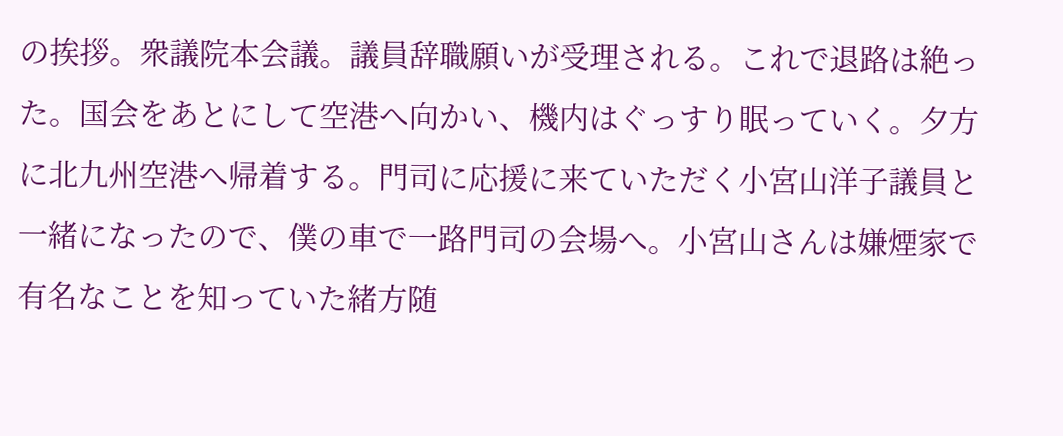の挨拶。衆議院本会議。議員辞職願いが受理される。これで退路は絶った。国会をあとにして空港へ向かい、機内はぐっすり眠っていく。夕方に北九州空港へ帰着する。門司に応援に来ていただく小宮山洋子議員と一緒になったので、僕の車で一路門司の会場へ。小宮山さんは嫌煙家で有名なことを知っていた緒方随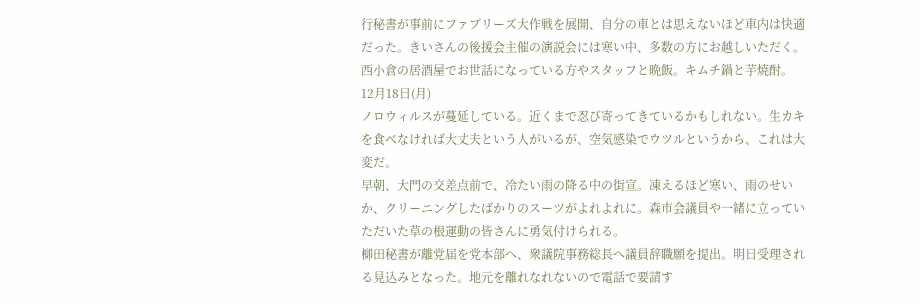行秘書が事前にファブリーズ大作戦を展開、自分の車とは思えないほど車内は快適だった。きいさんの後援会主催の演説会には寒い中、多数の方にお越しいただく。西小倉の居酒屋でお世話になっている方やスタッフと晩飯。キムチ鍋と芋焼酎。
12月18日(月)
ノロウィルスが蔓延している。近くまで忍び寄ってきているかもしれない。生カキを食べなければ大丈夫という人がいるが、空気感染でウツルというから、これは大変だ。
早朝、大門の交差点前で、冷たい雨の降る中の街宣。凍えるほど寒い、雨のせいか、クリーニングしたばかりのスーツがよれよれに。森市会議員や一緒に立っていただいた草の根運動の皆さんに勇気付けられる。
柳田秘書が離党届を党本部へ、衆議院事務総長へ議員辞職願を提出。明日受理される見込みとなった。地元を離れなれないので電話で要請す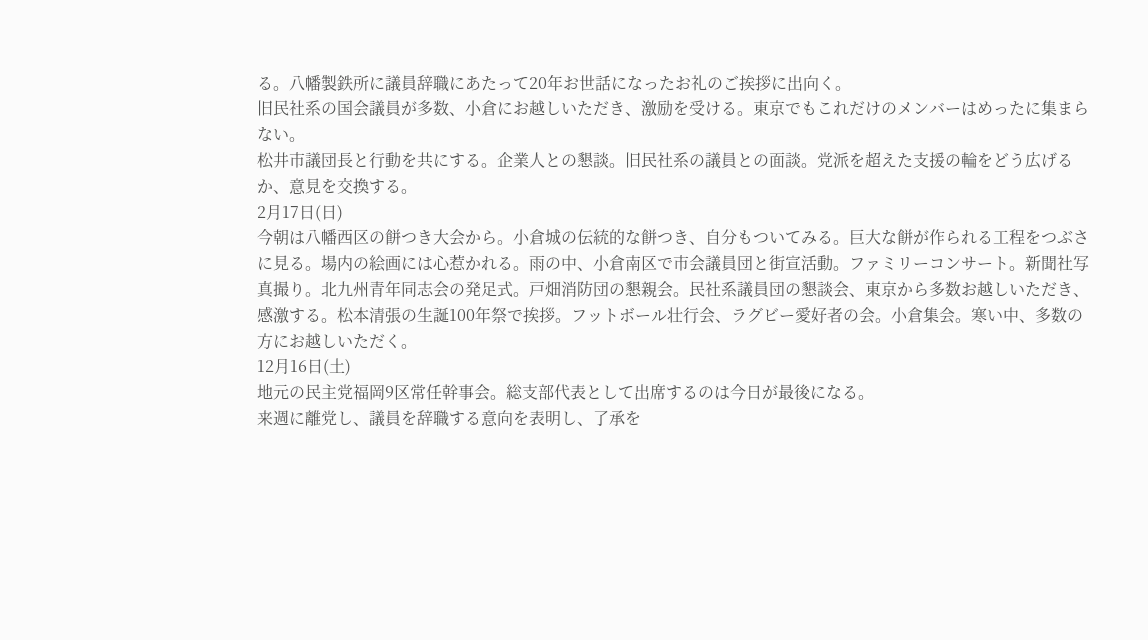る。八幡製鉄所に議員辞職にあたって20年お世話になったお礼のご挨拶に出向く。
旧民社系の国会議員が多数、小倉にお越しいただき、激励を受ける。東京でもこれだけのメンバーはめったに集まらない。
松井市議団長と行動を共にする。企業人との懇談。旧民社系の議員との面談。党派を超えた支援の輪をどう広げるか、意見を交換する。
2月17日(日)
今朝は八幡西区の餅つき大会から。小倉城の伝統的な餅つき、自分もついてみる。巨大な餅が作られる工程をつぶさに見る。場内の絵画には心惹かれる。雨の中、小倉南区で市会議員団と街宣活動。ファミリーコンサート。新聞社写真撮り。北九州青年同志会の発足式。戸畑消防団の懇親会。民社系議員団の懇談会、東京から多数お越しいただき、感激する。松本清張の生誕100年祭で挨拶。フットボール壮行会、ラグビー愛好者の会。小倉集会。寒い中、多数の方にお越しいただく。
12月16日(土)
地元の民主党福岡9区常任幹事会。総支部代表として出席するのは今日が最後になる。
来週に離党し、議員を辞職する意向を表明し、了承を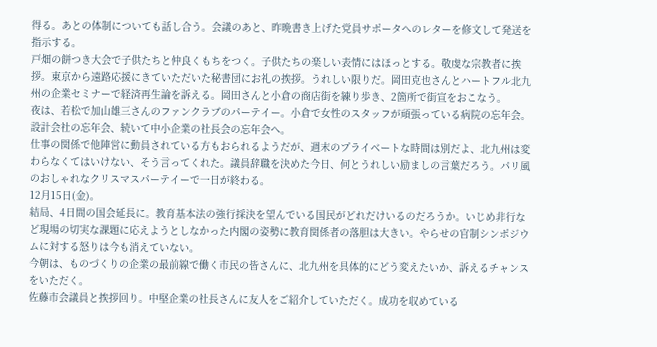得る。あとの体制についても話し合う。会議のあと、昨晩書き上げた党員サポータへのレターを修文して発送を指示する。
戸畑の餅つき大会で子供たちと仲良くもちをつく。子供たちの楽しい表情にはほっとする。敬虔な宗教者に挨拶。東京から遠路応援にきていただいた秘書団にお礼の挨拶。うれしい限りだ。岡田克也さんとハートフル北九州の企業セミナーで経済再生論を訴える。岡田さんと小倉の商店街を練り歩き、2箇所で街宣をおこなう。
夜は、若松で加山雄三さんのファンクラブのパーテイー。小倉で女性のスタッフが頑張っている病院の忘年会。設計会社の忘年会、続いて中小企業の社長会の忘年会へ。
仕事の関係で他陣営に動員されている方もおられるようだが、週末のプライベートな時間は別だよ、北九州は変わらなくてはいけない、そう言ってくれた。議員辞職を決めた今日、何とうれしい励ましの言葉だろう。パリ風のおしゃれなクリスマスパーテイーで一日が終わる。
12月15日(金)。
結局、4日間の国会延長に。教育基本法の強行採決を望んでいる国民がどれだけいるのだろうか。いじめ非行など現場の切実な課題に応えようとしなかった内閣の姿勢に教育関係者の落胆は大きい。やらせの官制シンポジウムに対する怒りは今も消えていない。
今朝は、ものづくりの企業の最前線で働く市民の皆さんに、北九州を具体的にどう変えたいか、訴えるチャンスをいただく。
佐藤市会議員と挨拶回り。中堅企業の社長さんに友人をご紹介していただく。成功を収めている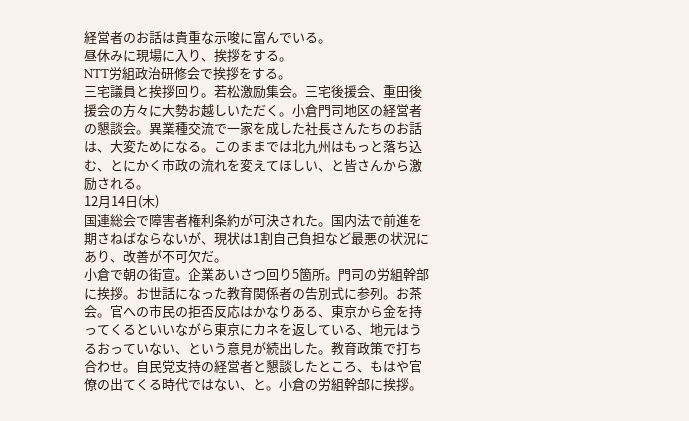経営者のお話は貴重な示唆に富んでいる。
昼休みに現場に入り、挨拶をする。
NTT労組政治研修会で挨拶をする。
三宅議員と挨拶回り。若松激励集会。三宅後援会、重田後援会の方々に大勢お越しいただく。小倉門司地区の経営者の懇談会。異業種交流で一家を成した社長さんたちのお話は、大変ためになる。このままでは北九州はもっと落ち込む、とにかく市政の流れを変えてほしい、と皆さんから激励される。
12月14日(木)
国連総会で障害者権利条約が可決された。国内法で前進を期さねばならないが、現状は1割自己負担など最悪の状況にあり、改善が不可欠だ。
小倉で朝の街宣。企業あいさつ回り5箇所。門司の労組幹部に挨拶。お世話になった教育関係者の告別式に参列。お茶会。官への市民の拒否反応はかなりある、東京から金を持ってくるといいながら東京にカネを返している、地元はうるおっていない、という意見が続出した。教育政策で打ち合わせ。自民党支持の経営者と懇談したところ、もはや官僚の出てくる時代ではない、と。小倉の労組幹部に挨拶。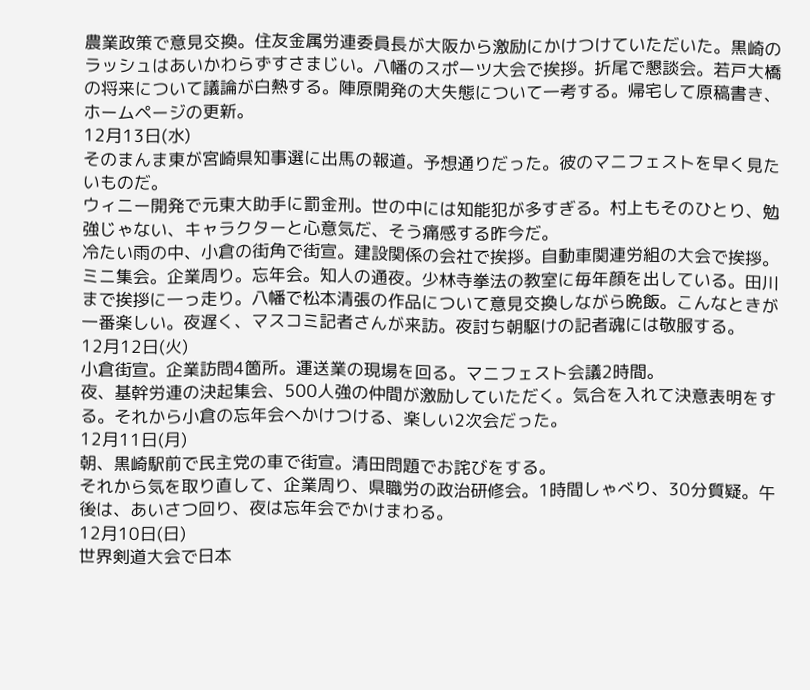農業政策で意見交換。住友金属労連委員長が大阪から激励にかけつけていただいた。黒崎のラッシュはあいかわらずすさまじい。八幡のスポーツ大会で挨拶。折尾で懇談会。若戸大橋の将来について議論が白熱する。陣原開発の大失態について一考する。帰宅して原稿書き、ホームページの更新。
12月13日(水)
そのまんま東が宮崎県知事選に出馬の報道。予想通りだった。彼のマニフェストを早く見たいものだ。
ウィニー開発で元東大助手に罰金刑。世の中には知能犯が多すぎる。村上もそのひとり、勉強じゃない、キャラクターと心意気だ、そう痛感する昨今だ。
冷たい雨の中、小倉の街角で街宣。建設関係の会社で挨拶。自動車関連労組の大会で挨拶。ミニ集会。企業周り。忘年会。知人の通夜。少林寺拳法の教室に毎年顔を出している。田川まで挨拶に一っ走り。八幡で松本清張の作品について意見交換しながら晩飯。こんなときが一番楽しい。夜遅く、マスコミ記者さんが来訪。夜討ち朝駆けの記者魂には敬服する。
12月12日(火)
小倉街宣。企業訪問4箇所。運送業の現場を回る。マニフェスト会議2時間。
夜、基幹労連の決起集会、500人強の仲間が激励していただく。気合を入れて決意表明をする。それから小倉の忘年会へかけつける、楽しい2次会だった。
12月11日(月)
朝、黒崎駅前で民主党の車で街宣。清田問題でお詫びをする。
それから気を取り直して、企業周り、県職労の政治研修会。1時間しゃべり、30分質疑。午後は、あいさつ回り、夜は忘年会でかけまわる。
12月10日(日)
世界剣道大会で日本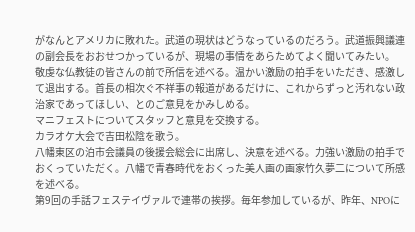がなんとアメリカに敗れた。武道の現状はどうなっているのだろう。武道振興議連の副会長をおおせつかっているが、現場の事情をあらためてよく聞いてみたい。
敬虔な仏教徒の皆さんの前で所信を述べる。温かい激励の拍手をいただき、感激して退出する。首長の相次ぐ不祥事の報道があるだけに、これからずっと汚れない政治家であってほしい、とのご意見をかみしめる。
マニフェストについてスタッフと意見を交換する。
カラオケ大会で吉田松陰を歌う。
八幡東区の泊市会議員の後援会総会に出席し、決意を述べる。力強い激励の拍手でおくっていただく。八幡で青春時代をおくった美人画の画家竹久夢二について所感を述べる。
第9回の手話フェステイヴァルで連帯の挨拶。毎年参加しているが、昨年、NPOに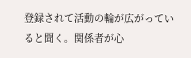登録されて活動の輪が広がっていると聞く。関係者が心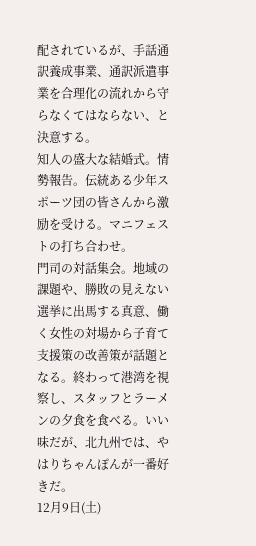配されているが、手話通訳養成事業、通訳派遣事業を合理化の流れから守らなくてはならない、と決意する。
知人の盛大な結婚式。情勢報告。伝統ある少年スポーツ団の皆さんから激励を受ける。マニフェストの打ち合わせ。
門司の対話集会。地域の課題や、勝敗の見えない選挙に出馬する真意、働く女性の対場から子育て支援策の改善策が話題となる。終わって港湾を視察し、スタッフとラーメンの夕食を食べる。いい味だが、北九州では、やはりちゃんぽんが一番好きだ。
12月9日(土)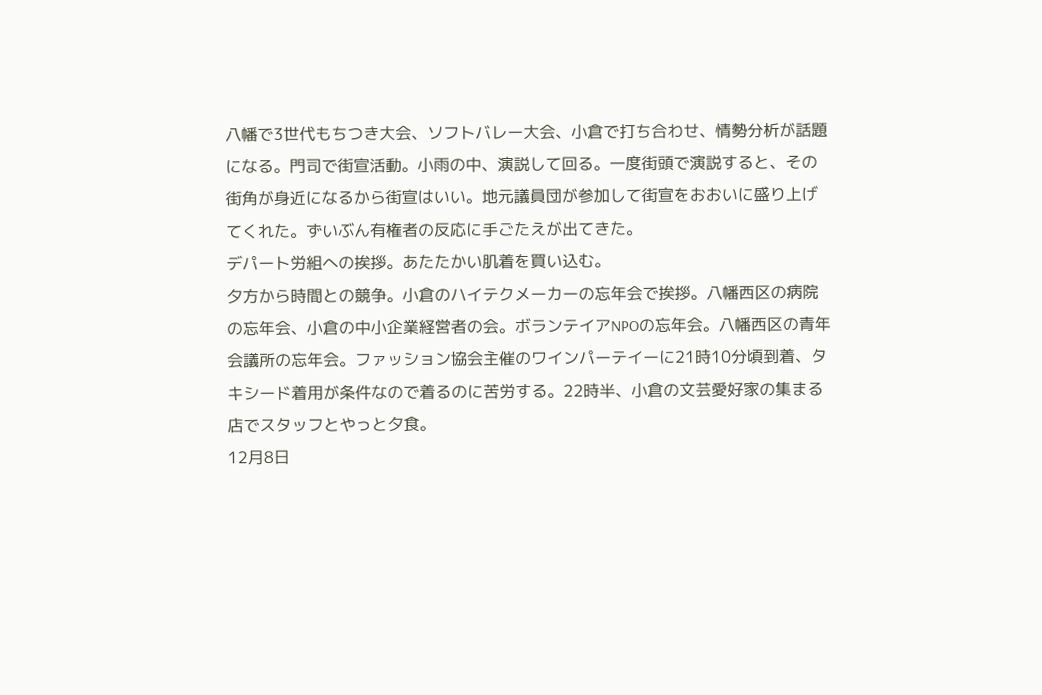八幡で3世代もちつき大会、ソフトバレー大会、小倉で打ち合わせ、情勢分析が話題になる。門司で街宣活動。小雨の中、演説して回る。一度街頭で演説すると、その街角が身近になるから街宣はいい。地元議員団が参加して街宣をおおいに盛り上げてくれた。ずいぶん有権者の反応に手ごたえが出てきた。
デパート労組への挨拶。あたたかい肌着を買い込む。
夕方から時間との競争。小倉のハイテクメーカーの忘年会で挨拶。八幡西区の病院の忘年会、小倉の中小企業経営者の会。ボランテイアNPOの忘年会。八幡西区の青年会議所の忘年会。ファッション協会主催のワインパーテイーに21時10分頃到着、タキシード着用が条件なので着るのに苦労する。22時半、小倉の文芸愛好家の集まる店でスタッフとやっと夕食。
12月8日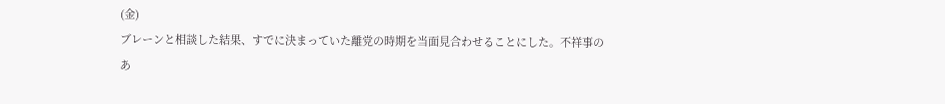(金)
ブレーンと相談した結果、すでに決まっていた離党の時期を当面見合わせることにした。不祥事のあ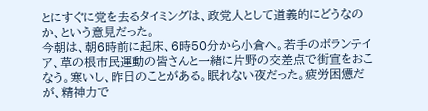とにすぐに党を去るタイミングは、政党人として道義的にどうなのか、という意見だった。
今朝は、朝6時前に起床、6時50分から小倉へ。若手のボランテイア、草の根市民運動の皆さんと一緒に片野の交差点で街宣をおこなう。寒いし、昨日のことがある。眠れない夜だった。疲労困憊だが、精神力で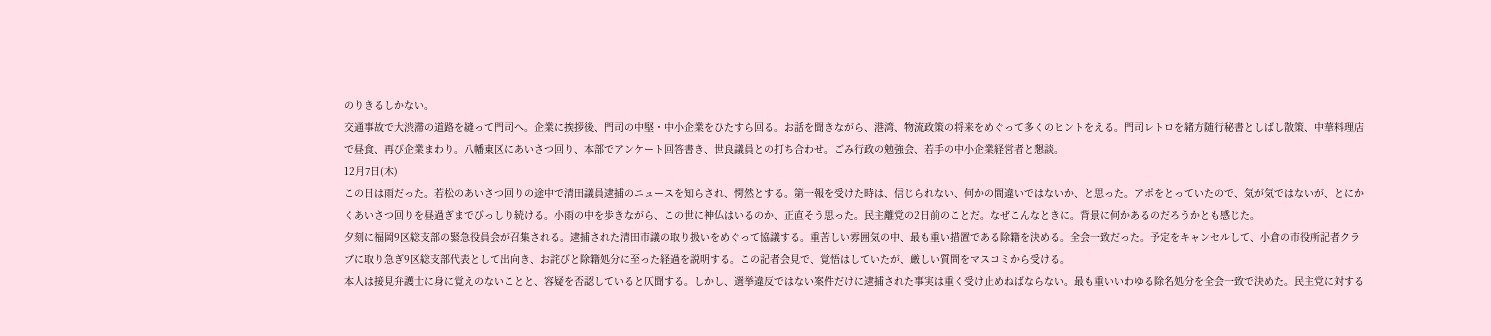のりきるしかない。
交通事故で大渋滞の道路を縫って門司へ。企業に挨拶後、門司の中堅・中小企業をひたすら回る。お話を聞きながら、港湾、物流政策の将来をめぐって多くのヒントをえる。門司レトロを緒方随行秘書としばし散策、中華料理店で昼食、再び企業まわり。八幡東区にあいさつ回り、本部でアンケート回答書き、世良議員との打ち合わせ。ごみ行政の勉強会、若手の中小企業経営者と懇談。
12月7日(木)
この日は雨だった。若松のあいさつ回りの途中で清田議員逮捕のニュースを知らされ、愕然とする。第一報を受けた時は、信じられない、何かの間違いではないか、と思った。アポをとっていたので、気が気ではないが、とにかくあいさつ回りを昼過ぎまでびっしり続ける。小雨の中を歩きながら、この世に神仏はいるのか、正直そう思った。民主離党の2日前のことだ。なぜこんなときに。背景に何かあるのだろうかとも感じた。
夕刻に福岡9区総支部の緊急役員会が召集される。逮捕された清田市議の取り扱いをめぐって協議する。重苦しい雰囲気の中、最も重い措置である除籍を決める。全会一致だった。予定をキャンセルして、小倉の市役所記者クラブに取り急ぎ9区総支部代表として出向き、お詫びと除籍処分に至った経過を説明する。この記者会見で、覚悟はしていたが、厳しい質問をマスコミから受ける。
本人は接見弁護士に身に覚えのないことと、容疑を否認していると仄聞する。しかし、選挙違反ではない案件だけに逮捕された事実は重く受け止めねばならない。最も重いいわゆる除名処分を全会一致で決めた。民主党に対する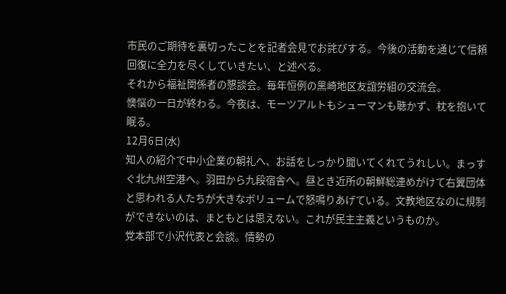市民のご期待を裏切ったことを記者会見でお詫びする。今後の活動を通じて信頼回復に全力を尽くしていきたい、と述べる。
それから福祉関係者の懇談会。毎年恒例の黒崎地区友誼労組の交流会。
懊悩の一日が終わる。今夜は、モーツアルトもシューマンも聴かず、枕を抱いて眠る。
12月6日(水)
知人の紹介で中小企業の朝礼へ、お話をしっかり聞いてくれてうれしい。まっすぐ北九州空港へ。羽田から九段宿舎へ。昼とき近所の朝鮮総連めがけて右翼団体と思われる人たちが大きなボリュームで怒鳴りあげている。文教地区なのに規制ができないのは、まともとは思えない。これが民主主義というものか。
党本部で小沢代表と会談。情勢の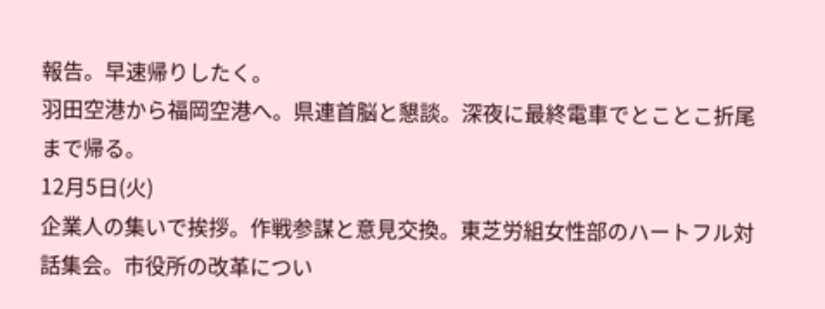報告。早速帰りしたく。
羽田空港から福岡空港へ。県連首脳と懇談。深夜に最終電車でとことこ折尾まで帰る。
12月5日(火)
企業人の集いで挨拶。作戦参謀と意見交換。東芝労組女性部のハートフル対話集会。市役所の改革につい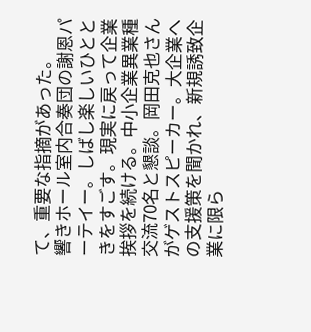て、重要な指摘があった。
響きホール室内合奏団の謝恩パーテイー。しばし楽しいひとときをすごす。現実に戻って企業挨拶を続ける。中小企業異業種交流70名と懇談。岡田克也さんがゲストスピーカー。大企業への支援策を聞かれ、新規誘致企業に限ら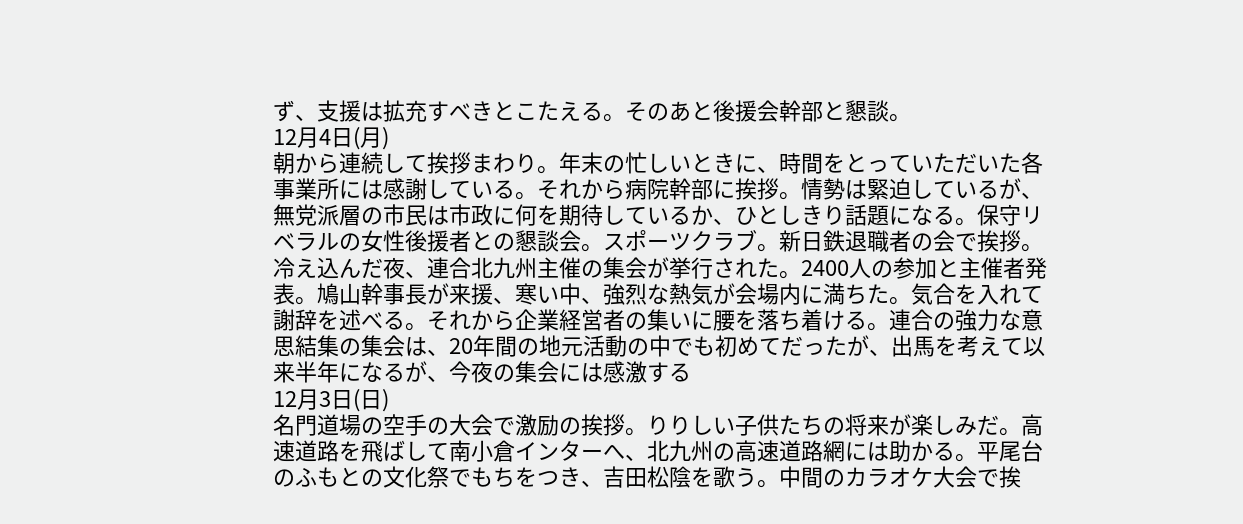ず、支援は拡充すべきとこたえる。そのあと後援会幹部と懇談。
12月4日(月)
朝から連続して挨拶まわり。年末の忙しいときに、時間をとっていただいた各事業所には感謝している。それから病院幹部に挨拶。情勢は緊迫しているが、無党派層の市民は市政に何を期待しているか、ひとしきり話題になる。保守リベラルの女性後援者との懇談会。スポーツクラブ。新日鉄退職者の会で挨拶。
冷え込んだ夜、連合北九州主催の集会が挙行された。2400人の参加と主催者発表。鳩山幹事長が来援、寒い中、強烈な熱気が会場内に満ちた。気合を入れて謝辞を述べる。それから企業経営者の集いに腰を落ち着ける。連合の強力な意思結集の集会は、20年間の地元活動の中でも初めてだったが、出馬を考えて以来半年になるが、今夜の集会には感激する
12月3日(日)
名門道場の空手の大会で激励の挨拶。りりしい子供たちの将来が楽しみだ。高速道路を飛ばして南小倉インターへ、北九州の高速道路網には助かる。平尾台のふもとの文化祭でもちをつき、吉田松陰を歌う。中間のカラオケ大会で挨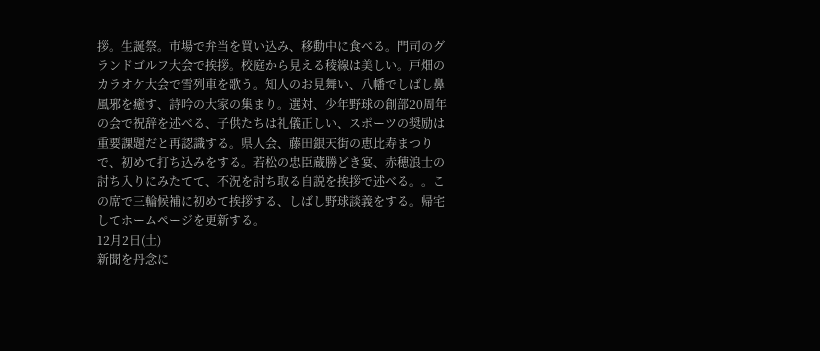拶。生誕祭。市場で弁当を買い込み、移動中に食べる。門司のグランドゴルフ大会で挨拶。校庭から見える稜線は美しい。戸畑のカラオケ大会で雪列車を歌う。知人のお見舞い、八幡でしばし鼻風邪を癒す、詩吟の大家の集まり。選対、少年野球の創部20周年の会で祝辞を述べる、子供たちは礼儀正しい、スポーツの奨励は重要課題だと再認識する。県人会、藤田銀天街の恵比寿まつりで、初めて打ち込みをする。若松の忠臣蔵勝どき宴、赤穂浪士の討ち入りにみたてて、不況を討ち取る自説を挨拶で述べる。。この席で三輪候補に初めて挨拶する、しばし野球談義をする。帰宅してホームページを更新する。
12月2日(土)
新聞を丹念に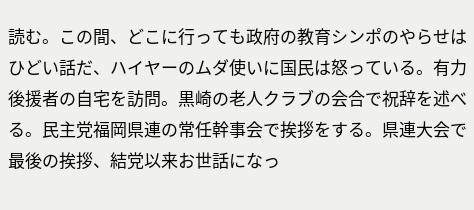読む。この間、どこに行っても政府の教育シンポのやらせはひどい話だ、ハイヤーのムダ使いに国民は怒っている。有力後援者の自宅を訪問。黒崎の老人クラブの会合で祝辞を述べる。民主党福岡県連の常任幹事会で挨拶をする。県連大会で最後の挨拶、結党以来お世話になっ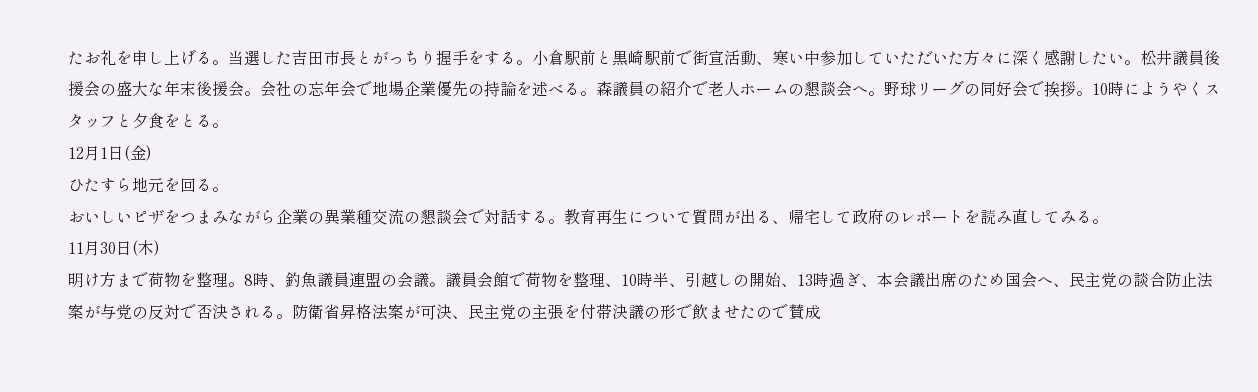たお礼を申し上げる。当選した吉田市長とがっちり握手をする。小倉駅前と黒崎駅前で街宣活動、寒い中参加していただいた方々に深く感謝したい。松井議員後援会の盛大な年末後援会。会社の忘年会で地場企業優先の持論を述べる。森議員の紹介で老人ホームの懇談会へ。野球リーグの同好会で挨拶。10時にようやくスタッフと夕食をとる。
12月1日(金)
ひたすら地元を回る。
おいしいピザをつまみながら企業の異業種交流の懇談会で対話する。教育再生について質問が出る、帰宅して政府のレポートを読み直してみる。
11月30日(木)
明け方まで荷物を整理。8時、釣魚議員連盟の会議。議員会館で荷物を整理、10時半、引越しの開始、13時過ぎ、本会議出席のため国会へ、民主党の談合防止法案が与党の反対で否決される。防衛省昇格法案が可決、民主党の主張を付帯決議の形で飲ませたので賛成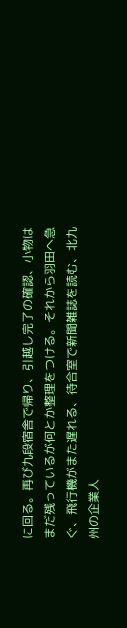に回る。再び九段宿舎で帰り、引越し完了の確認、小物はまだ残っているが何とか整理をつける。それから羽田へ急ぐ、飛行機がまた遅れる、待合室で新聞雑誌を読む、北九州の企業人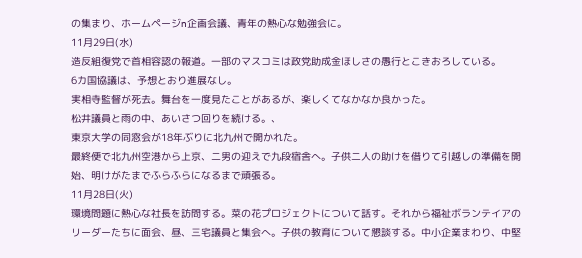の集まり、ホームページn企画会議、青年の熱心な勉強会に。
11月29日(水)
造反組復党で首相容認の報道。一部のマスコミは政党助成金ほしさの愚行とこきおろしている。
6カ国協議は、予想とおり進展なし。
実相寺監督が死去。舞台を一度見たことがあるが、楽しくてなかなか良かった。
松井議員と雨の中、あいさつ回りを続ける。、
東京大学の同窓会が18年ぶりに北九州で開かれた。
最終便で北九州空港から上京、二男の迎えで九段宿舎へ。子供二人の助けを借りて引越しの準備を開始、明けがたまでふらふらになるまで頑張る。
11月28日(火)
環境問題に熱心な社長を訪問する。菜の花プロジェクトについて話す。それから福祉ボランテイアのリーダーたちに面会、昼、三宅議員と集会へ。子供の教育について懇談する。中小企業まわり、中堅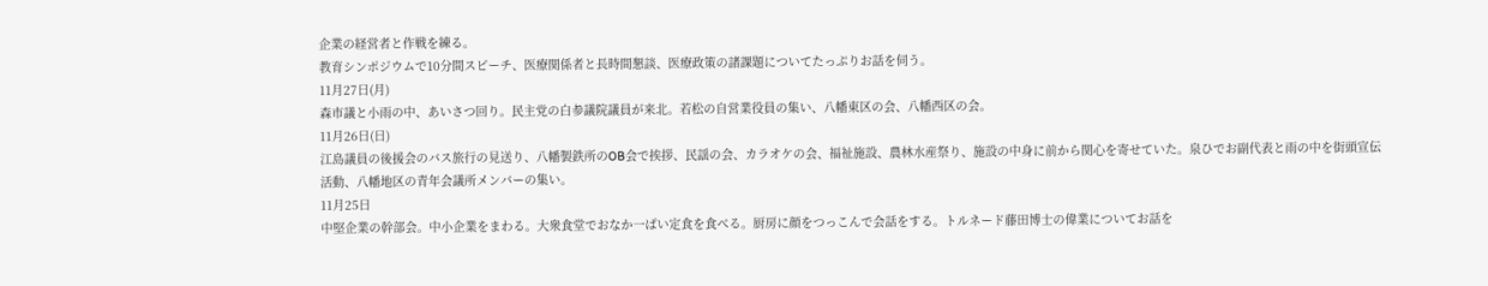企業の経営者と作戦を練る。
教育シンポジウムで10分間スピーチ、医療関係者と長時間懇談、医療政策の諸課題についてたっぷりお話を伺う。
11月27日(月)
森市議と小雨の中、あいさつ回り。民主党の白参議院議員が来北。若松の自営業役員の集い、八幡東区の会、八幡西区の会。
11月26日(日)
江島議員の後援会のバス旅行の見送り、八幡製鉄所のOB会で挨拶、民謡の会、カラオケの会、福祉施設、農林水産祭り、施設の中身に前から関心を寄せていた。泉ひでお副代表と雨の中を街頭宣伝活動、八幡地区の青年会議所メンバーの集い。
11月25日
中堅企業の幹部会。中小企業をまわる。大衆食堂でおなか一ぱい定食を食べる。厨房に顔をつっこんで会話をする。トルネード藤田博士の偉業についてお話を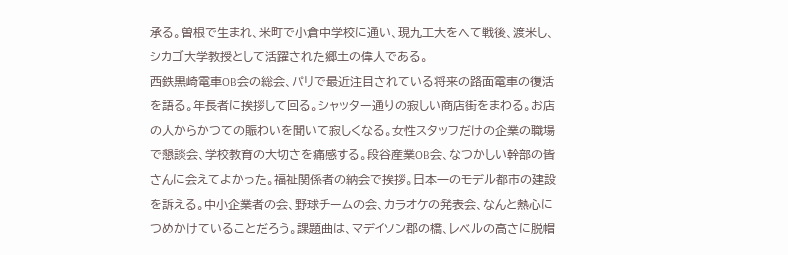承る。曽根で生まれ、米町で小倉中学校に通い、現九工大をへて戦後、渡米し、シカゴ大学教授として活躍された郷土の偉人である。
西鉄黒崎電車OB会の総会、パリで最近注目されている将来の路面電車の復活を語る。年長者に挨拶して回る。シャッター通りの寂しい商店街をまわる。お店の人からかつての賑わいを聞いて寂しくなる。女性スタッフだけの企業の職場で懇談会、学校教育の大切さを痛感する。段谷産業OB会、なつかしい幹部の皆さんに会えてよかった。福祉関係者の納会で挨拶。日本一のモデル都市の建設を訴える。中小企業者の会、野球チームの会、カラオケの発表会、なんと熱心につめかけていることだろう。課題曲は、マデイソン郡の橋、レベルの高さに脱帽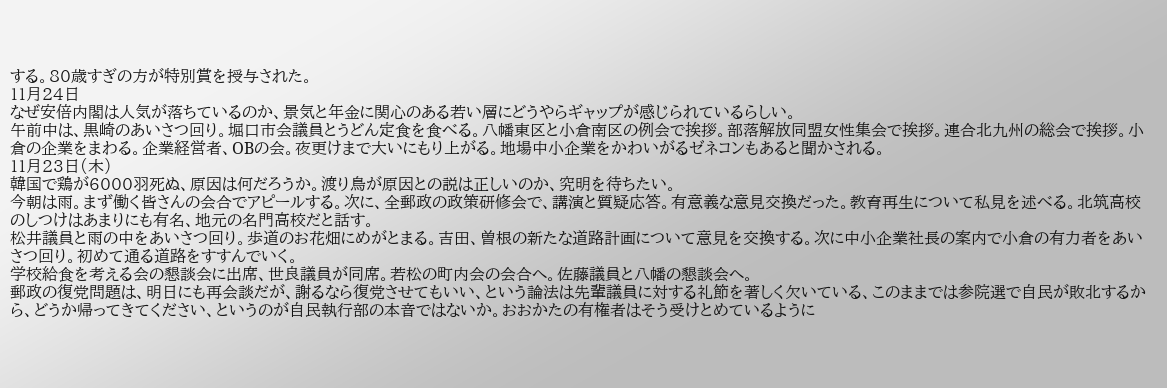する。80歳すぎの方が特別賞を授与された。
11月24日
なぜ安倍内閣は人気が落ちているのか、景気と年金に関心のある若い層にどうやらギャップが感じられているらしい。
午前中は、黒崎のあいさつ回り。堀口市会議員とうどん定食を食べる。八幡東区と小倉南区の例会で挨拶。部落解放同盟女性集会で挨拶。連合北九州の総会で挨拶。小倉の企業をまわる。企業経営者、OBの会。夜更けまで大いにもり上がる。地場中小企業をかわいがるゼネコンもあると聞かされる。
11月23日(木)
韓国で鶏が6000羽死ぬ、原因は何だろうか。渡り鳥が原因との説は正しいのか、究明を待ちたい。
今朝は雨。まず働く皆さんの会合でアピールする。次に、全郵政の政策研修会で、講演と質疑応答。有意義な意見交換だった。教育再生について私見を述べる。北筑高校のしつけはあまりにも有名、地元の名門高校だと話す。
松井議員と雨の中をあいさつ回り。歩道のお花畑にめがとまる。吉田、曽根の新たな道路計画について意見を交換する。次に中小企業社長の案内で小倉の有力者をあいさつ回り。初めて通る道路をすすんでいく。
学校給食を考える会の懇談会に出席、世良議員が同席。若松の町内会の会合へ。佐藤議員と八幡の懇談会へ。
郵政の復党問題は、明日にも再会談だが、謝るなら復党させてもいい、という論法は先輩議員に対する礼節を著しく欠いている、このままでは参院選で自民が敗北するから、どうか帰ってきてください、というのが自民執行部の本音ではないか。おおかたの有権者はそう受けとめているように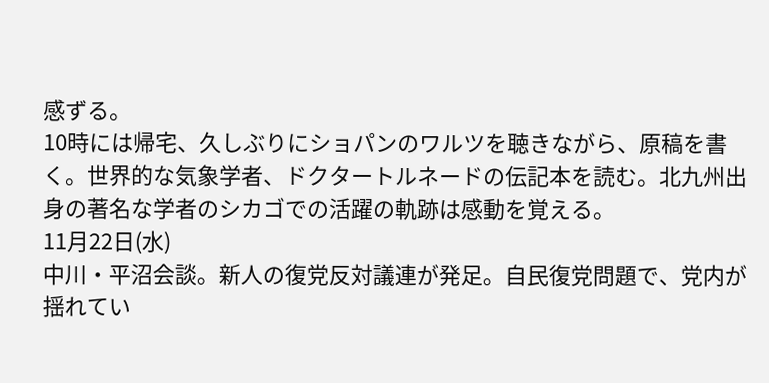感ずる。
10時には帰宅、久しぶりにショパンのワルツを聴きながら、原稿を書く。世界的な気象学者、ドクタートルネードの伝記本を読む。北九州出身の著名な学者のシカゴでの活躍の軌跡は感動を覚える。
11月22日(水)
中川・平沼会談。新人の復党反対議連が発足。自民復党問題で、党内が揺れてい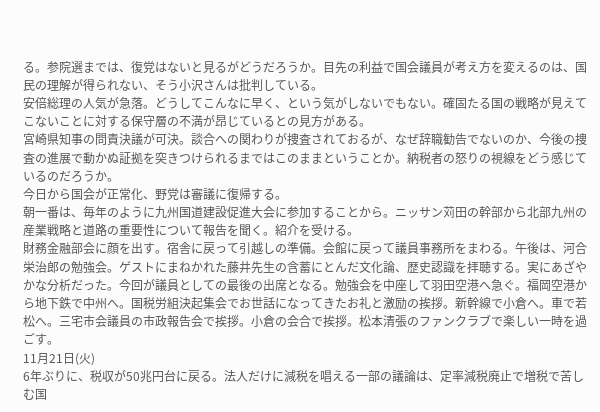る。参院選までは、復党はないと見るがどうだろうか。目先の利益で国会議員が考え方を変えるのは、国民の理解が得られない、そう小沢さんは批判している。
安倍総理の人気が急落。どうしてこんなに早く、という気がしないでもない。確固たる国の戦略が見えてこないことに対する保守層の不満が昂じているとの見方がある。
宮崎県知事の問責決議が可決。談合への関わりが捜査されておるが、なぜ辞職勧告でないのか、今後の捜査の進展で動かぬ証拠を突きつけられるまではこのままということか。納税者の怒りの視線をどう感じているのだろうか。
今日から国会が正常化、野党は審議に復帰する。
朝一番は、毎年のように九州国道建設促進大会に参加することから。ニッサン苅田の幹部から北部九州の産業戦略と道路の重要性について報告を聞く。紹介を受ける。
財務金融部会に顔を出す。宿舎に戻って引越しの準備。会館に戻って議員事務所をまわる。午後は、河合栄治郎の勉強会。ゲストにまねかれた藤井先生の含蓄にとんだ文化論、歴史認識を拝聴する。実にあざやかな分析だった。今回が議員としての最後の出席となる。勉強会を中座して羽田空港へ急ぐ。福岡空港から地下鉄で中州へ。国税労組決起集会でお世話になってきたお礼と激励の挨拶。新幹線で小倉へ。車で若松へ。三宅市会議員の市政報告会で挨拶。小倉の会合で挨拶。松本清張のファンクラブで楽しい一時を過ごす。
11月21日(火)
6年ぶりに、税収が50兆円台に戻る。法人だけに減税を唱える一部の議論は、定率減税廃止で増税で苦しむ国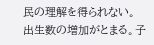民の理解を得られない。
出生数の増加がとまる。子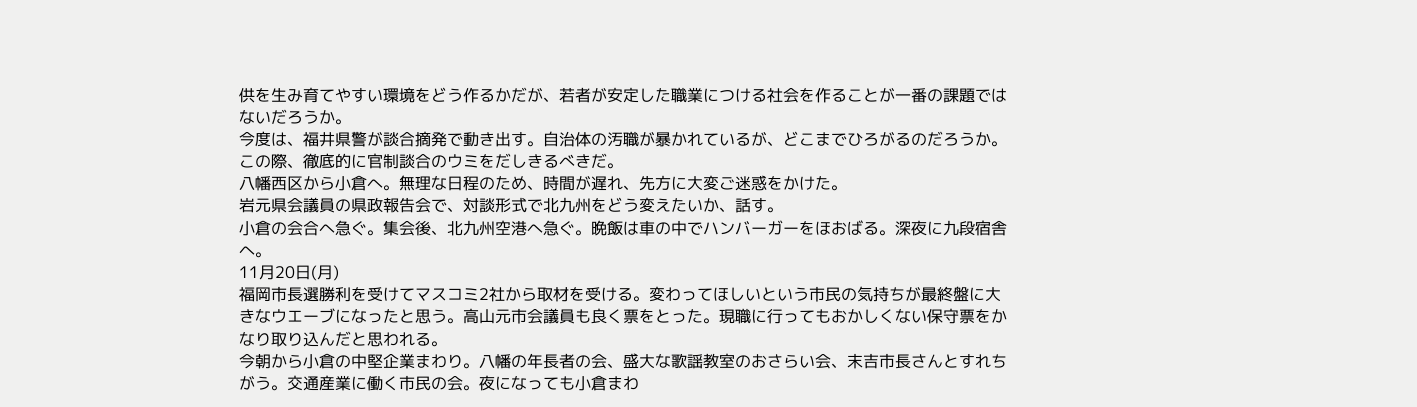供を生み育てやすい環境をどう作るかだが、若者が安定した職業につける社会を作ることが一番の課題ではないだろうか。
今度は、福井県警が談合摘発で動き出す。自治体の汚職が暴かれているが、どこまでひろがるのだろうか。この際、徹底的に官制談合のウミをだしきるべきだ。
八幡西区から小倉へ。無理な日程のため、時間が遅れ、先方に大変ご迷惑をかけた。
岩元県会議員の県政報告会で、対談形式で北九州をどう変えたいか、話す。
小倉の会合へ急ぐ。集会後、北九州空港へ急ぐ。晩飯は車の中でハンバーガーをほおばる。深夜に九段宿舎へ。
11月20日(月)
福岡市長選勝利を受けてマスコミ2社から取材を受ける。変わってほしいという市民の気持ちが最終盤に大きなウエーブになったと思う。高山元市会議員も良く票をとった。現職に行ってもおかしくない保守票をかなり取り込んだと思われる。
今朝から小倉の中堅企業まわり。八幡の年長者の会、盛大な歌謡教室のおさらい会、末吉市長さんとすれちがう。交通産業に働く市民の会。夜になっても小倉まわ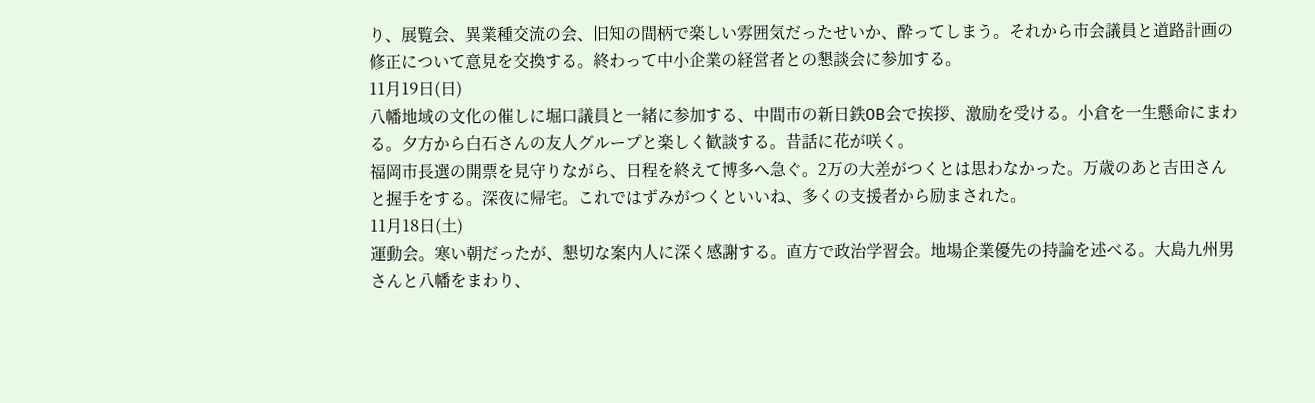り、展覧会、異業種交流の会、旧知の間柄で楽しい雰囲気だったせいか、酔ってしまう。それから市会議員と道路計画の修正について意見を交換する。終わって中小企業の経営者との懇談会に参加する。
11月19日(日)
八幡地域の文化の催しに堀口議員と一緒に参加する、中間市の新日鉄OB会で挨拶、激励を受ける。小倉を一生懸命にまわる。夕方から白石さんの友人グループと楽しく歓談する。昔話に花が咲く。
福岡市長選の開票を見守りながら、日程を終えて博多へ急ぐ。2万の大差がつくとは思わなかった。万歳のあと吉田さんと握手をする。深夜に帰宅。これではずみがつくといいね、多くの支援者から励まされた。
11月18日(土)
運動会。寒い朝だったが、懇切な案内人に深く感謝する。直方で政治学習会。地場企業優先の持論を述べる。大島九州男さんと八幡をまわり、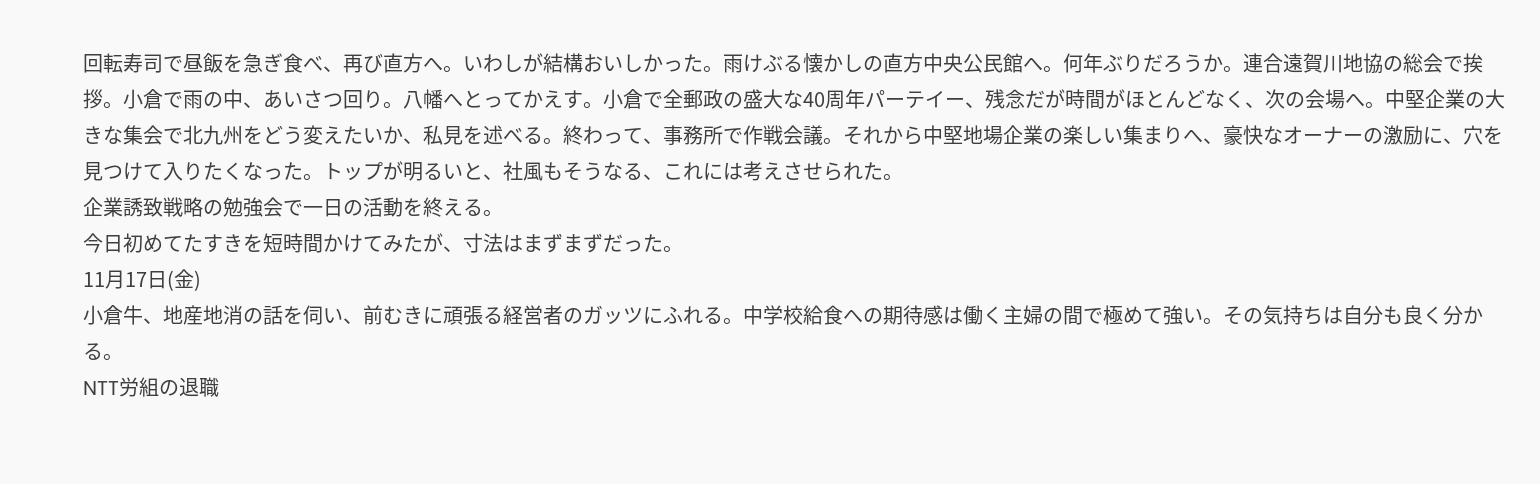回転寿司で昼飯を急ぎ食べ、再び直方へ。いわしが結構おいしかった。雨けぶる懐かしの直方中央公民館へ。何年ぶりだろうか。連合遠賀川地協の総会で挨拶。小倉で雨の中、あいさつ回り。八幡へとってかえす。小倉で全郵政の盛大な40周年パーテイー、残念だが時間がほとんどなく、次の会場へ。中堅企業の大きな集会で北九州をどう変えたいか、私見を述べる。終わって、事務所で作戦会議。それから中堅地場企業の楽しい集まりへ、豪快なオーナーの激励に、穴を見つけて入りたくなった。トップが明るいと、社風もそうなる、これには考えさせられた。
企業誘致戦略の勉強会で一日の活動を終える。
今日初めてたすきを短時間かけてみたが、寸法はまずまずだった。
11月17日(金)
小倉牛、地産地消の話を伺い、前むきに頑張る経営者のガッツにふれる。中学校給食への期待感は働く主婦の間で極めて強い。その気持ちは自分も良く分かる。
NTT労組の退職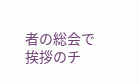者の総会で挨拶のチ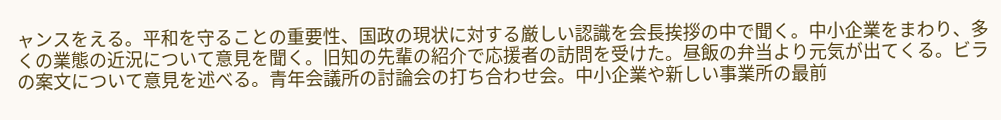ャンスをえる。平和を守ることの重要性、国政の現状に対する厳しい認識を会長挨拶の中で聞く。中小企業をまわり、多くの業態の近況について意見を聞く。旧知の先輩の紹介で応援者の訪問を受けた。昼飯の弁当より元気が出てくる。ビラの案文について意見を述べる。青年会議所の討論会の打ち合わせ会。中小企業や新しい事業所の最前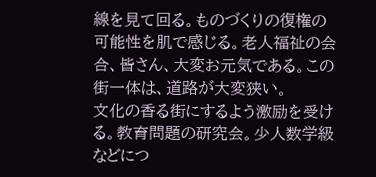線を見て回る。ものづくりの復権の可能性を肌で感じる。老人福祉の会合、皆さん、大変お元気である。この街一体は、道路が大変狭い。
文化の香る街にするよう激励を受ける。教育問題の研究会。少人数学級などにつ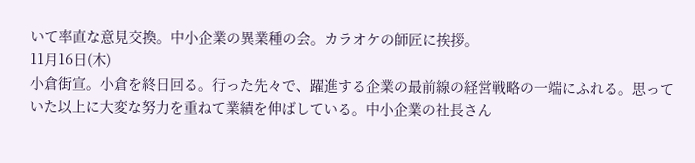いて率直な意見交換。中小企業の異業種の会。カラオケの師匠に挨拶。
11月16日(木)
小倉街宣。小倉を終日回る。行った先々で、躍進する企業の最前線の経営戦略の一端にふれる。思っていた以上に大変な努力を重ねて業績を伸ばしている。中小企業の社長さん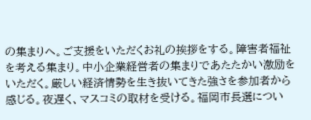の集まりへ。ご支援をいただくお礼の挨拶をする。障害者福祉を考える集まり。中小企業経営者の集まりであたたかい激励をいただく。厳しい経済情勢を生き抜いてきた強さを参加者から感じる。夜遅く、マスコミの取材を受ける。福岡市長選につい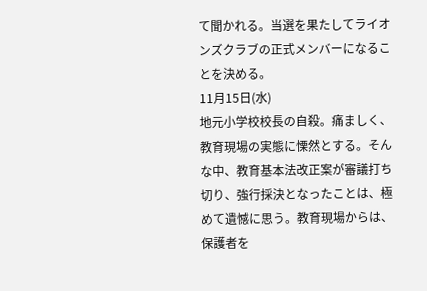て聞かれる。当選を果たしてライオンズクラブの正式メンバーになることを決める。
11月15日(水)
地元小学校校長の自殺。痛ましく、教育現場の実態に慄然とする。そんな中、教育基本法改正案が審議打ち切り、強行採決となったことは、極めて遺憾に思う。教育現場からは、保護者を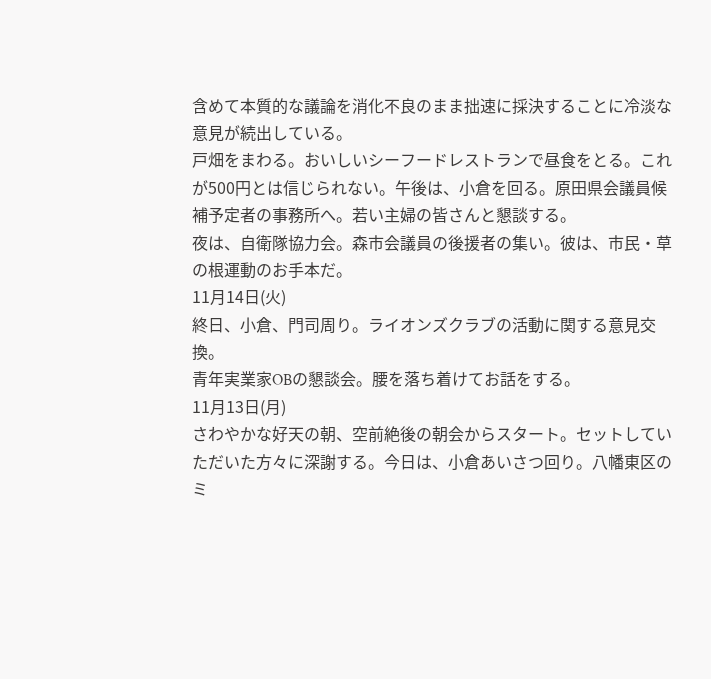含めて本質的な議論を消化不良のまま拙速に採決することに冷淡な意見が続出している。
戸畑をまわる。おいしいシーフードレストランで昼食をとる。これが500円とは信じられない。午後は、小倉を回る。原田県会議員候補予定者の事務所へ。若い主婦の皆さんと懇談する。
夜は、自衛隊協力会。森市会議員の後援者の集い。彼は、市民・草の根運動のお手本だ。
11月14日(火)
終日、小倉、門司周り。ライオンズクラブの活動に関する意見交換。
青年実業家OBの懇談会。腰を落ち着けてお話をする。
11月13日(月)
さわやかな好天の朝、空前絶後の朝会からスタート。セットしていただいた方々に深謝する。今日は、小倉あいさつ回り。八幡東区のミ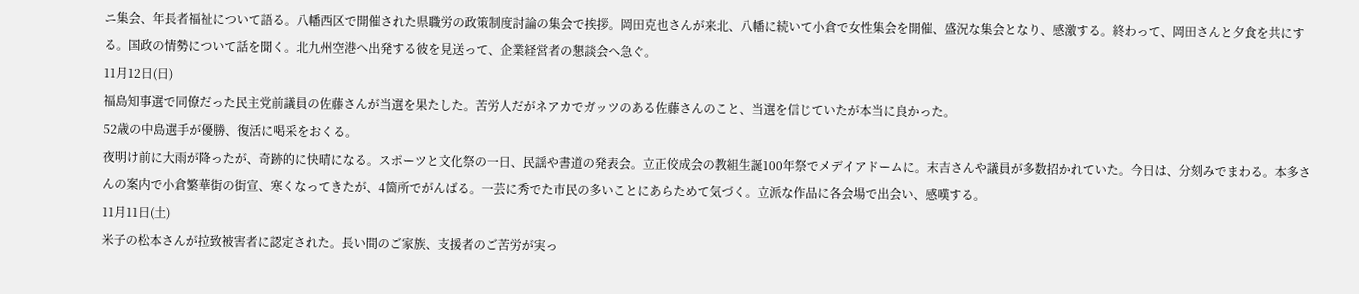ニ集会、年長者福祉について語る。八幡西区で開催された県職労の政策制度討論の集会で挨拶。岡田克也さんが来北、八幡に続いて小倉で女性集会を開催、盛況な集会となり、感激する。終わって、岡田さんと夕食を共にする。国政の情勢について話を聞く。北九州空港へ出発する彼を見送って、企業経営者の懇談会へ急ぐ。
11月12日(日)
福島知事選で同僚だった民主党前議員の佐藤さんが当選を果たした。苦労人だがネアカでガッツのある佐藤さんのこと、当選を信じていたが本当に良かった。
52歳の中島選手が優勝、復活に喝采をおくる。
夜明け前に大雨が降ったが、奇跡的に快晴になる。スポーツと文化祭の一日、民謡や書道の発表会。立正佼成会の教組生誕100年祭でメデイアドームに。末吉さんや議員が多数招かれていた。今日は、分刻みでまわる。本多さんの案内で小倉繁華街の街宣、寒くなってきたが、4箇所でがんばる。一芸に秀でた市民の多いことにあらためて気づく。立派な作品に各会場で出会い、感嘆する。
11月11日(土)
米子の松本さんが拉致被害者に認定された。長い間のご家族、支援者のご苦労が実っ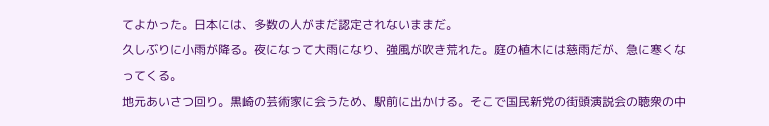てよかった。日本には、多数の人がまだ認定されないままだ。
久しぶりに小雨が降る。夜になって大雨になり、強風が吹き荒れた。庭の植木には慈雨だが、急に寒くなってくる。
地元あいさつ回り。黒崎の芸術家に会うため、駅前に出かける。そこで国民新党の街頭演説会の聴衆の中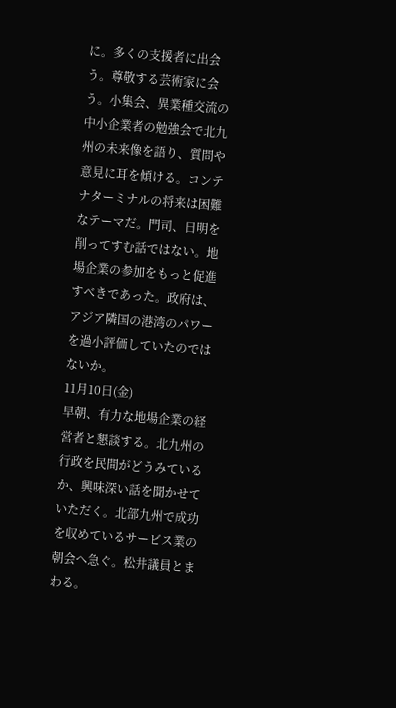に。多くの支援者に出会う。尊敬する芸術家に会う。小集会、異業種交流の中小企業者の勉強会で北九州の未来像を語り、質問や意見に耳を傾ける。コンテナターミナルの将来は困難なテーマだ。門司、日明を削ってすむ話ではない。地場企業の参加をもっと促進すべきであった。政府は、アジア隣国の港湾のパワーを過小評価していたのではないか。
11月10日(金)
早朝、有力な地場企業の経営者と懇談する。北九州の行政を民間がどうみているか、興味深い話を聞かせていただく。北部九州で成功を収めているサービス業の朝会へ急ぐ。松井議員とまわる。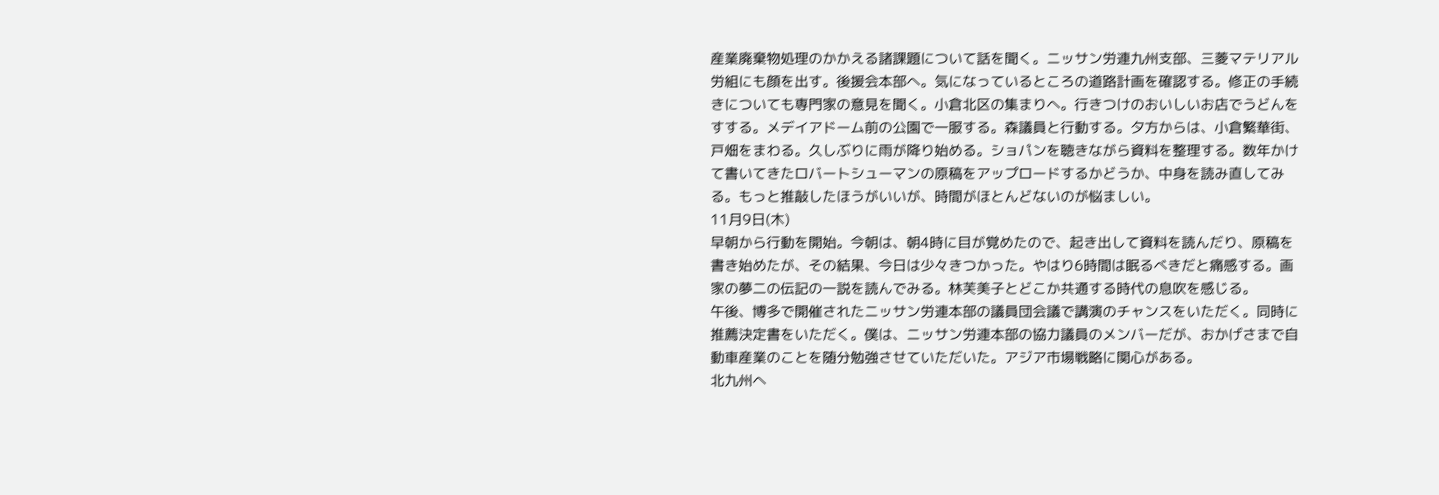産業廃棄物処理のかかえる諸課題について話を聞く。ニッサン労連九州支部、三菱マテリアル労組にも顔を出す。後援会本部へ。気になっているところの道路計画を確認する。修正の手続きについても専門家の意見を聞く。小倉北区の集まりへ。行きつけのおいしいお店でうどんをすする。メデイアドーム前の公園で一服する。森議員と行動する。夕方からは、小倉繁華街、戸畑をまわる。久しぶりに雨が降り始める。ショパンを聴きながら資料を整理する。数年かけて書いてきたロバートシューマンの原稿をアップロードするかどうか、中身を読み直してみる。もっと推敲したほうがいいが、時間がほとんどないのが悩ましい。
11月9日(木)
早朝から行動を開始。今朝は、朝4時に目が覚めたので、起き出して資料を読んだり、原稿を書き始めたが、その結果、今日は少々きつかった。やはり6時間は眠るべきだと痛感する。画家の夢二の伝記の一説を読んでみる。林芙美子とどこか共通する時代の息吹を感じる。
午後、博多で開催されたニッサン労連本部の議員団会議で講演のチャンスをいただく。同時に推薦決定書をいただく。僕は、ニッサン労連本部の協力議員のメンバーだが、おかげさまで自動車産業のことを随分勉強させていただいた。アジア市場戦略に関心がある。
北九州へ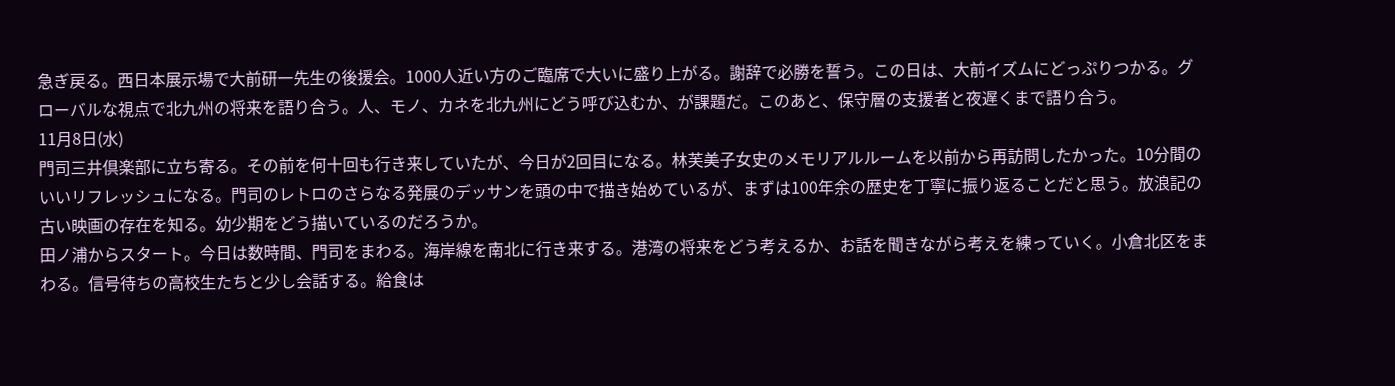急ぎ戻る。西日本展示場で大前研一先生の後援会。1000人近い方のご臨席で大いに盛り上がる。謝辞で必勝を誓う。この日は、大前イズムにどっぷりつかる。グローバルな視点で北九州の将来を語り合う。人、モノ、カネを北九州にどう呼び込むか、が課題だ。このあと、保守層の支援者と夜遅くまで語り合う。
11月8日(水)
門司三井倶楽部に立ち寄る。その前を何十回も行き来していたが、今日が2回目になる。林芙美子女史のメモリアルルームを以前から再訪問したかった。10分間のいいリフレッシュになる。門司のレトロのさらなる発展のデッサンを頭の中で描き始めているが、まずは100年余の歴史を丁寧に振り返ることだと思う。放浪記の古い映画の存在を知る。幼少期をどう描いているのだろうか。
田ノ浦からスタート。今日は数時間、門司をまわる。海岸線を南北に行き来する。港湾の将来をどう考えるか、お話を聞きながら考えを練っていく。小倉北区をまわる。信号待ちの高校生たちと少し会話する。給食は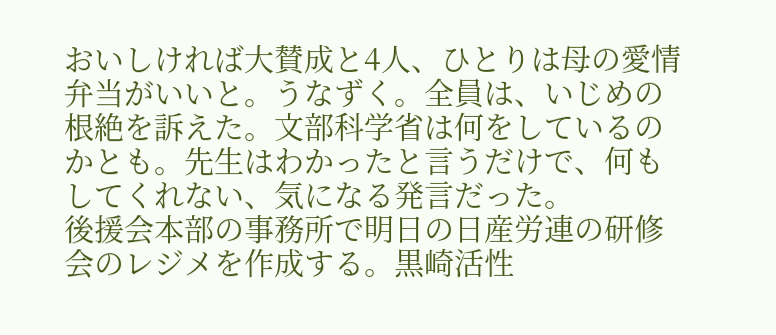おいしければ大賛成と4人、ひとりは母の愛情弁当がいいと。うなずく。全員は、いじめの根絶を訴えた。文部科学省は何をしているのかとも。先生はわかったと言うだけで、何もしてくれない、気になる発言だった。
後援会本部の事務所で明日の日産労連の研修会のレジメを作成する。黒崎活性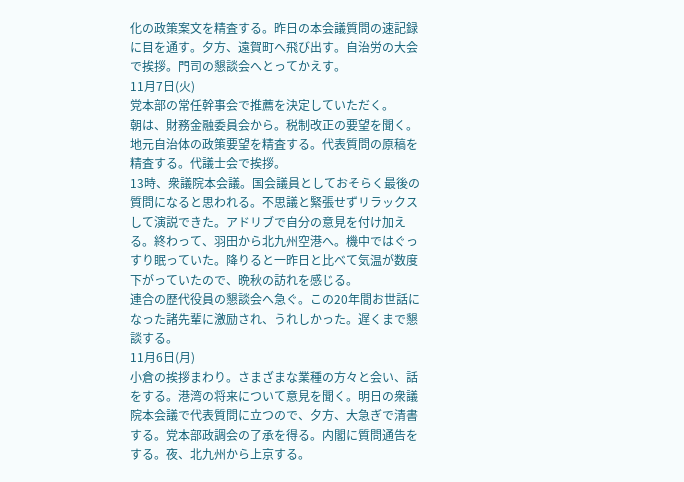化の政策案文を精査する。昨日の本会議質問の速記録に目を通す。夕方、遠賀町へ飛び出す。自治労の大会で挨拶。門司の懇談会へとってかえす。
11月7日(火)
党本部の常任幹事会で推薦を決定していただく。
朝は、財務金融委員会から。税制改正の要望を聞く。地元自治体の政策要望を精査する。代表質問の原稿を精査する。代議士会で挨拶。
13時、衆議院本会議。国会議員としておそらく最後の質問になると思われる。不思議と緊張せずリラックスして演説できた。アドリブで自分の意見を付け加える。終わって、羽田から北九州空港へ。機中ではぐっすり眠っていた。降りると一昨日と比べて気温が数度下がっていたので、晩秋の訪れを感じる。
連合の歴代役員の懇談会へ急ぐ。この20年間お世話になった諸先輩に激励され、うれしかった。遅くまで懇談する。
11月6日(月)
小倉の挨拶まわり。さまざまな業種の方々と会い、話をする。港湾の将来について意見を聞く。明日の衆議院本会議で代表質問に立つので、夕方、大急ぎで清書する。党本部政調会の了承を得る。内閣に質問通告をする。夜、北九州から上京する。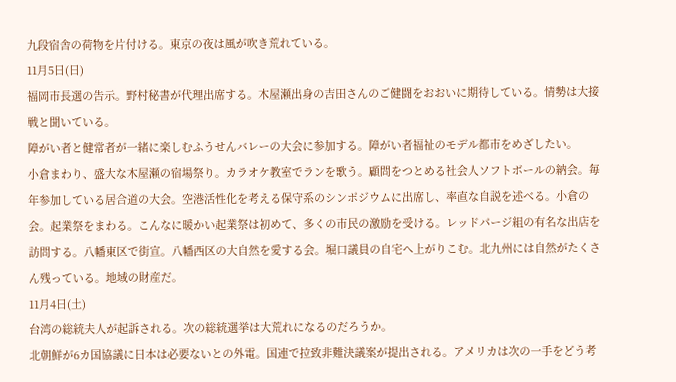九段宿舎の荷物を片付ける。東京の夜は風が吹き荒れている。
11月5日(日)
福岡市長選の告示。野村秘書が代理出席する。木屋瀬出身の吉田さんのご健闘をおおいに期待している。情勢は大接戦と聞いている。
障がい者と健常者が一緒に楽しむふうせんバレーの大会に参加する。障がい者福祉のモデル都市をめざしたい。
小倉まわり、盛大な木屋瀬の宿場祭り。カラオケ教室でランを歌う。顧問をつとめる社会人ソフトボールの納会。毎年参加している居合道の大会。空港活性化を考える保守系のシンポジウムに出席し、率直な自説を述べる。小倉の会。起業祭をまわる。こんなに暖かい起業祭は初めて、多くの市民の激励を受ける。レッドパージ組の有名な出店を訪問する。八幡東区で街宣。八幡西区の大自然を愛する会。堀口議員の自宅へ上がりこむ。北九州には自然がたくさん残っている。地域の財産だ。
11月4日(土)
台湾の総統夫人が起訴される。次の総統選挙は大荒れになるのだろうか。
北朝鮮が6カ国協議に日本は必要ないとの外電。国連で拉致非難決議案が提出される。アメリカは次の一手をどう考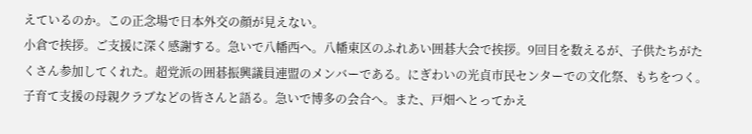えているのか。この正念場で日本外交の顔が見えない。
小倉で挨拶。ご支援に深く感謝する。急いで八幡西へ。八幡東区のふれあい囲碁大会で挨拶。9回目を数えるが、子供たちがたくさん参加してくれた。超党派の囲碁振興議員連盟のメンバーである。にぎわいの光貞市民センターでの文化祭、もちをつく。子育て支援の母親クラブなどの皆さんと語る。急いで博多の会合へ。また、戸畑へとってかえ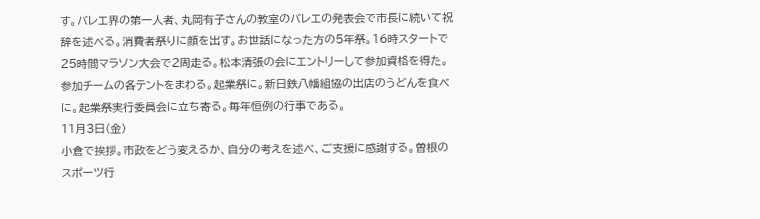す。バレエ界の第一人者、丸岡有子さんの教室のバレエの発表会で市長に続いて祝辞を述べる。消費者祭りに顔を出す。お世話になった方の5年祭。16時スタートで25時間マラソン大会で2周走る。松本清張の会にエントリーして参加資格を得た。参加チームの各テントをまわる。起業祭に。新日鉄八幡組協の出店のうどんを食べに。起業祭実行委員会に立ち寄る。毎年恒例の行事である。
11月3日(金)
小倉で挨拶。市政をどう変えるか、自分の考えを述べ、ご支援に感謝する。曽根のスポーツ行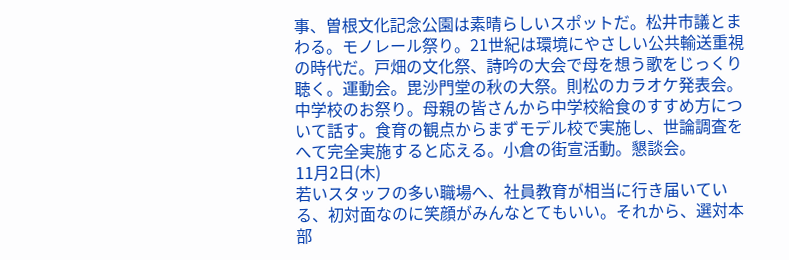事、曽根文化記念公園は素晴らしいスポットだ。松井市議とまわる。モノレール祭り。21世紀は環境にやさしい公共輸送重視の時代だ。戸畑の文化祭、詩吟の大会で母を想う歌をじっくり聴く。運動会。毘沙門堂の秋の大祭。則松のカラオケ発表会。中学校のお祭り。母親の皆さんから中学校給食のすすめ方について話す。食育の観点からまずモデル校で実施し、世論調査をへて完全実施すると応える。小倉の街宣活動。懇談会。
11月2日(木)
若いスタッフの多い職場へ、社員教育が相当に行き届いている、初対面なのに笑顔がみんなとてもいい。それから、選対本部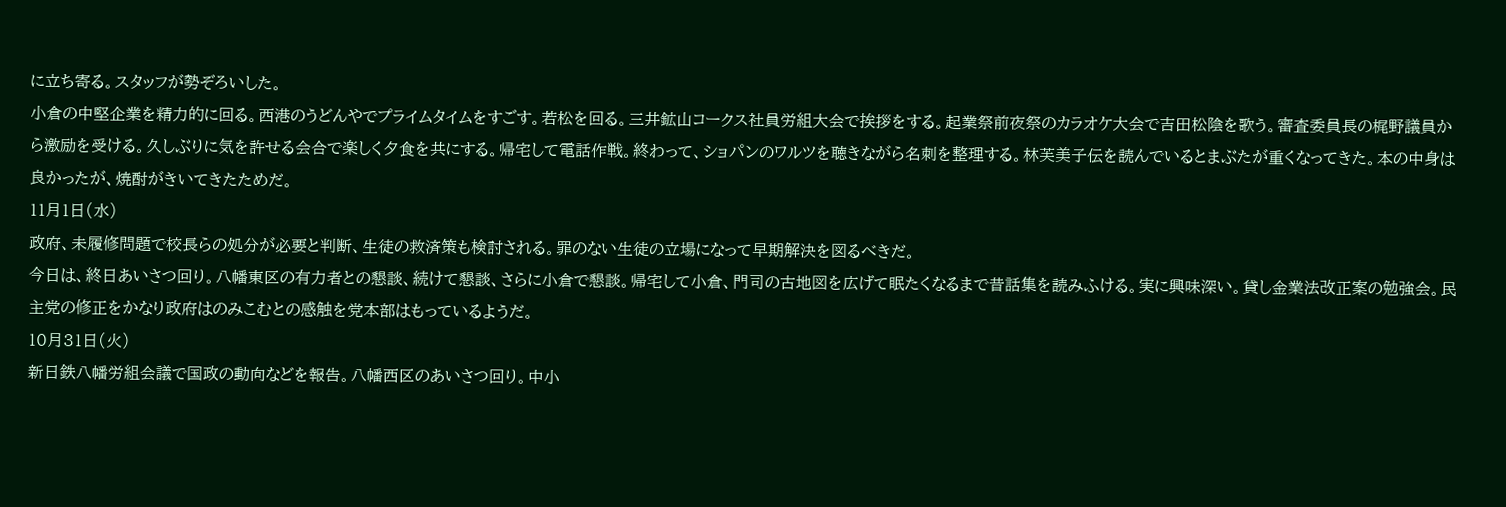に立ち寄る。スタッフが勢ぞろいした。
小倉の中堅企業を精力的に回る。西港のうどんやでプライムタイムをすごす。若松を回る。三井鉱山コークス社員労組大会で挨拶をする。起業祭前夜祭のカラオケ大会で吉田松陰を歌う。審査委員長の梶野議員から激励を受ける。久しぶりに気を許せる会合で楽しく夕食を共にする。帰宅して電話作戦。終わって、ショパンのワルツを聴きながら名刺を整理する。林芙美子伝を読んでいるとまぶたが重くなってきた。本の中身は良かったが、焼酎がきいてきたためだ。
11月1日(水)
政府、未履修問題で校長らの処分が必要と判断、生徒の救済策も検討される。罪のない生徒の立場になって早期解決を図るべきだ。
今日は、終日あいさつ回り。八幡東区の有力者との懇談、続けて懇談、さらに小倉で懇談。帰宅して小倉、門司の古地図を広げて眠たくなるまで昔話集を読みふける。実に興味深い。貸し金業法改正案の勉強会。民主党の修正をかなり政府はのみこむとの感触を党本部はもっているようだ。
10月31日(火)
新日鉄八幡労組会議で国政の動向などを報告。八幡西区のあいさつ回り。中小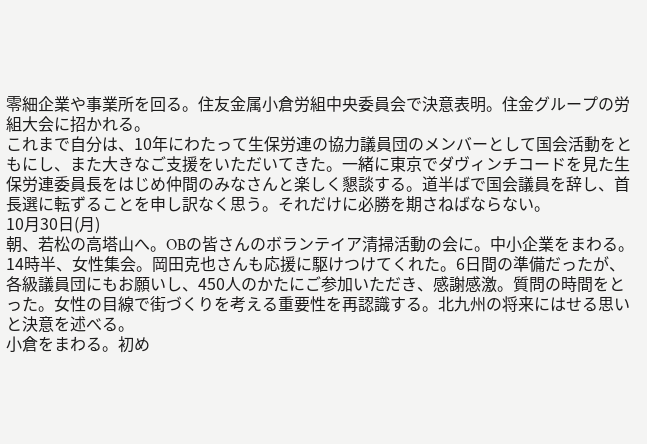零細企業や事業所を回る。住友金属小倉労組中央委員会で決意表明。住金グループの労組大会に招かれる。
これまで自分は、10年にわたって生保労連の協力議員団のメンバーとして国会活動をともにし、また大きなご支援をいただいてきた。一緒に東京でダヴィンチコードを見た生保労連委員長をはじめ仲間のみなさんと楽しく懇談する。道半ばで国会議員を辞し、首長選に転ずることを申し訳なく思う。それだけに必勝を期さねばならない。
10月30日(月)
朝、若松の高塔山へ。OBの皆さんのボランテイア清掃活動の会に。中小企業をまわる。
14時半、女性集会。岡田克也さんも応援に駆けつけてくれた。6日間の準備だったが、各級議員団にもお願いし、450人のかたにご参加いただき、感謝感激。質問の時間をとった。女性の目線で街づくりを考える重要性を再認識する。北九州の将来にはせる思いと決意を述べる。
小倉をまわる。初め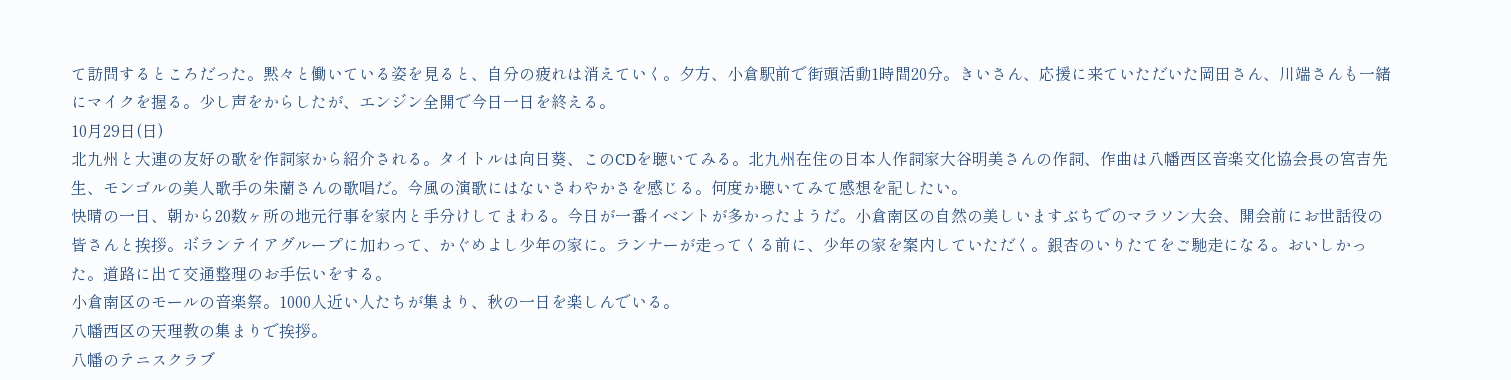て訪問するところだった。黙々と働いている姿を見ると、自分の疲れは消えていく。夕方、小倉駅前で街頭活動1時間20分。きいさん、応援に来ていただいた岡田さん、川端さんも一緒にマイクを握る。少し声をからしたが、エンジン全開で今日一日を終える。
10月29日(日)
北九州と大連の友好の歌を作詞家から紹介される。タイトルは向日葵、このCDを聴いてみる。北九州在住の日本人作詞家大谷明美さんの作詞、作曲は八幡西区音楽文化協会長の宮吉先生、モンゴルの美人歌手の朱蘭さんの歌唱だ。今風の演歌にはないさわやかさを感じる。何度か聴いてみて感想を記したい。
快晴の一日、朝から20数ヶ所の地元行事を家内と手分けしてまわる。今日が一番イベントが多かったようだ。小倉南区の自然の美しいますぶちでのマラソン大会、開会前にお世話役の皆さんと挨拶。ボランテイアグループに加わって、かぐめよし少年の家に。ランナーが走ってくる前に、少年の家を案内していただく。銀杏のいりたてをご馳走になる。おいしかった。道路に出て交通整理のお手伝いをする。
小倉南区のモールの音楽祭。1000人近い人たちが集まり、秋の一日を楽しんでいる。
八幡西区の天理教の集まりで挨拶。
八幡のテニスクラブ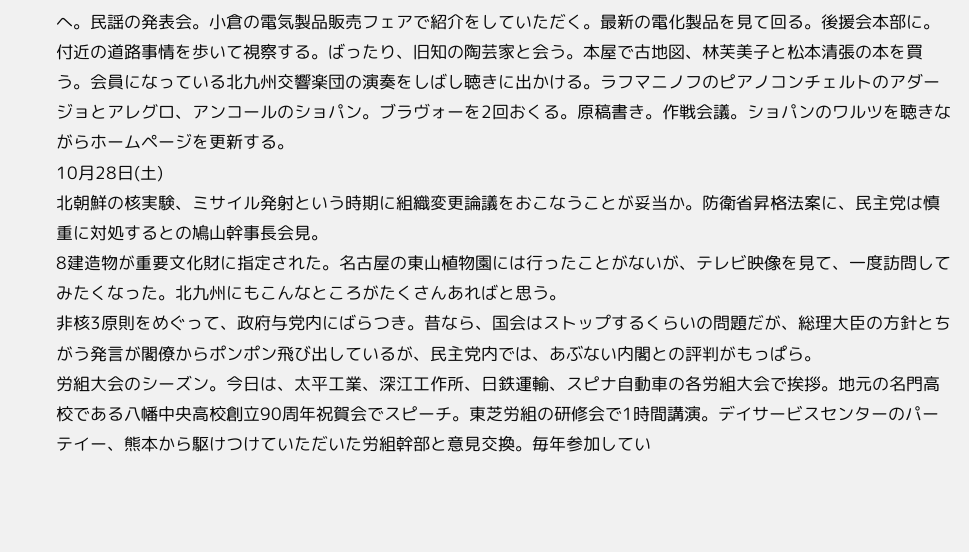へ。民謡の発表会。小倉の電気製品販売フェアで紹介をしていただく。最新の電化製品を見て回る。後援会本部に。付近の道路事情を歩いて視察する。ばったり、旧知の陶芸家と会う。本屋で古地図、林芙美子と松本清張の本を買う。会員になっている北九州交響楽団の演奏をしばし聴きに出かける。ラフマニノフのピアノコンチェルトのアダージョとアレグロ、アンコールのショパン。ブラヴォーを2回おくる。原稿書き。作戦会議。ショパンのワルツを聴きながらホームページを更新する。
10月28日(土)
北朝鮮の核実験、ミサイル発射という時期に組織変更論議をおこなうことが妥当か。防衛省昇格法案に、民主党は慎重に対処するとの鳩山幹事長会見。
8建造物が重要文化財に指定された。名古屋の東山植物園には行ったことがないが、テレビ映像を見て、一度訪問してみたくなった。北九州にもこんなところがたくさんあればと思う。
非核3原則をめぐって、政府与党内にばらつき。昔なら、国会はストップするくらいの問題だが、総理大臣の方針とちがう発言が閣僚からポンポン飛び出しているが、民主党内では、あぶない内閣との評判がもっぱら。
労組大会のシーズン。今日は、太平工業、深江工作所、日鉄運輸、スピナ自動車の各労組大会で挨拶。地元の名門高校である八幡中央高校創立90周年祝賀会でスピーチ。東芝労組の研修会で1時間講演。デイサービスセンターのパーテイー、熊本から駆けつけていただいた労組幹部と意見交換。毎年参加してい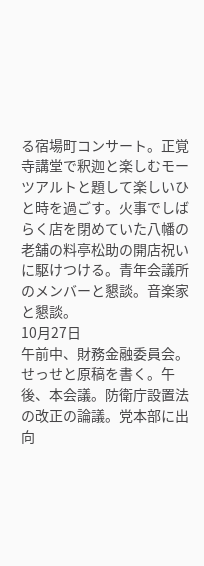る宿場町コンサート。正覚寺講堂で釈迦と楽しむモーツアルトと題して楽しいひと時を過ごす。火事でしばらく店を閉めていた八幡の老舗の料亭松助の開店祝いに駆けつける。青年会議所のメンバーと懇談。音楽家と懇談。
10月27日
午前中、財務金融委員会。せっせと原稿を書く。午後、本会議。防衛庁設置法の改正の論議。党本部に出向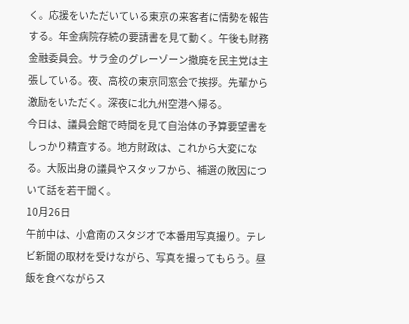く。応援をいただいている東京の来客者に情勢を報告する。年金病院存続の要請書を見て動く。午後も財務金融委員会。サラ金のグレーゾーン撤廃を民主党は主張している。夜、高校の東京同窓会で挨拶。先輩から激励をいただく。深夜に北九州空港へ帰る。
今日は、議員会館で時間を見て自治体の予算要望書をしっかり精査する。地方財政は、これから大変になる。大阪出身の議員やスタッフから、補選の敗因について話を若干聞く。
10月26日
午前中は、小倉南のスタジオで本番用写真撮り。テレビ新聞の取材を受けながら、写真を撮ってもらう。昼飯を食べながらス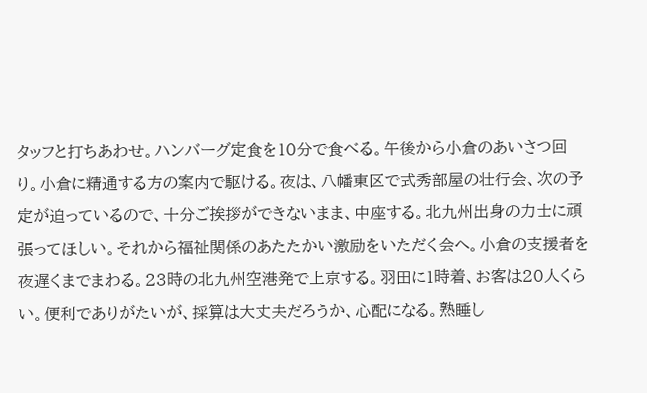タッフと打ちあわせ。ハンバーグ定食を10分で食べる。午後から小倉のあいさつ回り。小倉に精通する方の案内で駆ける。夜は、八幡東区で式秀部屋の壮行会、次の予定が迫っているので、十分ご挨拶ができないまま、中座する。北九州出身の力士に頑張ってほしい。それから福祉関係のあたたかい激励をいただく会へ。小倉の支援者を夜遅くまでまわる。23時の北九州空港発で上京する。羽田に1時着、お客は20人くらい。便利でありがたいが、採算は大丈夫だろうか、心配になる。熟睡し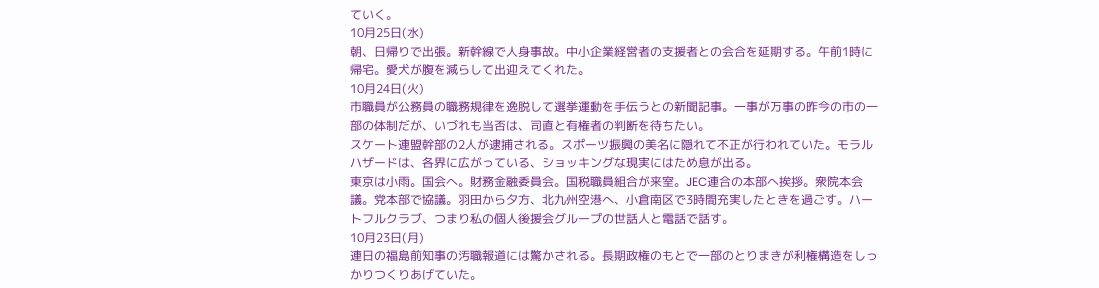ていく。
10月25日(水)
朝、日帰りで出張。新幹線で人身事故。中小企業経営者の支援者との会合を延期する。午前1時に帰宅。愛犬が腹を減らして出迎えてくれた。
10月24日(火)
市職員が公務員の職務規律を逸脱して選挙運動を手伝うとの新聞記事。一事が万事の昨今の市の一部の体制だが、いづれも当否は、司直と有権者の判断を待ちたい。
スケート連盟幹部の2人が逮捕される。スポーツ振興の美名に隠れて不正が行われていた。モラルハザードは、各界に広がっている、ショッキングな現実にはため息が出る。
東京は小雨。国会へ。財務金融委員会。国税職員組合が来室。JEC連合の本部へ挨拶。衆院本会議。党本部で協議。羽田から夕方、北九州空港へ、小倉南区で3時間充実したときを過ごす。ハートフルクラブ、つまり私の個人後援会グループの世話人と電話で話す。
10月23日(月)
連日の福島前知事の汚職報道には驚かされる。長期政権のもとで一部のとりまきが利権構造をしっかりつくりあげていた。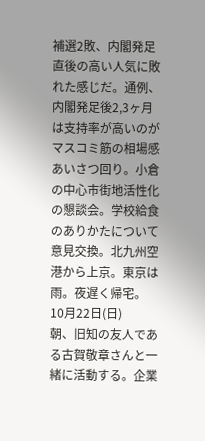補選2敗、内閣発足直後の高い人気に敗れた感じだ。通例、内閣発足後2,3ヶ月は支持率が高いのがマスコミ筋の相場感
あいさつ回り。小倉の中心市街地活性化の懇談会。学校給食のありかたについて意見交換。北九州空港から上京。東京は雨。夜遅く帰宅。
10月22日(日)
朝、旧知の友人である古賀敬章さんと一緒に活動する。企業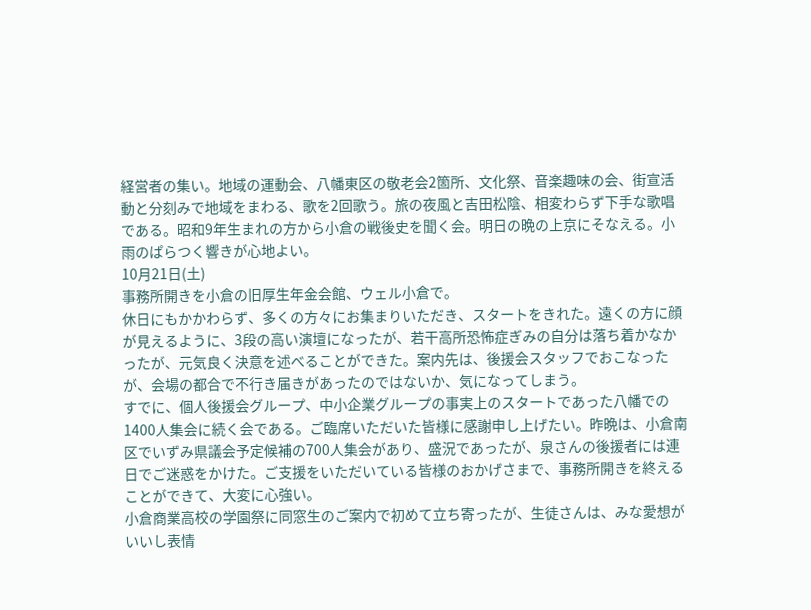経営者の集い。地域の運動会、八幡東区の敬老会2箇所、文化祭、音楽趣味の会、街宣活動と分刻みで地域をまわる、歌を2回歌う。旅の夜風と吉田松陰、相変わらず下手な歌唱である。昭和9年生まれの方から小倉の戦後史を聞く会。明日の晩の上京にそなえる。小雨のぱらつく響きが心地よい。
10月21日(土)
事務所開きを小倉の旧厚生年金会館、ウェル小倉で。
休日にもかかわらず、多くの方々にお集まりいただき、スタートをきれた。遠くの方に顔が見えるように、3段の高い演壇になったが、若干高所恐怖症ぎみの自分は落ち着かなかったが、元気良く決意を述べることができた。案内先は、後援会スタッフでおこなったが、会場の都合で不行き届きがあったのではないか、気になってしまう。
すでに、個人後援会グループ、中小企業グループの事実上のスタートであった八幡での1400人集会に続く会である。ご臨席いただいた皆様に感謝申し上げたい。昨晩は、小倉南区でいずみ県議会予定候補の700人集会があり、盛況であったが、泉さんの後援者には連日でご迷惑をかけた。ご支援をいただいている皆様のおかげさまで、事務所開きを終えることができて、大変に心強い。
小倉商業高校の学園祭に同窓生のご案内で初めて立ち寄ったが、生徒さんは、みな愛想がいいし表情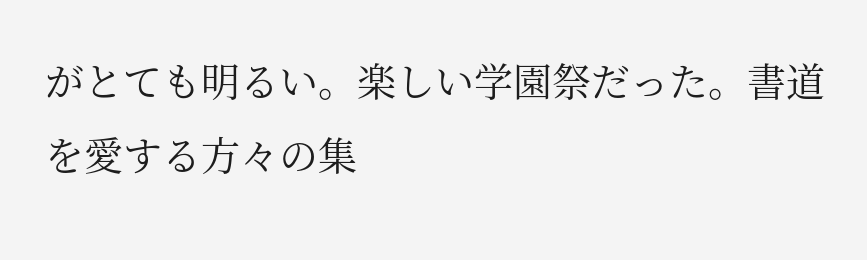がとても明るい。楽しい学園祭だった。書道を愛する方々の集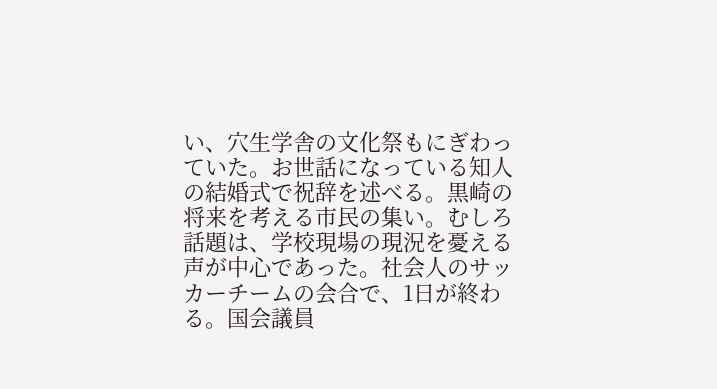い、穴生学舎の文化祭もにぎわっていた。お世話になっている知人の結婚式で祝辞を述べる。黒崎の将来を考える市民の集い。むしろ話題は、学校現場の現況を憂える声が中心であった。社会人のサッカーチームの会合で、1日が終わる。国会議員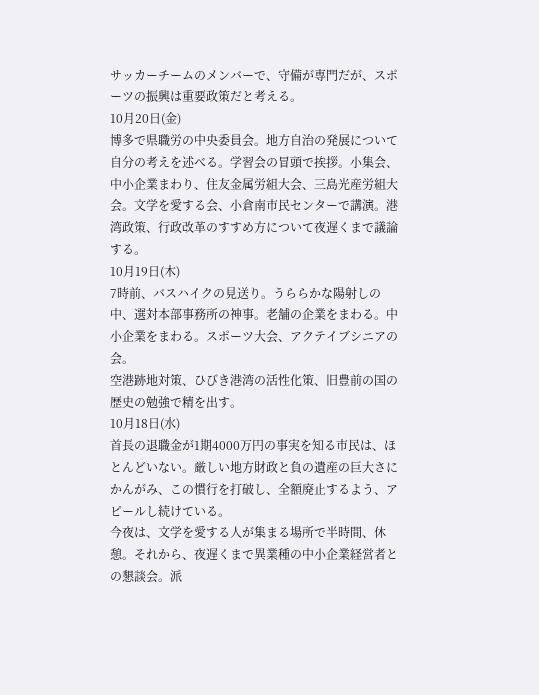サッカーチームのメンバーで、守備が専門だが、スポーツの振興は重要政策だと考える。
10月20日(金)
博多で県職労の中央委員会。地方自治の発展について自分の考えを述べる。学習会の冒頭で挨拶。小集会、中小企業まわり、住友金属労組大会、三島光産労組大会。文学を愛する会、小倉南市民センターで講演。港湾政策、行政改革のすすめ方について夜遅くまで議論する。
10月19日(木)
7時前、バスハイクの見送り。うららかな陽射しの中、選対本部事務所の神事。老舗の企業をまわる。中小企業をまわる。スポーツ大会、アクテイブシニアの会。
空港跡地対策、ひびき港湾の活性化策、旧豊前の国の歴史の勉強で精を出す。
10月18日(水)
首長の退職金が1期4000万円の事実を知る市民は、ほとんどいない。厳しい地方財政と負の遺産の巨大さにかんがみ、この慣行を打破し、全額廃止するよう、アピールし続けている。
今夜は、文学を愛する人が集まる場所で半時間、休憩。それから、夜遅くまで異業種の中小企業経営者との懇談会。派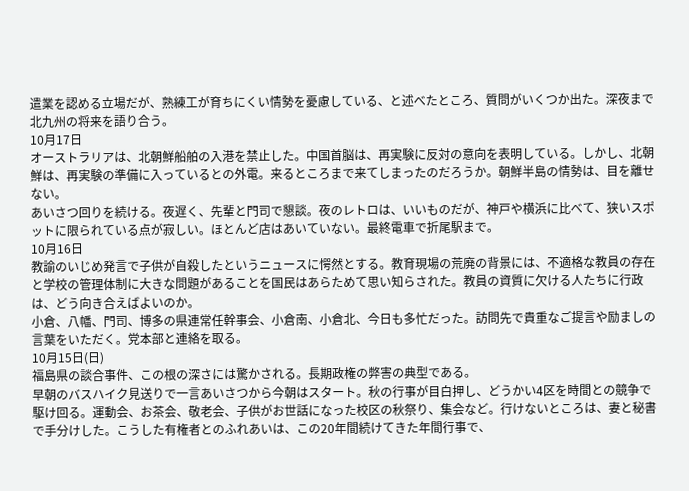遣業を認める立場だが、熟練工が育ちにくい情勢を憂慮している、と述べたところ、質問がいくつか出た。深夜まで北九州の将来を語り合う。
10月17日
オーストラリアは、北朝鮮船舶の入港を禁止した。中国首脳は、再実験に反対の意向を表明している。しかし、北朝鮮は、再実験の準備に入っているとの外電。来るところまで来てしまったのだろうか。朝鮮半島の情勢は、目を離せない。
あいさつ回りを続ける。夜遅く、先輩と門司で懇談。夜のレトロは、いいものだが、神戸や横浜に比べて、狭いスポットに限られている点が寂しい。ほとんど店はあいていない。最終電車で折尾駅まで。
10月16日
教諭のいじめ発言で子供が自殺したというニュースに愕然とする。教育現場の荒廃の背景には、不適格な教員の存在と学校の管理体制に大きな問題があることを国民はあらためて思い知らされた。教員の資質に欠ける人たちに行政は、どう向き合えばよいのか。
小倉、八幡、門司、博多の県連常任幹事会、小倉南、小倉北、今日も多忙だった。訪問先で貴重なご提言や励ましの言葉をいただく。党本部と連絡を取る。
10月15日(日)
福島県の談合事件、この根の深さには驚かされる。長期政権の弊害の典型である。
早朝のバスハイク見送りで一言あいさつから今朝はスタート。秋の行事が目白押し、どうかい4区を時間との競争で駆け回る。運動会、お茶会、敬老会、子供がお世話になった校区の秋祭り、集会など。行けないところは、妻と秘書で手分けした。こうした有権者とのふれあいは、この20年間続けてきた年間行事で、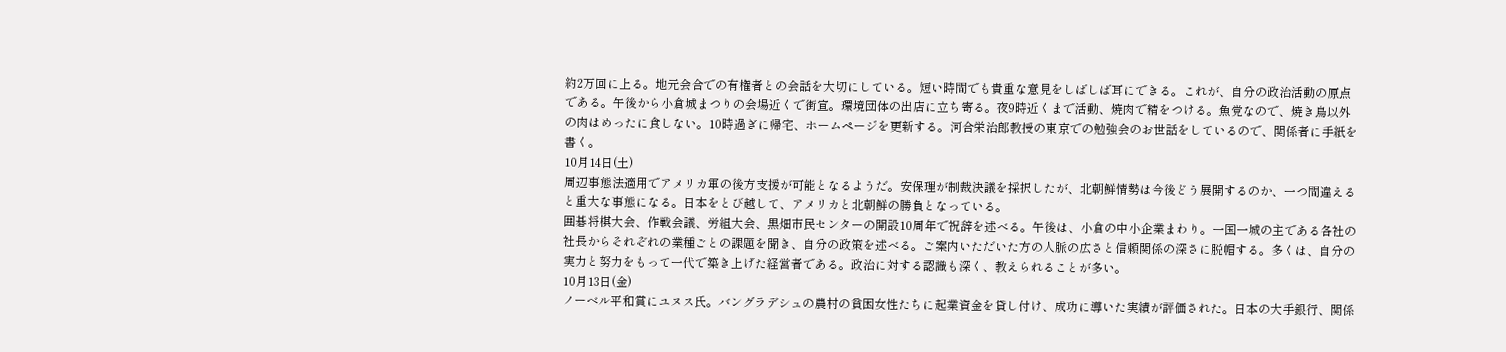約2万回に上る。地元会合での有権者との会話を大切にしている。短い時間でも貴重な意見をしばしば耳にできる。これが、自分の政治活動の原点である。午後から小倉城まつりの会場近くで街宣。環境団体の出店に立ち寄る。夜9時近くまで活動、焼肉で精をつける。魚党なので、焼き鳥以外の肉はめったに食しない。10時過ぎに帰宅、ホームページを更新する。河合栄治郎教授の東京での勉強会のお世話をしているので、関係者に手紙を書く。
10月14日(土)
周辺事態法適用でアメリカ軍の後方支援が可能となるようだ。安保理が制裁決議を採択したが、北朝鮮情勢は今後どう展開するのか、一つ間違えると重大な事態になる。日本をとび越して、アメリカと北朝鮮の勝負となっている。
囲碁将棋大会、作戦会議、労組大会、黒畑市民センターの開設10周年で祝辞を述べる。午後は、小倉の中小企業まわり。一国一城の主である各社の社長からそれぞれの業種ごとの課題を聞き、自分の政策を述べる。ご案内いただいた方の人脈の広さと信頼関係の深さに脱帽する。多くは、自分の実力と努力をもって一代で築き上げた経営者である。政治に対する認識も深く、教えられることが多い。
10月13日(金)
ノーベル平和賞にユヌス氏。バングラデシュの農村の貧困女性たちに起業資金を貸し付け、成功に導いた実績が評価された。日本の大手銀行、関係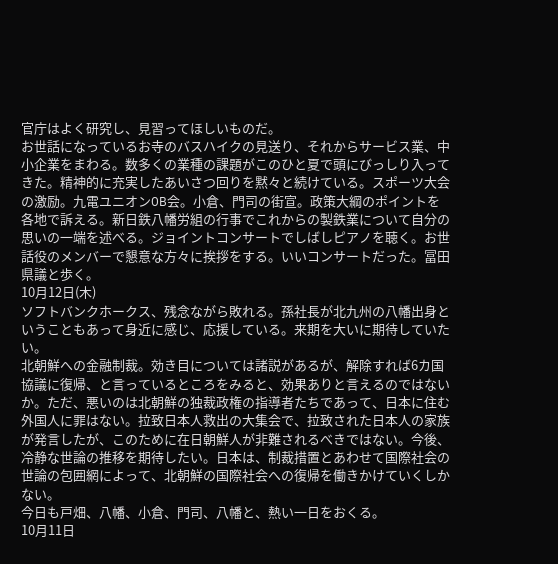官庁はよく研究し、見習ってほしいものだ。
お世話になっているお寺のバスハイクの見送り、それからサービス業、中小企業をまわる。数多くの業種の課題がこのひと夏で頭にびっしり入ってきた。精神的に充実したあいさつ回りを黙々と続けている。スポーツ大会の激励。九電ユニオンOB会。小倉、門司の街宣。政策大綱のポイントを各地で訴える。新日鉄八幡労組の行事でこれからの製鉄業について自分の思いの一端を述べる。ジョイントコンサートでしばしピアノを聴く。お世話役のメンバーで懇意な方々に挨拶をする。いいコンサートだった。冨田県議と歩く。
10月12日(木)
ソフトバンクホークス、残念ながら敗れる。孫社長が北九州の八幡出身ということもあって身近に感じ、応援している。来期を大いに期待していたい。
北朝鮮への金融制裁。効き目については諸説があるが、解除すれば6カ国協議に復帰、と言っているところをみると、効果ありと言えるのではないか。ただ、悪いのは北朝鮮の独裁政権の指導者たちであって、日本に住む外国人に罪はない。拉致日本人救出の大集会で、拉致された日本人の家族が発言したが、このために在日朝鮮人が非難されるべきではない。今後、冷静な世論の推移を期待したい。日本は、制裁措置とあわせて国際社会の世論の包囲網によって、北朝鮮の国際社会への復帰を働きかけていくしかない。
今日も戸畑、八幡、小倉、門司、八幡と、熱い一日をおくる。
10月11日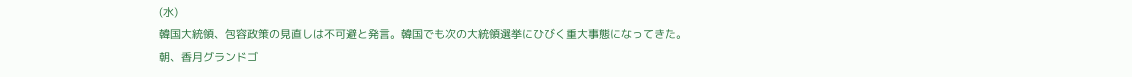(水)
韓国大統領、包容政策の見直しは不可避と発言。韓国でも次の大統領選挙にひびく重大事態になってきた。
朝、香月グランドゴ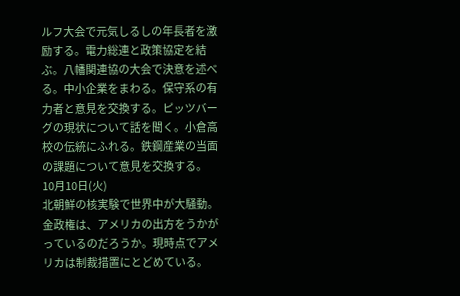ルフ大会で元気しるしの年長者を激励する。電力総連と政策協定を結ぶ。八幡関連協の大会で決意を述べる。中小企業をまわる。保守系の有力者と意見を交換する。ピッツバーグの現状について話を聞く。小倉高校の伝統にふれる。鉄鋼産業の当面の課題について意見を交換する。
10月10日(火)
北朝鮮の核実験で世界中が大騒動。金政権は、アメリカの出方をうかがっているのだろうか。現時点でアメリカは制裁措置にとどめている。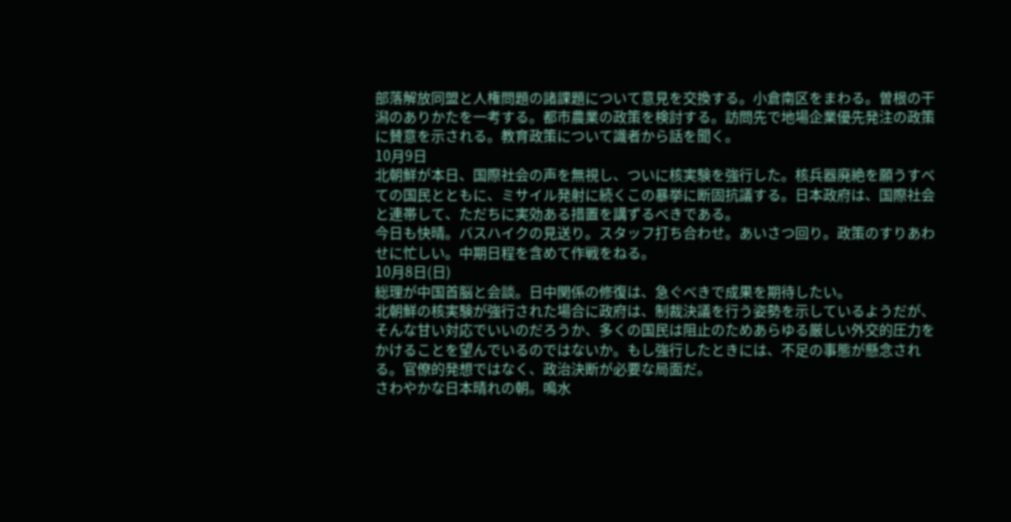部落解放同盟と人権問題の諸課題について意見を交換する。小倉南区をまわる。曽根の干潟のありかたを一考する。都市農業の政策を検討する。訪問先で地場企業優先発注の政策に賛意を示される。教育政策について識者から話を聞く。
10月9日
北朝鮮が本日、国際社会の声を無視し、ついに核実験を強行した。核兵器廃絶を願うすべての国民とともに、ミサイル発射に続くこの暴挙に断固抗議する。日本政府は、国際社会と連帯して、ただちに実効ある措置を講ずるべきである。
今日も快晴。バスハイクの見送り。スタッフ打ち合わせ。あいさつ回り。政策のすりあわせに忙しい。中期日程を含めて作戦をねる。
10月8日(日)
総理が中国首脳と会談。日中関係の修復は、急ぐべきで成果を期待したい。
北朝鮮の核実験が強行された場合に政府は、制裁決議を行う姿勢を示しているようだが、そんな甘い対応でいいのだろうか、多くの国民は阻止のためあらゆる厳しい外交的圧力をかけることを望んでいるのではないか。もし強行したときには、不足の事態が懸念される。官僚的発想ではなく、政治決断が必要な局面だ。
さわやかな日本晴れの朝。鳴水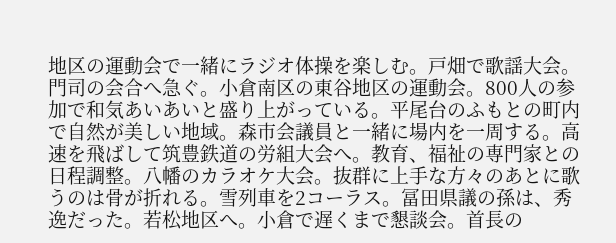地区の運動会で一緒にラジオ体操を楽しむ。戸畑で歌謡大会。門司の会合へ急ぐ。小倉南区の東谷地区の運動会。800人の参加で和気あいあいと盛り上がっている。平尾台のふもとの町内で自然が美しい地域。森市会議員と一緒に場内を一周する。高速を飛ばして筑豊鉄道の労組大会へ。教育、福祉の専門家との日程調整。八幡のカラオケ大会。抜群に上手な方々のあとに歌うのは骨が折れる。雪列車を2コーラス。冨田県議の孫は、秀逸だった。若松地区へ。小倉で遅くまで懇談会。首長の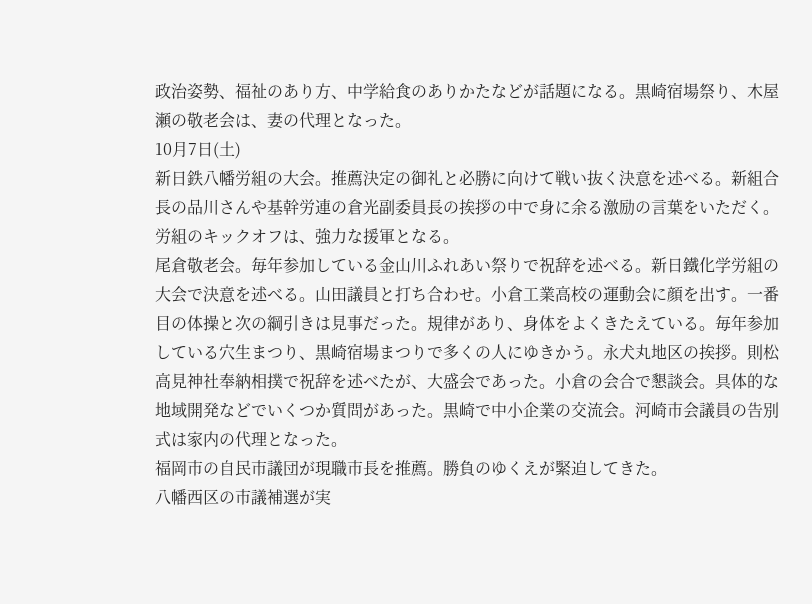政治姿勢、福祉のあり方、中学給食のありかたなどが話題になる。黒崎宿場祭り、木屋瀬の敬老会は、妻の代理となった。
10月7日(土)
新日鉄八幡労組の大会。推薦決定の御礼と必勝に向けて戦い抜く決意を述べる。新組合長の品川さんや基幹労連の倉光副委員長の挨拶の中で身に余る激励の言葉をいただく。労組のキックオフは、強力な援軍となる。
尾倉敬老会。毎年参加している金山川ふれあい祭りで祝辞を述べる。新日鐵化学労組の大会で決意を述べる。山田議員と打ち合わせ。小倉工業高校の運動会に顔を出す。一番目の体操と次の綱引きは見事だった。規律があり、身体をよくきたえている。毎年参加している穴生まつり、黒崎宿場まつりで多くの人にゆきかう。永犬丸地区の挨拶。則松高見神社奉納相撲で祝辞を述べたが、大盛会であった。小倉の会合で懇談会。具体的な地域開発などでいくつか質問があった。黒崎で中小企業の交流会。河崎市会議員の告別式は家内の代理となった。
福岡市の自民市議団が現職市長を推薦。勝負のゆくえが緊迫してきた。
八幡西区の市議補選が実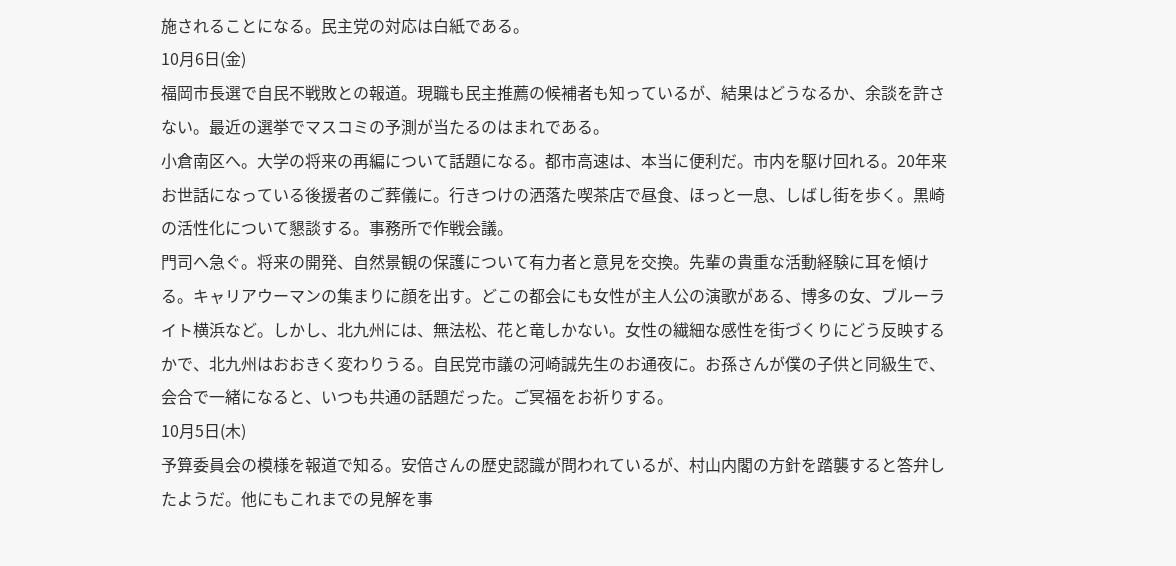施されることになる。民主党の対応は白紙である。
10月6日(金)
福岡市長選で自民不戦敗との報道。現職も民主推薦の候補者も知っているが、結果はどうなるか、余談を許さない。最近の選挙でマスコミの予測が当たるのはまれである。
小倉南区へ。大学の将来の再編について話題になる。都市高速は、本当に便利だ。市内を駆け回れる。20年来お世話になっている後援者のご葬儀に。行きつけの洒落た喫茶店で昼食、ほっと一息、しばし街を歩く。黒崎の活性化について懇談する。事務所で作戦会議。
門司へ急ぐ。将来の開発、自然景観の保護について有力者と意見を交換。先輩の貴重な活動経験に耳を傾ける。キャリアウーマンの集まりに顔を出す。どこの都会にも女性が主人公の演歌がある、博多の女、ブルーライト横浜など。しかし、北九州には、無法松、花と竜しかない。女性の繊細な感性を街づくりにどう反映するかで、北九州はおおきく変わりうる。自民党市議の河崎誠先生のお通夜に。お孫さんが僕の子供と同級生で、会合で一緒になると、いつも共通の話題だった。ご冥福をお祈りする。
10月5日(木)
予算委員会の模様を報道で知る。安倍さんの歴史認識が問われているが、村山内閣の方針を踏襲すると答弁したようだ。他にもこれまでの見解を事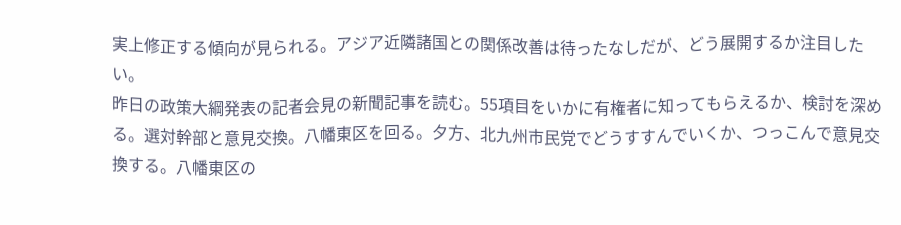実上修正する傾向が見られる。アジア近隣諸国との関係改善は待ったなしだが、どう展開するか注目したい。
昨日の政策大綱発表の記者会見の新聞記事を読む。55項目をいかに有権者に知ってもらえるか、検討を深める。選対幹部と意見交換。八幡東区を回る。夕方、北九州市民党でどうすすんでいくか、つっこんで意見交換する。八幡東区の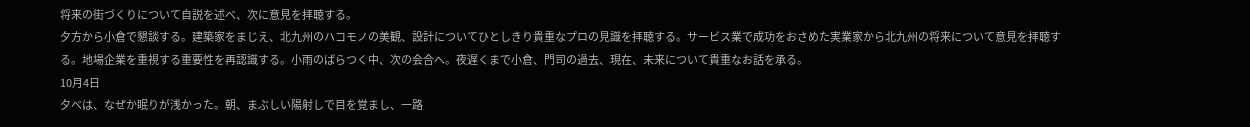将来の街づくりについて自説を述べ、次に意見を拝聴する。
夕方から小倉で懇談する。建築家をまじえ、北九州のハコモノの美観、設計についてひとしきり貴重なプロの見識を拝聴する。サービス業で成功をおさめた実業家から北九州の将来について意見を拝聴する。地場企業を重視する重要性を再認識する。小雨のぱらつく中、次の会合へ。夜遅くまで小倉、門司の過去、現在、未来について貴重なお話を承る。
10月4日
夕べは、なぜか眠りが浅かった。朝、まぶしい陽射しで目を覚まし、一路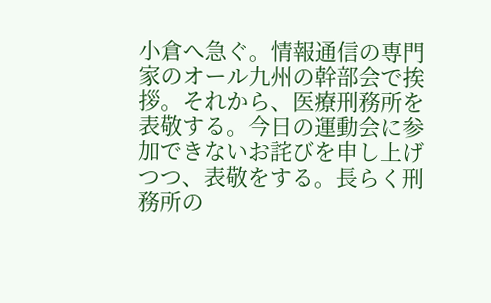小倉へ急ぐ。情報通信の専門家のオール九州の幹部会で挨拶。それから、医療刑務所を表敬する。今日の運動会に参加できないお詫びを申し上げつつ、表敬をする。長らく刑務所の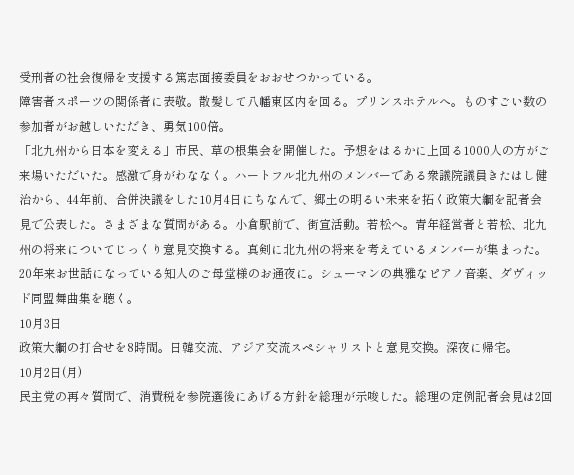受刑者の社会復帰を支援する篤志面接委員をおおせつかっている。
障害者スポーツの関係者に表敬。散髪して八幡東区内を回る。プリンスホテルへ。ものすごい数の参加者がお越しいただき、勇気100倍。
「北九州から日本を変える」市民、草の根集会を開催した。予想をはるかに上回る1000人の方がご来場いただいた。感激で身がわななく。ハートフル北九州のメンバーである衆議院議員きたはし健治から、44年前、合併決議をした10月4日にちなんで、郷土の明るい未来を拓く政策大綱を記者会見で公表した。さまざまな質問がある。小倉駅前で、街宣活動。若松へ。青年経営者と若松、北九州の将来についてじっくり意見交換する。真剣に北九州の将来を考えているメンバーが集まった。20年来お世話になっている知人のご母堂様のお通夜に。シューマンの典雅なピアノ音楽、ダヴィッド同盟舞曲集を聴く。
10月3日
政策大綱の打合せを8時間。日韓交流、アジア交流スペシャリストと意見交換。深夜に帰宅。
10月2日(月)
民主党の再々質問で、消費税を参院選後にあげる方針を総理が示唆した。総理の定例記者会見は2回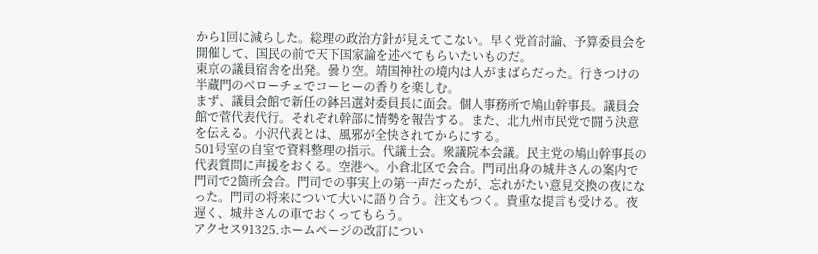から1回に減らした。総理の政治方針が見えてこない。早く党首討論、予算委員会を開催して、国民の前で天下国家論を述べてもらいたいものだ。
東京の議員宿舎を出発。曇り空。靖国神社の境内は人がまばらだった。行きつけの半蔵門のベローチェでコーヒーの香りを楽しむ。
まず、議員会館で新任の鉢呂選対委員長に面会。個人事務所で鳩山幹事長。議員会館で菅代表代行。それぞれ幹部に情勢を報告する。また、北九州市民党で闘う決意を伝える。小沢代表とは、風邪が全快されてからにする。
501号室の自室で資料整理の指示。代議士会。衆議院本会議。民主党の鳩山幹事長の代表質問に声援をおくる。空港へ。小倉北区で会合。門司出身の城井さんの案内で門司で2箇所会合。門司での事実上の第一声だったが、忘れがたい意見交換の夜になった。門司の将来について大いに語り合う。注文もつく。貴重な提言も受ける。夜遅く、城井さんの車でおくってもらう。
アクセス91325.ホームページの改訂につい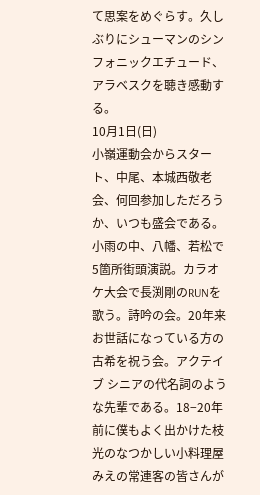て思案をめぐらす。久しぶりにシューマンのシンフォニックエチュード、アラベスクを聴き感動する。
10月1日(日)
小嶺運動会からスタート、中尾、本城西敬老会、何回参加しただろうか、いつも盛会である。小雨の中、八幡、若松で5箇所街頭演説。カラオケ大会で長渕剛のRUNを歌う。詩吟の会。20年来お世話になっている方の古希を祝う会。アクテイブ シニアの代名詞のような先輩である。18−20年前に僕もよく出かけた枝光のなつかしい小料理屋みえの常連客の皆さんが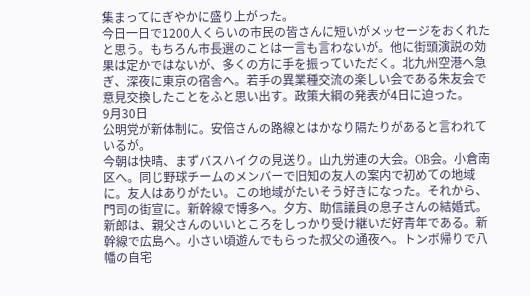集まってにぎやかに盛り上がった。
今日一日で1200人くらいの市民の皆さんに短いがメッセージをおくれたと思う。もちろん市長選のことは一言も言わないが。他に街頭演説の効果は定かではないが、多くの方に手を振っていただく。北九州空港へ急ぎ、深夜に東京の宿舎へ。若手の異業種交流の楽しい会である朱友会で意見交換したことをふと思い出す。政策大綱の発表が4日に迫った。
9月30日
公明党が新体制に。安倍さんの路線とはかなり隔たりがあると言われているが。
今朝は快晴、まずバスハイクの見送り。山九労連の大会。OB会。小倉南区へ。同じ野球チームのメンバーで旧知の友人の案内で初めての地域に。友人はありがたい。この地域がたいそう好きになった。それから、門司の街宣に。新幹線で博多へ。夕方、助信議員の息子さんの結婚式。新郎は、親父さんのいいところをしっかり受け継いだ好青年である。新幹線で広島へ。小さい頃遊んでもらった叔父の通夜へ。トンボ帰りで八幡の自宅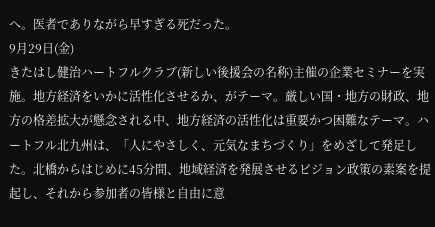へ。医者でありながら早すぎる死だった。
9月29日(金)
きたはし健治ハートフルクラブ(新しい後援会の名称)主催の企業セミナーを実施。地方経済をいかに活性化させるか、がテーマ。厳しい国・地方の財政、地方の格差拡大が懸念される中、地方経済の活性化は重要かつ困難なテーマ。ハートフル北九州は、「人にやさしく、元気なまちづくり」をめざして発足した。北橋からはじめに45分間、地域経済を発展させるビジョン政策の素案を提起し、それから参加者の皆様と自由に意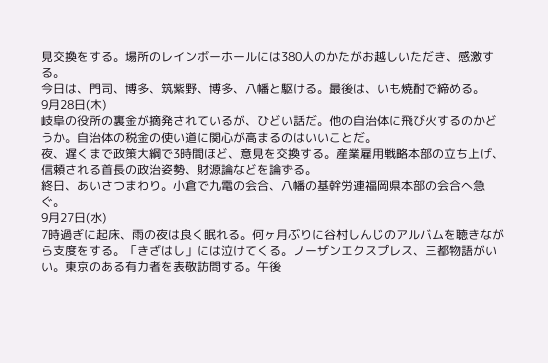見交換をする。場所のレインボーホールには380人のかたがお越しいただき、感激する。
今日は、門司、博多、筑紫野、博多、八幡と駆ける。最後は、いも焼酎で締める。
9月28日(木)
岐阜の役所の裏金が摘発されているが、ひどい話だ。他の自治体に飛び火するのかどうか。自治体の税金の使い道に関心が高まるのはいいことだ。
夜、遅くまで政策大綱で3時間ほど、意見を交換する。産業雇用戦略本部の立ち上げ、信頼される首長の政治姿勢、財源論などを論ずる。
終日、あいさつまわり。小倉で九電の会合、八幡の基幹労連福岡県本部の会合へ急ぐ。
9月27日(水)
7時過ぎに起床、雨の夜は良く眠れる。何ヶ月ぶりに谷村しんじのアルバムを聴きながら支度をする。「きざはし」には泣けてくる。ノーザンエクスプレス、三都物語がいい。東京のある有力者を表敬訪問する。午後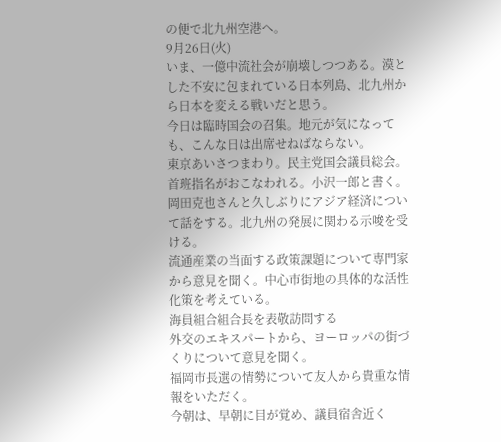の便で北九州空港へ。
9月26日(火)
いま、一億中流社会が崩壊しつつある。漠とした不安に包まれている日本列島、北九州から日本を変える戦いだと思う。
今日は臨時国会の召集。地元が気になっても、こんな日は出席せねばならない。
東京あいさつまわり。民主党国会議員総会。
首班指名がおこなわれる。小沢一郎と書く。
岡田克也さんと久しぶりにアジア経済について話をする。北九州の発展に関わる示唆を受ける。
流通産業の当面する政策課題について専門家から意見を聞く。中心市街地の具体的な活性化策を考えている。
海員組合組合長を表敬訪問する
外交のエキスパートから、ヨーロッパの街づくりについて意見を聞く。
福岡市長選の情勢について友人から貴重な情報をいただく。
今朝は、早朝に目が覚め、議員宿舎近く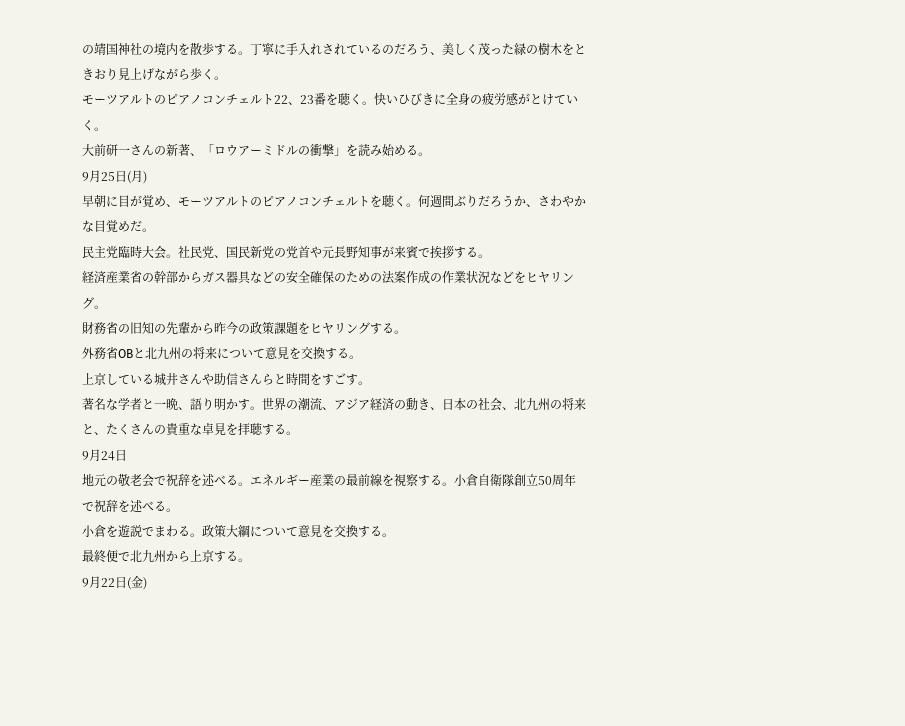の靖国神社の境内を散歩する。丁寧に手入れされているのだろう、美しく茂った緑の樹木をときおり見上げながら歩く。
モーツアルトのピアノコンチェルト22、23番を聴く。快いひびきに全身の疲労感がとけていく。
大前研一さんの新著、「ロウアーミドルの衝撃」を読み始める。
9月25日(月)
早朝に目が覚め、モーツアルトのピアノコンチェルトを聴く。何週間ぶりだろうか、さわやかな目覚めだ。
民主党臨時大会。社民党、国民新党の党首や元長野知事が来賓で挨拶する。
経済産業省の幹部からガス器具などの安全確保のための法案作成の作業状況などをヒヤリング。
財務省の旧知の先輩から昨今の政策課題をヒヤリングする。
外務省OBと北九州の将来について意見を交換する。
上京している城井さんや助信さんらと時間をすごす。
著名な学者と一晩、語り明かす。世界の潮流、アジア経済の動き、日本の社会、北九州の将来と、たくさんの貴重な卓見を拝聴する。
9月24日
地元の敬老会で祝辞を述べる。エネルギー産業の最前線を視察する。小倉自衛隊創立50周年で祝辞を述べる。
小倉を遊説でまわる。政策大綱について意見を交換する。
最終便で北九州から上京する。
9月22日(金)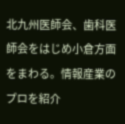北九州医師会、歯科医師会をはじめ小倉方面をまわる。情報産業のプロを紹介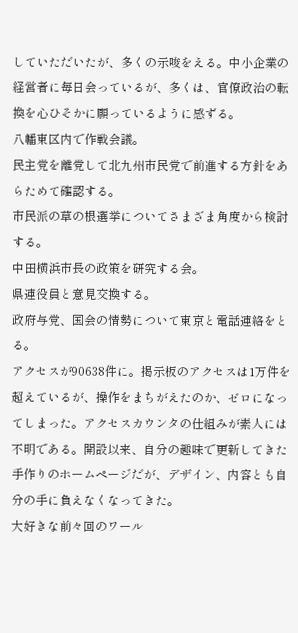していただいたが、多くの示唆をえる。中小企業の経営者に毎日会っているが、多くは、官僚政治の転換を心ひそかに願っているように感ずる。
八幡東区内で作戦会議。
民主党を離党して北九州市民党で前進する方針をあらためて確認する。
市民派の草の根選挙についてさまざま角度から検討する。
中田横浜市長の政策を研究する会。
県連役員と意見交換する。
政府与党、国会の情勢について東京と電話連絡をとる。
アクセスが90638件に。掲示板のアクセスは1万件を超えているが、操作をまちがえたのか、ゼロになってしまった。アクセスカウンタの仕組みが素人には不明である。開設以来、自分の趣味で更新してきた手作りのホームページだが、デザイン、内容とも自分の手に負えなくなってきた。
大好きな前々回のワール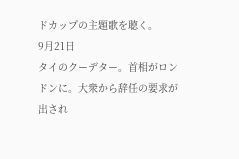ドカップの主題歌を聴く。
9月21日
タイのクーデター。首相がロンドンに。大衆から辞任の要求が出され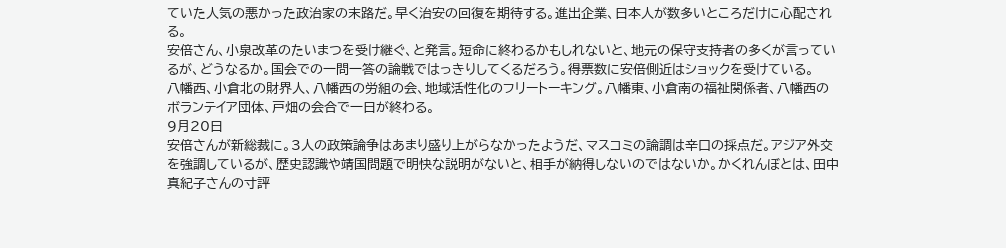ていた人気の悪かった政治家の末路だ。早く治安の回復を期待する。進出企業、日本人が数多いところだけに心配される。
安倍さん、小泉改革のたいまつを受け継ぐ、と発言。短命に終わるかもしれないと、地元の保守支持者の多くが言っているが、どうなるか。国会での一問一答の論戦ではっきりしてくるだろう。得票数に安倍側近はショックを受けている。
八幡西、小倉北の財界人、八幡西の労組の会、地域活性化のフリートーキング。八幡東、小倉南の福祉関係者、八幡西のボランテイア団体、戸畑の会合で一日が終わる。
9月20日
安倍さんが新総裁に。3人の政策論争はあまり盛り上がらなかったようだ、マスコミの論調は辛口の採点だ。アジア外交を強調しているが、歴史認識や靖国問題で明快な説明がないと、相手が納得しないのではないか。かくれんぼとは、田中真紀子さんの寸評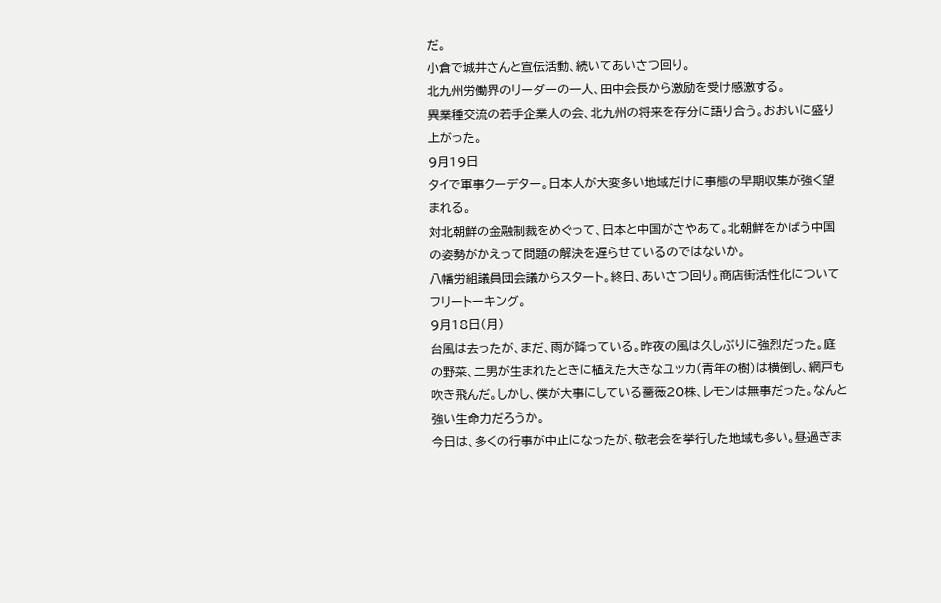だ。
小倉で城井さんと宣伝活動、続いてあいさつ回り。
北九州労働界のリーダーの一人、田中会長から激励を受け感激する。
異業種交流の若手企業人の会、北九州の将来を存分に語り合う。おおいに盛り上がった。
9月19日
タイで軍事クーデター。日本人が大変多い地域だけに事態の早期収集が強く望まれる。
対北朝鮮の金融制裁をめぐって、日本と中国がさやあて。北朝鮮をかばう中国の姿勢がかえって問題の解決を遅らせているのではないか。
八幡労組議員団会議からスタート。終日、あいさつ回り。商店街活性化についてフリートーキング。
9月18日(月)
台風は去ったが、まだ、雨が降っている。昨夜の風は久しぶりに強烈だった。庭の野菜、二男が生まれたときに植えた大きなユッカ(青年の樹)は横倒し、網戸も吹き飛んだ。しかし、僕が大事にしている薔薇20株、レモンは無事だった。なんと強い生命力だろうか。
今日は、多くの行事が中止になったが、敬老会を挙行した地域も多い。昼過ぎま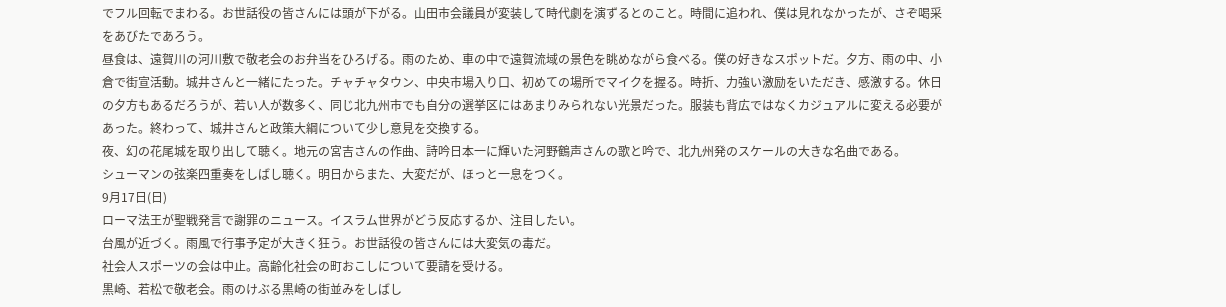でフル回転でまわる。お世話役の皆さんには頭が下がる。山田市会議員が変装して時代劇を演ずるとのこと。時間に追われ、僕は見れなかったが、さぞ喝采をあびたであろう。
昼食は、遠賀川の河川敷で敬老会のお弁当をひろげる。雨のため、車の中で遠賀流域の景色を眺めながら食べる。僕の好きなスポットだ。夕方、雨の中、小倉で街宣活動。城井さんと一緒にたった。チャチャタウン、中央市場入り口、初めての場所でマイクを握る。時折、力強い激励をいただき、感激する。休日の夕方もあるだろうが、若い人が数多く、同じ北九州市でも自分の選挙区にはあまりみられない光景だった。服装も背広ではなくカジュアルに変える必要があった。終わって、城井さんと政策大綱について少し意見を交換する。
夜、幻の花尾城を取り出して聴く。地元の宮吉さんの作曲、詩吟日本一に輝いた河野鶴声さんの歌と吟で、北九州発のスケールの大きな名曲である。
シューマンの弦楽四重奏をしばし聴く。明日からまた、大変だが、ほっと一息をつく。
9月17日(日)
ローマ法王が聖戦発言で謝罪のニュース。イスラム世界がどう反応するか、注目したい。
台風が近づく。雨風で行事予定が大きく狂う。お世話役の皆さんには大変気の毒だ。
社会人スポーツの会は中止。高齢化社会の町おこしについて要請を受ける。
黒崎、若松で敬老会。雨のけぶる黒崎の街並みをしばし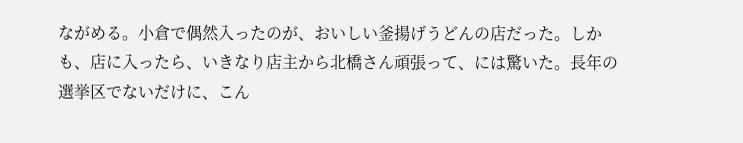ながめる。小倉で偶然入ったのが、おいしい釜揚げうどんの店だった。しかも、店に入ったら、いきなり店主から北橋さん頑張って、には驚いた。長年の選挙区でないだけに、こん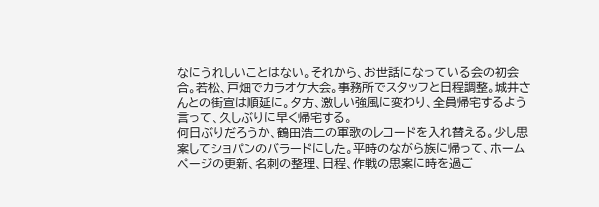なにうれしいことはない。それから、お世話になっている会の初会合。若松、戸畑でカラオケ大会。事務所でスタッフと日程調整。城井さんとの街宣は順延に。夕方、激しい強風に変わり、全員帰宅するよう言って、久しぶりに早く帰宅する。
何日ぶりだろうか、鶴田浩二の軍歌のレコードを入れ替える。少し思案してショパンのバラードにした。平時のながら族に帰って、ホームページの更新、名刺の整理、日程、作戦の思案に時を過ご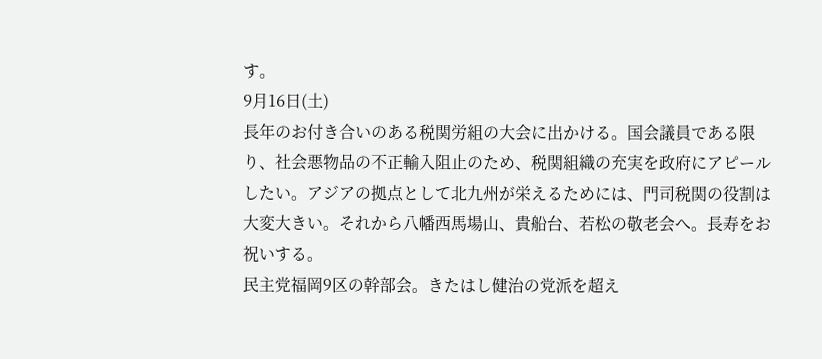す。
9月16日(土)
長年のお付き合いのある税関労組の大会に出かける。国会議員である限り、社会悪物品の不正輸入阻止のため、税関組織の充実を政府にアピールしたい。アジアの拠点として北九州が栄えるためには、門司税関の役割は大変大きい。それから八幡西馬場山、貴船台、若松の敬老会へ。長寿をお祝いする。
民主党福岡9区の幹部会。きたはし健治の党派を超え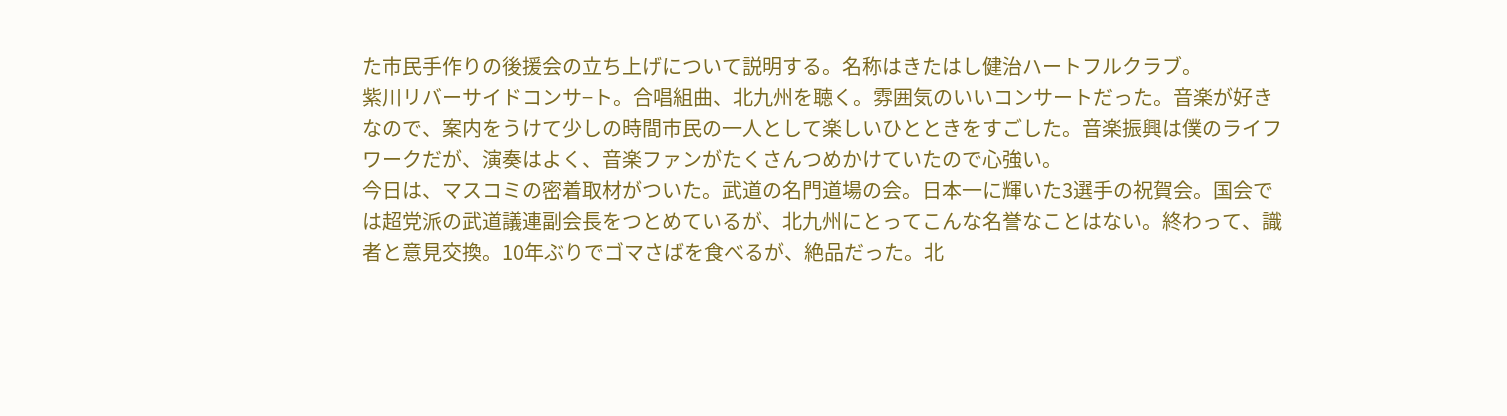た市民手作りの後援会の立ち上げについて説明する。名称はきたはし健治ハートフルクラブ。
紫川リバーサイドコンサ−ト。合唱組曲、北九州を聴く。雰囲気のいいコンサートだった。音楽が好きなので、案内をうけて少しの時間市民の一人として楽しいひとときをすごした。音楽振興は僕のライフワークだが、演奏はよく、音楽ファンがたくさんつめかけていたので心強い。
今日は、マスコミの密着取材がついた。武道の名門道場の会。日本一に輝いた3選手の祝賀会。国会では超党派の武道議連副会長をつとめているが、北九州にとってこんな名誉なことはない。終わって、識者と意見交換。10年ぶりでゴマさばを食べるが、絶品だった。北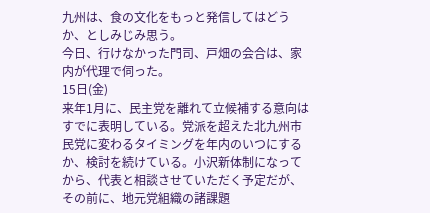九州は、食の文化をもっと発信してはどうか、としみじみ思う。
今日、行けなかった門司、戸畑の会合は、家内が代理で伺った。
15日(金)
来年1月に、民主党を離れて立候補する意向はすでに表明している。党派を超えた北九州市民党に変わるタイミングを年内のいつにするか、検討を続けている。小沢新体制になってから、代表と相談させていただく予定だが、その前に、地元党組織の諸課題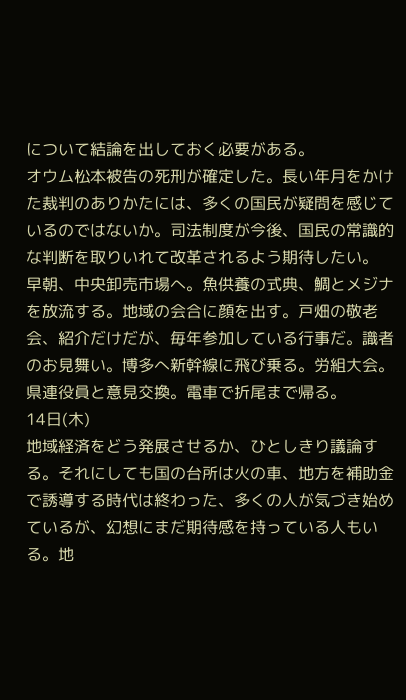について結論を出しておく必要がある。
オウム松本被告の死刑が確定した。長い年月をかけた裁判のありかたには、多くの国民が疑問を感じているのではないか。司法制度が今後、国民の常識的な判断を取りいれて改革されるよう期待したい。
早朝、中央卸売市場へ。魚供養の式典、鯛とメジナを放流する。地域の会合に顔を出す。戸畑の敬老会、紹介だけだが、毎年参加している行事だ。識者のお見舞い。博多へ新幹線に飛び乗る。労組大会。県連役員と意見交換。電車で折尾まで帰る。
14日(木)
地域経済をどう発展させるか、ひとしきり議論する。それにしても国の台所は火の車、地方を補助金で誘導する時代は終わった、多くの人が気づき始めているが、幻想にまだ期待感を持っている人もいる。地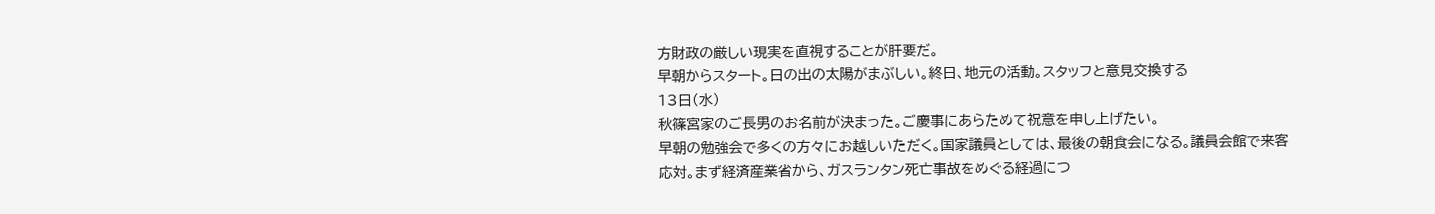方財政の厳しい現実を直視することが肝要だ。
早朝からスタート。日の出の太陽がまぶしい。終日、地元の活動。スタッフと意見交換する
13日(水)
秋篠宮家のご長男のお名前が決まった。ご慶事にあらためて祝意を申し上げたい。
早朝の勉強会で多くの方々にお越しいただく。国家議員としては、最後の朝食会になる。議員会館で来客応対。まず経済産業省から、ガスランタン死亡事故をめぐる経過につ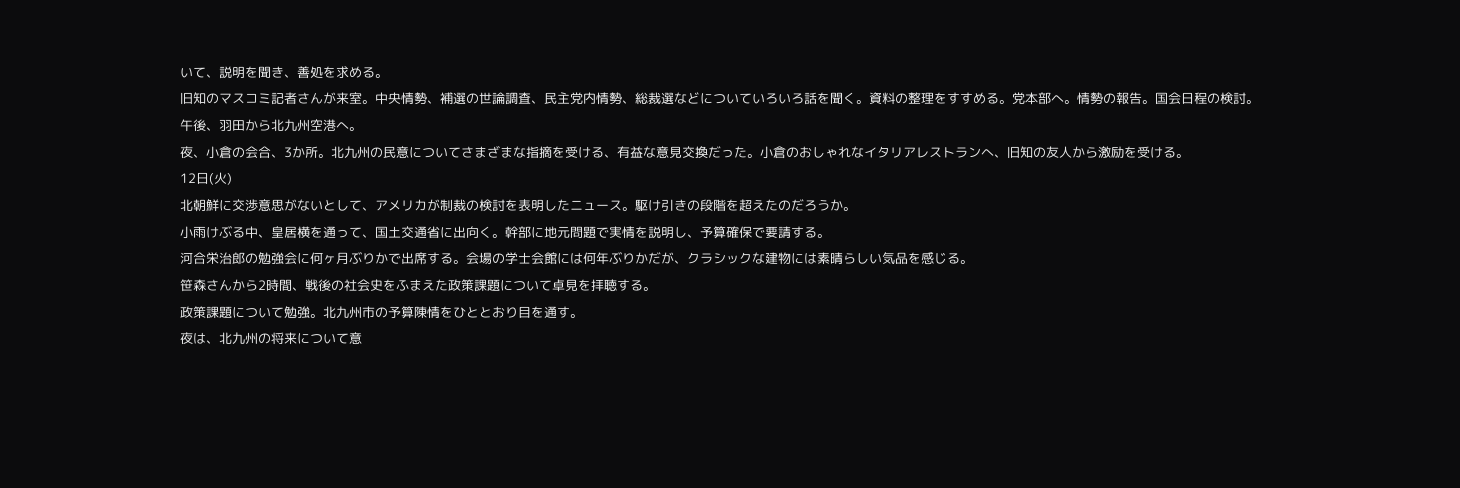いて、説明を聞き、善処を求める。
旧知のマスコミ記者さんが来室。中央情勢、補選の世論調査、民主党内情勢、総裁選などについていろいろ話を聞く。資料の整理をすすめる。党本部へ。情勢の報告。国会日程の検討。
午後、羽田から北九州空港へ。
夜、小倉の会合、3か所。北九州の民意についてさまざまな指摘を受ける、有益な意見交換だった。小倉のおしゃれなイタリアレストランへ、旧知の友人から激励を受ける。
12日(火)
北朝鮮に交渉意思がないとして、アメリカが制裁の検討を表明したニュース。駆け引きの段階を超えたのだろうか。
小雨けぶる中、皇居横を通って、国土交通省に出向く。幹部に地元問題で実情を説明し、予算確保で要請する。
河合栄治郎の勉強会に何ヶ月ぶりかで出席する。会場の学士会館には何年ぶりかだが、クラシックな建物には素晴らしい気品を感じる。
笹森さんから2時間、戦後の社会史をふまえた政策課題について卓見を拝聴する。
政策課題について勉強。北九州市の予算陳情をひととおり目を通す。
夜は、北九州の将来について意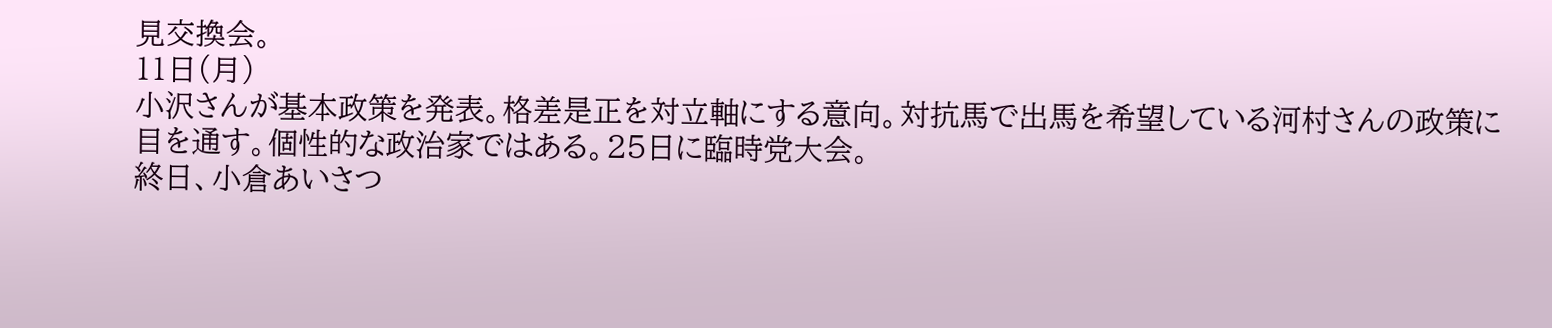見交換会。
11日(月)
小沢さんが基本政策を発表。格差是正を対立軸にする意向。対抗馬で出馬を希望している河村さんの政策に目を通す。個性的な政治家ではある。25日に臨時党大会。
終日、小倉あいさつ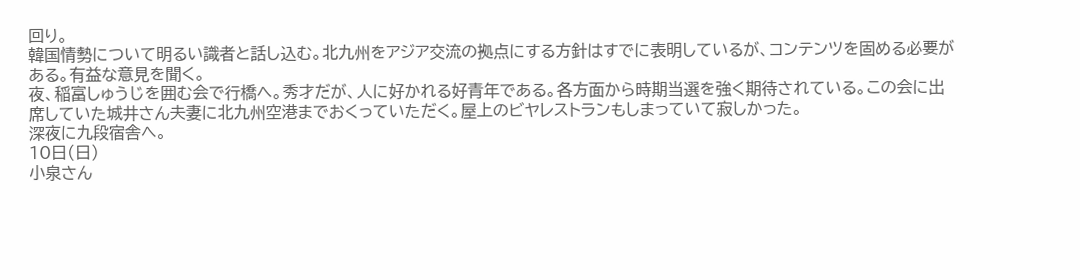回り。
韓国情勢について明るい識者と話し込む。北九州をアジア交流の拠点にする方針はすでに表明しているが、コンテンツを固める必要がある。有益な意見を聞く。
夜、稲富しゅうじを囲む会で行橋へ。秀才だが、人に好かれる好青年である。各方面から時期当選を強く期待されている。この会に出席していた城井さん夫妻に北九州空港までおくっていただく。屋上のビヤレストランもしまっていて寂しかった。
深夜に九段宿舎へ。
10日(日)
小泉さん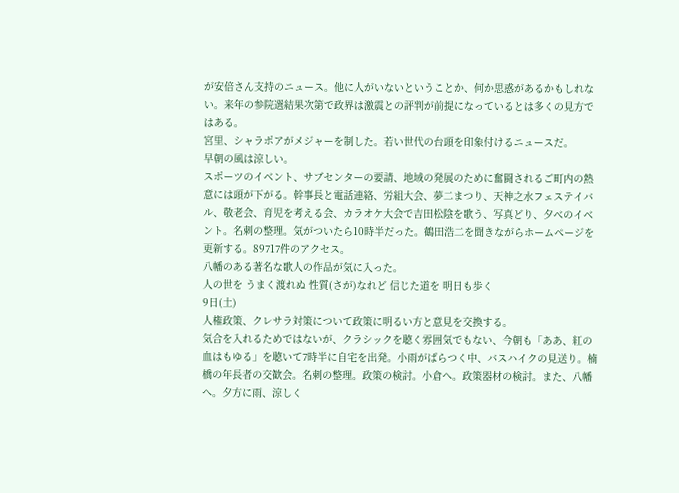が安倍さん支持のニュース。他に人がいないということか、何か思惑があるかもしれない。来年の参院選結果次第で政界は激震との評判が前提になっているとは多くの見方ではある。
宮里、シャラポアがメジャーを制した。若い世代の台頭を印象付けるニュースだ。
早朝の風は涼しい。
スポーツのイベント、サブセンターの要請、地域の発展のために奮闘されるご町内の熱意には頭が下がる。幹事長と電話連絡、労組大会、夢二まつり、天神之水フェステイバル、敬老会、育児を考える会、カラオケ大会で吉田松陰を歌う、写真どり、夕べのイベント。名刺の整理。気がついたら10時半だった。鶴田浩二を聞きながらホームページを更新する。89717件のアクセス。
八幡のある著名な歌人の作品が気に入った。
人の世を うまく渡れぬ 性質(さが)なれど 信じた道を 明日も歩く
9日(土)
人権政策、クレサラ対策について政策に明るい方と意見を交換する。
気合を入れるためではないが、クラシックを聴く雰囲気でもない、今朝も「ああ、紅の血はもゆる」を聴いて7時半に自宅を出発。小雨がぱらつく中、バスハイクの見送り。楠橋の年長者の交歓会。名刺の整理。政策の検討。小倉へ。政策器材の検討。また、八幡へ。夕方に雨、涼しく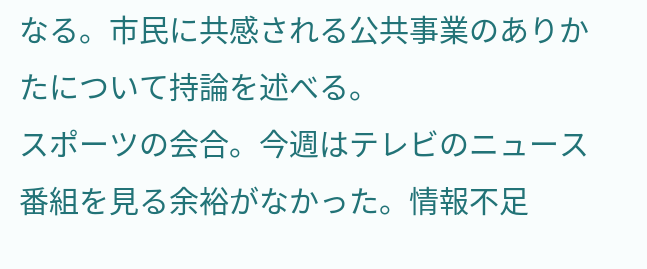なる。市民に共感される公共事業のありかたについて持論を述べる。
スポーツの会合。今週はテレビのニュース番組を見る余裕がなかった。情報不足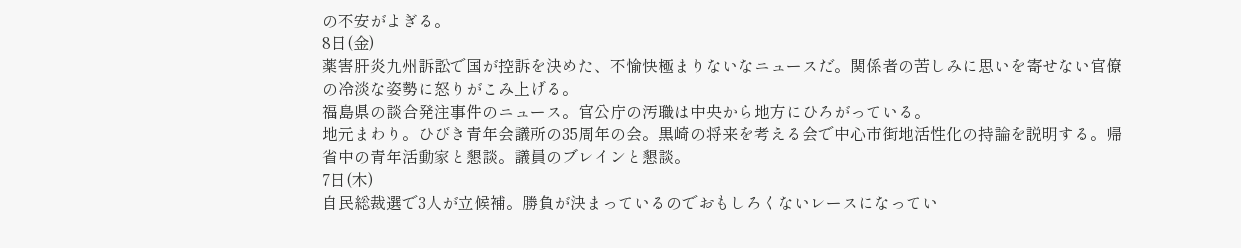の不安がよぎる。
8日(金)
薬害肝炎九州訴訟で国が控訴を決めた、不愉快極まりないなニュースだ。関係者の苦しみに思いを寄せない官僚の冷淡な姿勢に怒りがこみ上げる。
福島県の談合発注事件のニュース。官公庁の汚職は中央から地方にひろがっている。
地元まわり。ひびき青年会議所の35周年の会。黒崎の将来を考える会で中心市街地活性化の持論を説明する。帰省中の青年活動家と懇談。議員のブレインと懇談。
7日(木)
自民総裁選で3人が立候補。勝負が決まっているのでおもしろくないレースになってい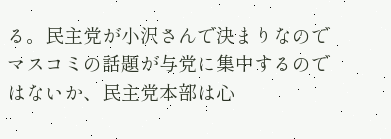る。民主党が小沢さんで決まりなのでマスコミの話題が与党に集中するのではないか、民主党本部は心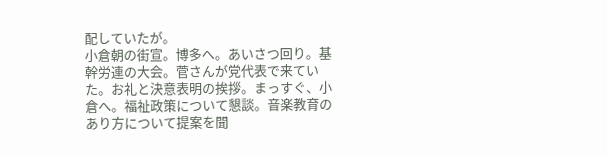配していたが。
小倉朝の街宣。博多へ。あいさつ回り。基幹労連の大会。菅さんが党代表で来ていた。お礼と決意表明の挨拶。まっすぐ、小倉へ。福祉政策について懇談。音楽教育のあり方について提案を聞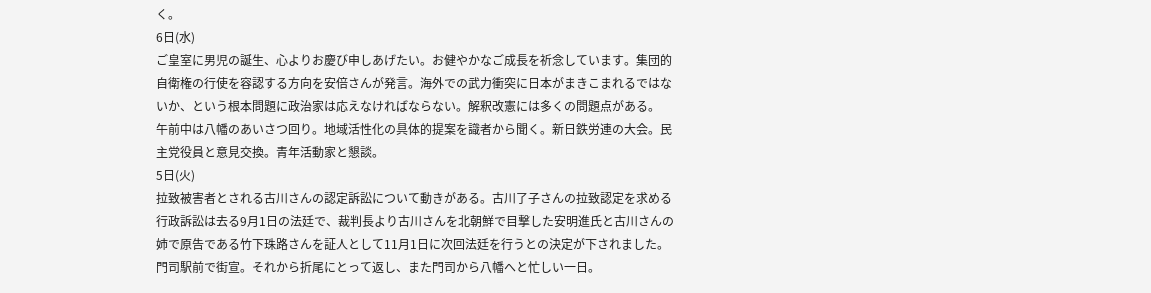く。
6日(水)
ご皇室に男児の誕生、心よりお慶び申しあげたい。お健やかなご成長を祈念しています。集団的自衛権の行使を容認する方向を安倍さんが発言。海外での武力衝突に日本がまきこまれるではないか、という根本問題に政治家は応えなければならない。解釈改憲には多くの問題点がある。
午前中は八幡のあいさつ回り。地域活性化の具体的提案を識者から聞く。新日鉄労連の大会。民主党役員と意見交換。青年活動家と懇談。
5日(火)
拉致被害者とされる古川さんの認定訴訟について動きがある。古川了子さんの拉致認定を求める行政訴訟は去る9月1日の法廷で、裁判長より古川さんを北朝鮮で目撃した安明進氏と古川さんの姉で原告である竹下珠路さんを証人として11月1日に次回法廷を行うとの決定が下されました。
門司駅前で街宣。それから折尾にとって返し、また門司から八幡へと忙しい一日。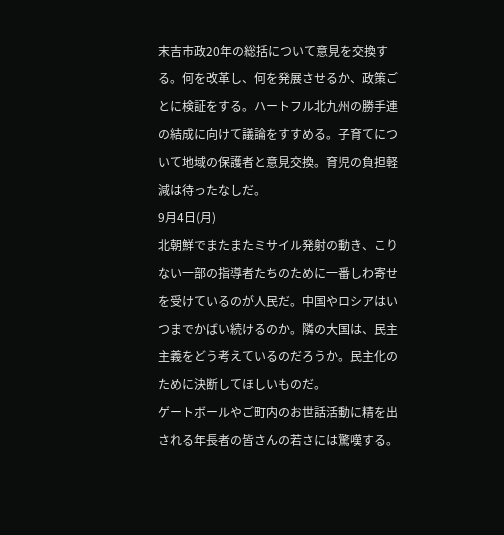末吉市政20年の総括について意見を交換する。何を改革し、何を発展させるか、政策ごとに検証をする。ハートフル北九州の勝手連の結成に向けて議論をすすめる。子育てについて地域の保護者と意見交換。育児の負担軽減は待ったなしだ。
9月4日(月)
北朝鮮でまたまたミサイル発射の動き、こりない一部の指導者たちのために一番しわ寄せを受けているのが人民だ。中国やロシアはいつまでかばい続けるのか。隣の大国は、民主主義をどう考えているのだろうか。民主化のために決断してほしいものだ。
ゲートボールやご町内のお世話活動に精を出される年長者の皆さんの若さには驚嘆する。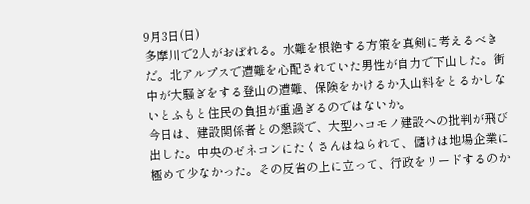9月3日(日)
多摩川で2人がおぼれる。水難を根絶する方策を真剣に考えるべきだ。北アルプスで遭難を心配されていた男性が自力で下山した。街中が大騒ぎをする登山の遭難、保険をかけるか入山料をとるかしないとふもと住民の負担が重過ぎるのではないか。
今日は、建設関係者との懇談で、大型ハコモノ建設への批判が飛び出した。中央のゼネコンにたくさんはねられて、儲けは地場企業に極めて少なかった。その反省の上に立って、行政をリードするのか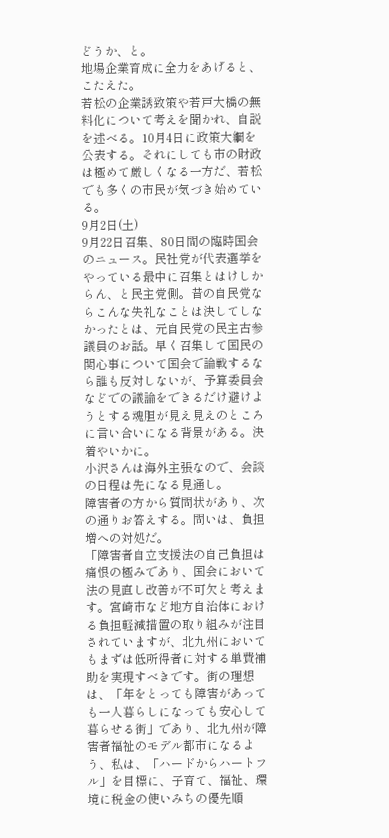どうか、と。
地場企業育成に全力をあげると、こたえた。
若松の企業誘致策や若戸大橋の無料化について考えを聞かれ、自説を述べる。10月4日に政策大綱を公表する。それにしても市の財政は極めて厳しくなる一方だ、若松でも多くの市民が気づき始めている。
9月2日(土)
9月22日召集、80日間の臨時国会のニュース。民社党が代表選挙をやっている最中に召集とはけしからん、と民主党側。昔の自民党ならこんな失礼なことは決してしなかったとは、元自民党の民主古参議員のお話。早く召集して国民の関心事について国会で論戦するなら誰も反対しないが、予算委員会などでの議論をできるだけ避けようとする魂胆が見え見えのところに言い合いになる背景がある。決着やいかに。
小沢さんは海外主張なので、会談の日程は先になる見通し。
障害者の方から質問状があり、次の通りお答えする。問いは、負担増への対処だ。
「障害者自立支援法の自己負担は痛恨の極みであり、国会において法の見直し改善が不可欠と考えます。宮崎市など地方自治体における負担軽減措置の取り組みが注目されていますが、北九州においてもまずは低所得者に対する単費補助を実現すべきです。街の理想は、「年をとっても障害があっても一人暮らしになっても安心して暮らせる街」であり、北九州が障害者福祉のモデル都市になるよう、私は、「ハードからハートフル」を目標に、子育て、福祉、環境に税金の使いみちの優先順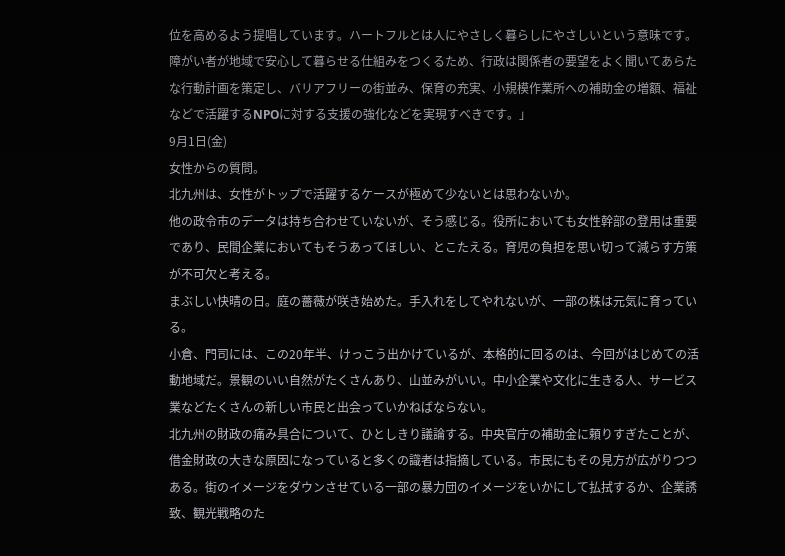位を高めるよう提唱しています。ハートフルとは人にやさしく暮らしにやさしいという意味です。
障がい者が地域で安心して暮らせる仕組みをつくるため、行政は関係者の要望をよく聞いてあらたな行動計画を策定し、バリアフリーの街並み、保育の充実、小規模作業所への補助金の増額、福祉などで活躍するNPOに対する支援の強化などを実現すべきです。」
9月1日(金)
女性からの質問。
北九州は、女性がトップで活躍するケースが極めて少ないとは思わないか。
他の政令市のデータは持ち合わせていないが、そう感じる。役所においても女性幹部の登用は重要であり、民間企業においてもそうあってほしい、とこたえる。育児の負担を思い切って減らす方策が不可欠と考える。
まぶしい快晴の日。庭の薔薇が咲き始めた。手入れをしてやれないが、一部の株は元気に育っている。
小倉、門司には、この20年半、けっこう出かけているが、本格的に回るのは、今回がはじめての活動地域だ。景観のいい自然がたくさんあり、山並みがいい。中小企業や文化に生きる人、サービス業などたくさんの新しい市民と出会っていかねばならない。
北九州の財政の痛み具合について、ひとしきり議論する。中央官庁の補助金に頼りすぎたことが、借金財政の大きな原因になっていると多くの識者は指摘している。市民にもその見方が広がりつつある。街のイメージをダウンさせている一部の暴力団のイメージをいかにして払拭するか、企業誘致、観光戦略のた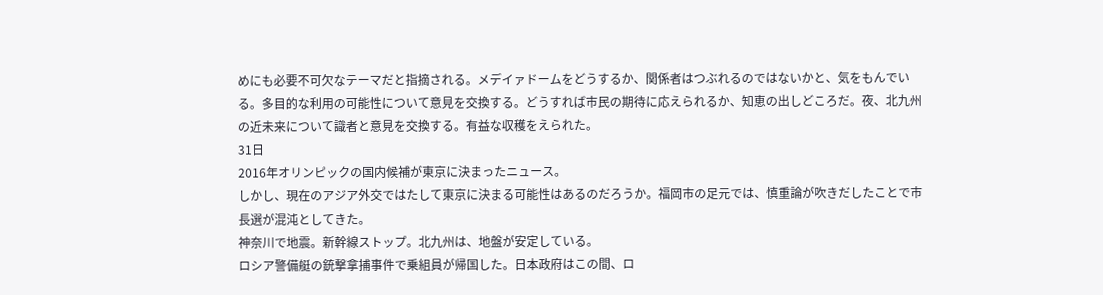めにも必要不可欠なテーマだと指摘される。メデイァドームをどうするか、関係者はつぶれるのではないかと、気をもんでいる。多目的な利用の可能性について意見を交換する。どうすれば市民の期待に応えられるか、知恵の出しどころだ。夜、北九州の近未来について識者と意見を交換する。有益な収穫をえられた。
31日
2016年オリンピックの国内候補が東京に決まったニュース。
しかし、現在のアジア外交ではたして東京に決まる可能性はあるのだろうか。福岡市の足元では、慎重論が吹きだしたことで市長選が混沌としてきた。
神奈川で地震。新幹線ストップ。北九州は、地盤が安定している。
ロシア警備艇の銃撃拿捕事件で乗組員が帰国した。日本政府はこの間、ロ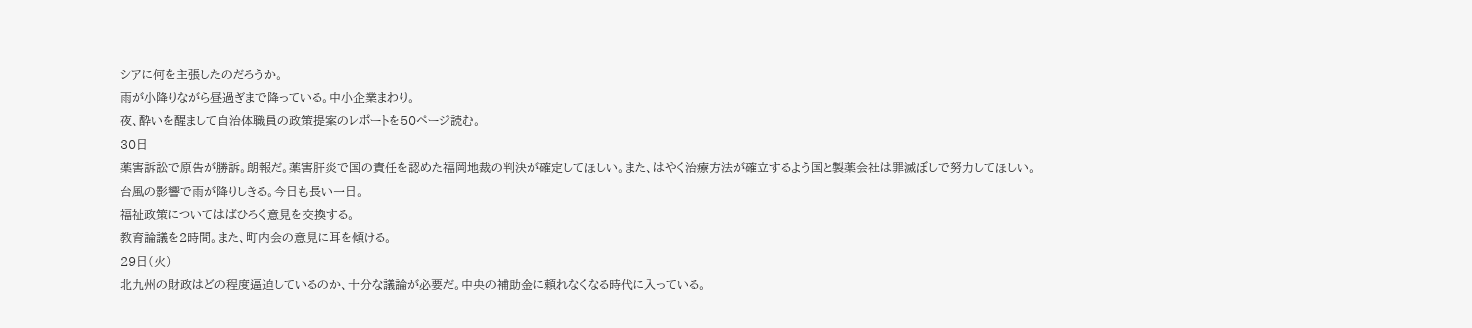シアに何を主張したのだろうか。
雨が小降りながら昼過ぎまで降っている。中小企業まわり。
夜、酔いを醒まして自治体職員の政策提案のレポートを50ページ読む。
30日
薬害訴訟で原告が勝訴。朗報だ。薬害肝炎で国の責任を認めた福岡地裁の判決が確定してほしい。また、はやく治療方法が確立するよう国と製薬会社は罪滅ぼしで努力してほしい。
台風の影響で雨が降りしきる。今日も長い一日。
福祉政策についてはばひろく意見を交換する。
教育論議を2時間。また、町内会の意見に耳を傾ける。
29日(火)
北九州の財政はどの程度逼迫しているのか、十分な議論が必要だ。中央の補助金に頼れなくなる時代に入っている。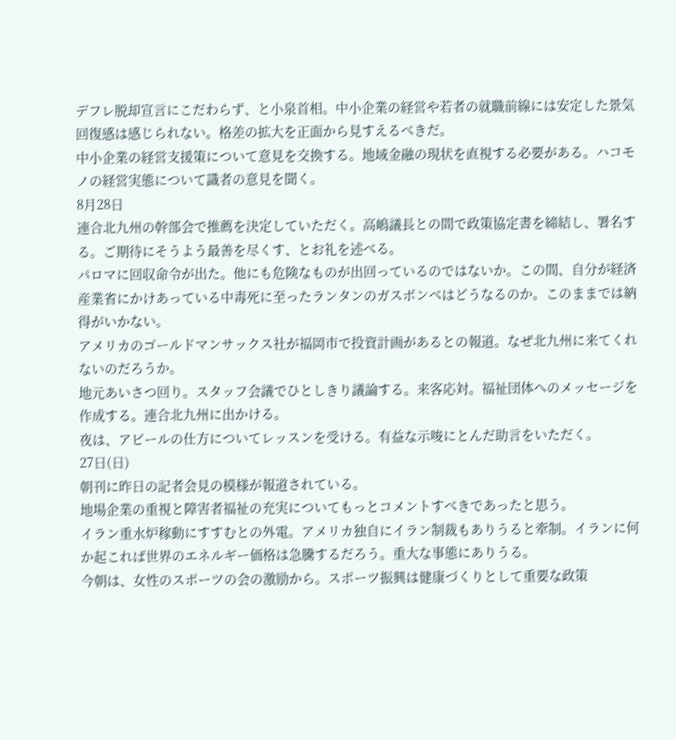デフレ脱却宣言にこだわらず、と小泉首相。中小企業の経営や若者の就職前線には安定した景気回復感は感じられない。格差の拡大を正面から見すえるべきだ。
中小企業の経営支援策について意見を交換する。地域金融の現状を直視する必要がある。ハコモノの経営実態について識者の意見を聞く。
8月28日
連合北九州の幹部会で推薦を決定していただく。高嶋議長との間で政策協定書を締結し、署名する。ご期待にそうよう最善を尽くす、とお礼を述べる。
パロマに回収命令が出た。他にも危険なものが出回っているのではないか。この間、自分が経済産業省にかけあっている中毒死に至ったランタンのガスボンベはどうなるのか。このままでは納得がいかない。
アメリカのゴールドマンサックス社が福岡市で投資計画があるとの報道。なぜ北九州に来てくれないのだろうか。
地元あいさつ回り。スタッフ会議でひとしきり議論する。来客応対。福祉団体へのメッセージを作成する。連合北九州に出かける。
夜は、アピールの仕方についてレッスンを受ける。有益な示唆にとんだ助言をいただく。
27日(日)
朝刊に昨日の記者会見の模様が報道されている。
地場企業の重視と障害者福祉の充実についてもっとコメントすべきであったと思う。
イラン重水炉稼動にすすむとの外電。アメリカ独自にイラン制裁もありうると牽制。イランに何か起これば世界のエネルギー価格は急騰するだろう。重大な事態にありうる。
今朝は、女性のスポーツの会の激励から。スポーツ振興は健康づくりとして重要な政策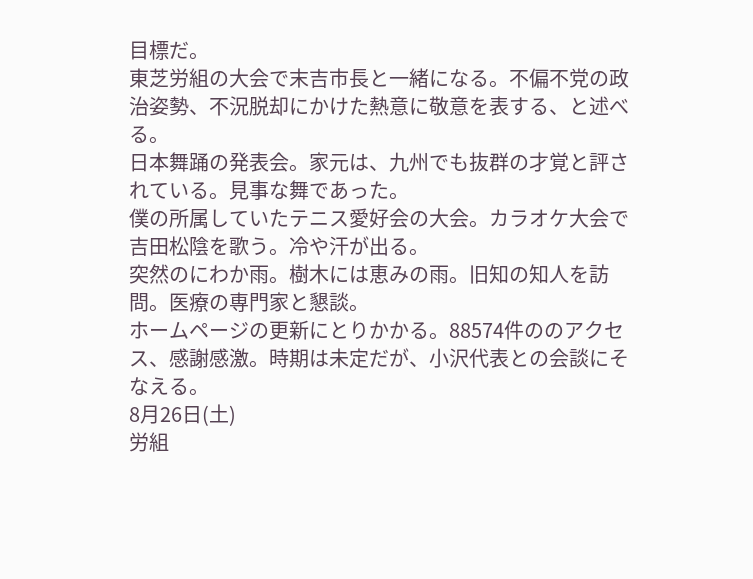目標だ。
東芝労組の大会で末吉市長と一緒になる。不偏不党の政治姿勢、不況脱却にかけた熱意に敬意を表する、と述べる。
日本舞踊の発表会。家元は、九州でも抜群の才覚と評されている。見事な舞であった。
僕の所属していたテニス愛好会の大会。カラオケ大会で吉田松陰を歌う。冷や汗が出る。
突然のにわか雨。樹木には恵みの雨。旧知の知人を訪問。医療の専門家と懇談。
ホームページの更新にとりかかる。88574件ののアクセス、感謝感激。時期は未定だが、小沢代表との会談にそなえる。
8月26日(土)
労組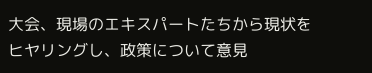大会、現場のエキスパートたちから現状をヒヤリングし、政策について意見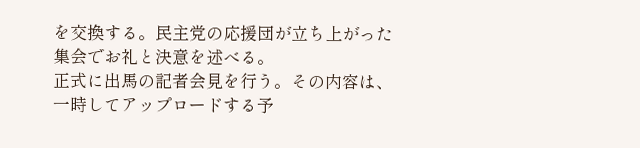を交換する。民主党の応援団が立ち上がった集会でお礼と決意を述べる。
正式に出馬の記者会見を行う。その内容は、一時してアップロードする予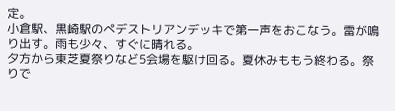定。
小倉駅、黒崎駅のぺデストリアンデッキで第一声をおこなう。雷が鳴り出す。雨も少々、すぐに晴れる。
夕方から東芝夏祭りなど5会場を駆け回る。夏休みももう終わる。祭りで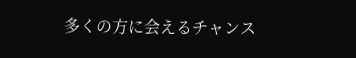多くの方に会えるチャンス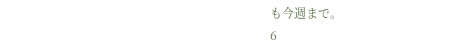も今週まで。
6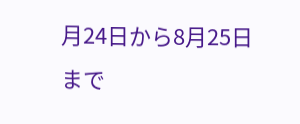月24日から8月25日まで